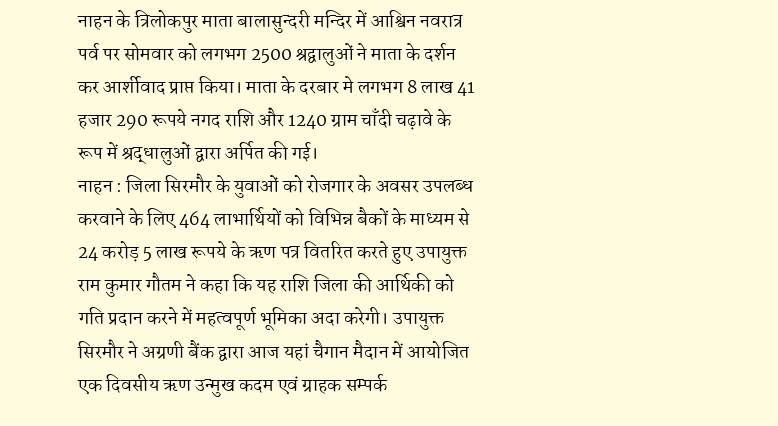नाहन के त्रिलोकपुर माता बालासुन्दरी मन्दिर में आश्विन नवरात्र पर्व पर सोमवार को लगभग 2500 श्रद्वालुओं ने माता के दर्शन कर आर्शीवाद प्राप्त किया। माता के दरबार मे लगभग 8 लाख 41 हजार 290 रूपये नगद राशि और 1240 ग्राम चाँदी चढ़ावे के रूप में श्रद्धालुओं द्वारा अर्पित की गई।
नाहन : जिला सिरमौर के युवाओं को रोजगार के अवसर उपलब्ध करवाने के लिए 464 लाभार्थियों को विभिन्न बैकों के माध्यम से 24 करोड़ 5 लाख रूपये के ऋण पत्र वितरित करते हुए उपायुक्त राम कुमार गौतम ने कहा कि यह राशि जिला की आर्थिकी को गति प्रदान करने में महत्वपूर्ण भूमिका अदा करेगी। उपायुक्त सिरमौर ने अग्रणी बैंक द्वारा आज यहां चैगान मैदान में आयोजित एक दिवसीय ऋण उन्मुख कदम एवं ग्राहक सम्पर्क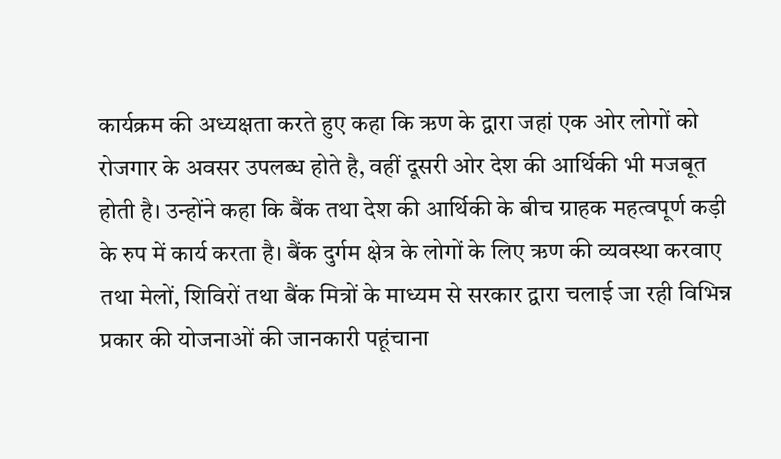कार्यक्रम की अध्यक्षता करते हुए कहा कि ऋण के द्वारा जहां एक ओर लोगों को रोजगार के अवसर उपलब्ध होते है, वहीं दूसरी ओर देश की आर्थिकी भी मजबूत होती है। उन्होंने कहा कि बैंक तथा देश की आर्थिकी के बीच ग्राहक महत्वपूर्ण कड़ी के रुप में कार्य करता है। बैंक दुर्गम क्षेत्र के लोगों के लिए ऋण की व्यवस्था करवाए तथा मेलों, शिविरों तथा बैंक मित्रों के माध्यम से सरकार द्वारा चलाई जा रही विभिन्न प्रकार की योजनाओं की जानकारी पहूंचाना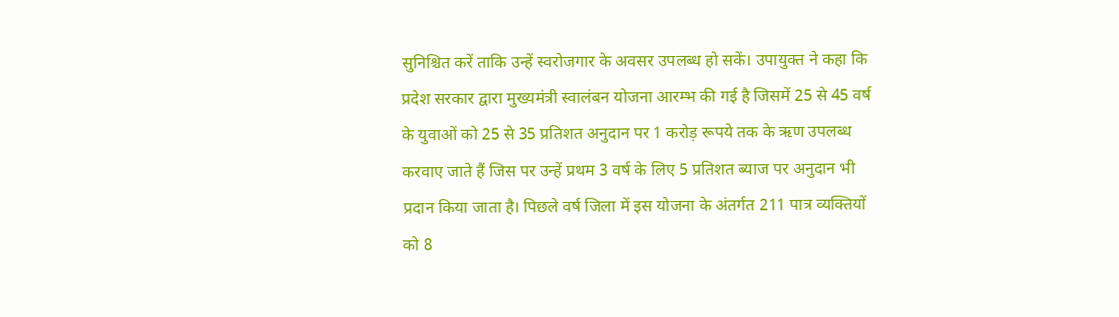सुनिश्चित करें ताकि उन्हें स्वरोजगार के अवसर उपलब्ध हो सकें। उपायुक्त ने कहा कि प्रदेश सरकार द्वारा मुख्यमंत्री स्वालंबन योजना आरम्भ की गई है जिसमें 25 से 45 वर्ष के युवाओं को 25 से 35 प्रतिशत अनुदान पर 1 करोड़ रूपये तक के ऋण उपलब्ध करवाए जाते हैं जिस पर उन्हें प्रथम 3 वर्ष के लिए 5 प्रतिशत ब्याज पर अनुदान भी प्रदान किया जाता है। पिछले वर्ष जिला में इस योजना के अंतर्गत 211 पात्र व्यक्तियों को 8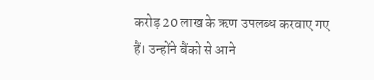करोड़ 20 लाख के ऋण उपलब्ध करवाए गए हैं। उन्होंने बैंको से आने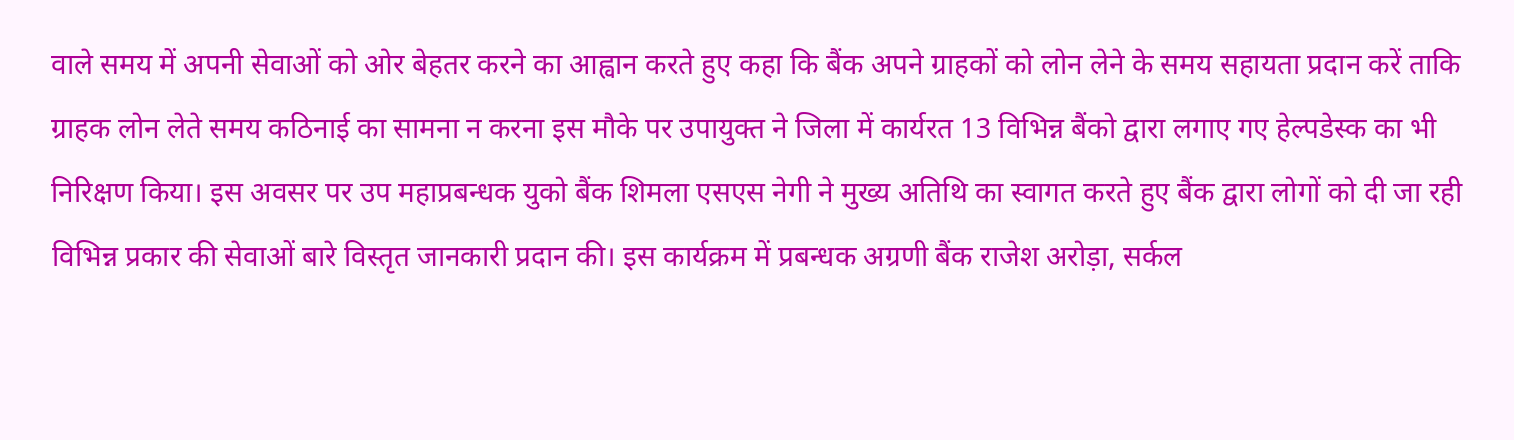वाले समय में अपनी सेवाओं को ओर बेहतर करने का आह्वान करते हुए कहा कि बैंक अपने ग्राहकों को लोन लेने के समय सहायता प्रदान करें ताकि ग्राहक लोन लेते समय कठिनाई का सामना न करना इस मौके पर उपायुक्त ने जिला में कार्यरत 13 विभिन्न बैंको द्वारा लगाए गए हेल्पडेस्क का भी निरिक्षण किया। इस अवसर पर उप महाप्रबन्धक युको बैंक शिमला एसएस नेगी ने मुख्य अतिथि का स्वागत करते हुए बैंक द्वारा लोगों को दी जा रही विभिन्न प्रकार की सेवाओं बारे विस्तृत जानकारी प्रदान की। इस कार्यक्रम में प्रबन्धक अग्रणी बैंक राजेश अरोड़ा, सर्कल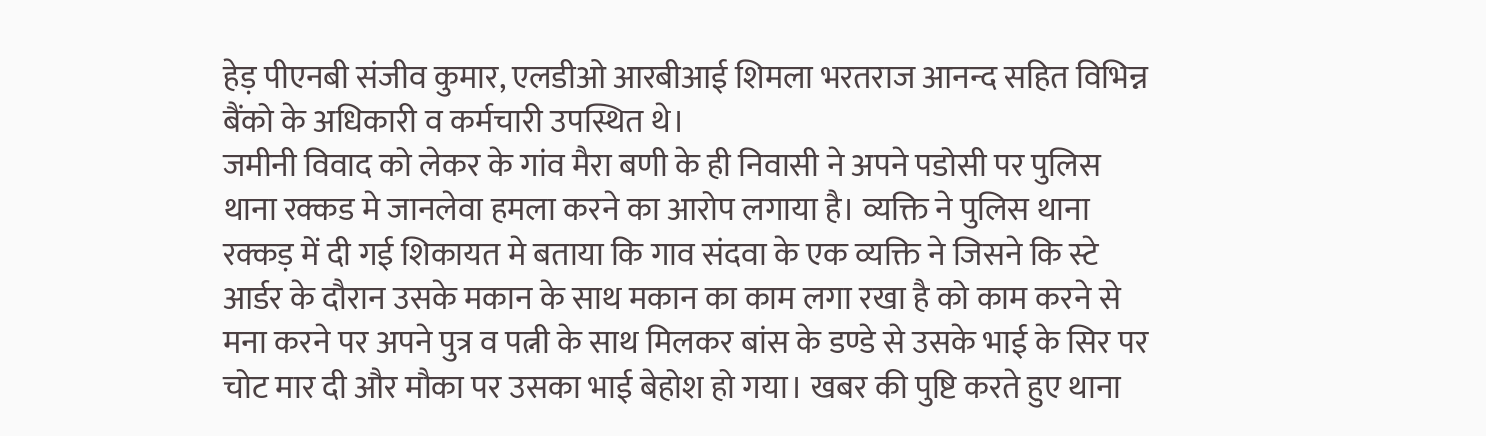हेड़ पीएनबी संजीव कुमार, एलडीओ आरबीआई शिमला भरतराज आनन्द सहित विभिन्न बैंको के अधिकारी व कर्मचारी उपस्थित थे।
जमीनी विवाद को लेकर के गांव मैरा बणी के ही निवासी ने अपने पडोसी पर पुलिस थाना रक्कड मे जानलेवा हमला करने का आरोप लगाया है। व्यक्ति ने पुलिस थाना रक्कड़ में दी गई शिकायत मे बताया कि गाव संदवा के एक व्यक्ति ने जिसने कि स्टे आर्डर के दौरान उसके मकान के साथ मकान का काम लगा रखा है को काम करने से मना करने पर अपने पुत्र व पत्नी के साथ मिलकर बांस के डण्डे से उसके भाई के सिर पर चोट मार दी और मौका पर उसका भाई बेहोश हो गया। खबर की पुष्टि करते हुए थाना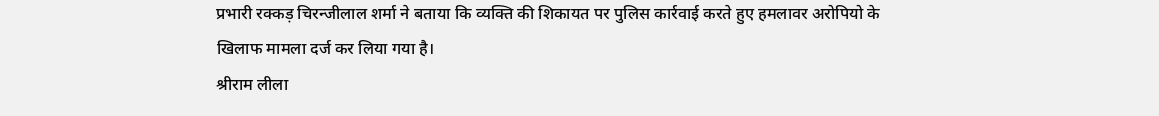प्रभारी रक्कड़ चिरन्जीलाल शर्मा ने बताया कि व्यक्ति की शिकायत पर पुलिस कार्रवाई करते हुए हमलावर अरोपियो के खिलाफ मामला दर्ज कर लिया गया है।
श्रीराम लीला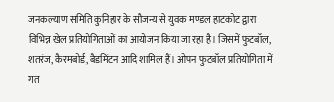जनकल्याण समिति कुनिहार के सौजन्य से युवक मण्डल हाटकोट द्वारा विभिन्न खेल प्रतियोगिताओं का आयोजन किया जा रहा है। जिसमें फुटबॉल, शतरंज, कैरमबोर्ड, बैडमिंटन आदि शामिल हैं। ओपन फुटबॉल प्रतियोगिता में गत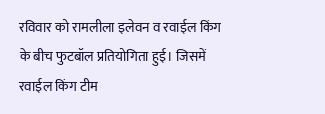रविवार को रामलीला इलेवन व रवाईल किंग के बीच फुटबॉल प्रतियोगिता हुई। जिसमें रवाईल किंग टीम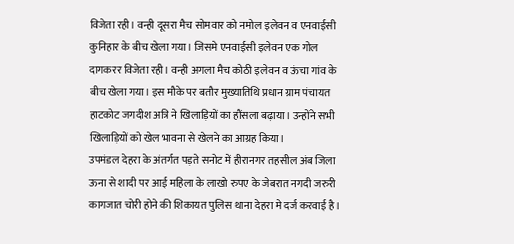विजेता रही। वन्ही दूसरा मैच सोमवार को नमोल इलेवन व एनवाईसी कुनिहार के बीच खेला गया। जिसमे एनवाईसी इलेवन एक गोल दागकरर विजेता रही। वन्ही अगला मैच कोठी इलेवन व ऊंचा गांव के बीच खेला गया। इस मौके पर बतौर मुख्यातिथि प्रधान ग्राम पंचायत हाटकोट जगदीश अत्रि ने खिलाड़ियों का हौंसला बढ़ाया। उन्होंने सभी खिलाड़ियों को खेल भावना से खेलने का आग्रह किया।
उपमंडल देहरा के अंतर्गत पड़ते सनोट में हीरानगर तहसील अंब जिला ऊना से शादी पर आई महिला के लाखो रुपए के जेबरात नगदी जरुरी कागजात चोरी होने की शिकायत पुलिस थाना देहरा मे दर्ज करवाई है।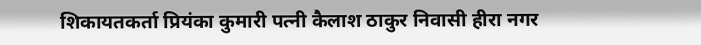शिकायतकर्ता प्रियंका कुमारी पत्नी कैलाश ठाकुर निवासी हीरा नगर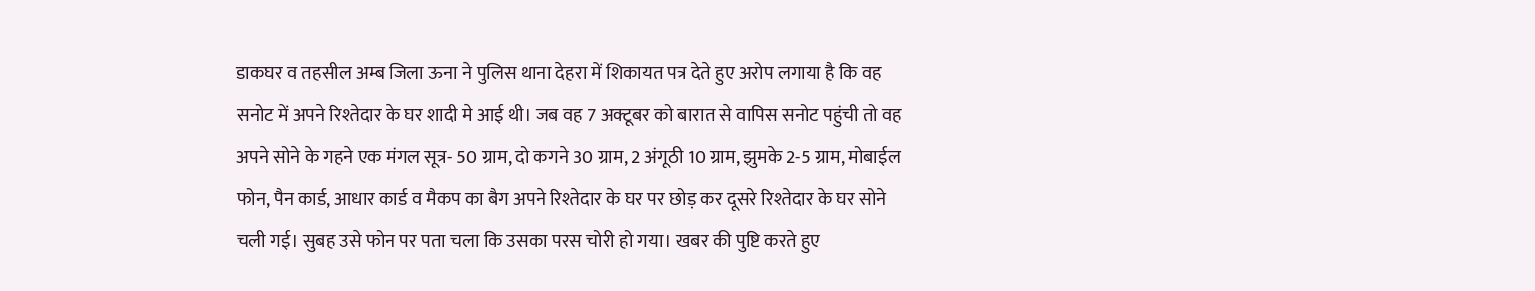डाकघर व तहसील अम्ब जिला ऊना ने पुलिस थाना देहरा में शिकायत पत्र देते हुए अरोप लगाया है कि वह सनोट में अपने रिश्तेदार के घर शादी मे आई थी। जब वह 7 अक्टूबर को बारात से वापिस सनोट पहुंची तो वह अपने सोने के गहने एक मंगल सूत्र- 50 ग्राम, दो कगने 30 ग्राम, 2 अंगूठी 10 ग्राम, झुमके 2-5 ग्राम, मोबाईल फोन, पैन कार्ड, आधार कार्ड व मैकप का बैग अपने रिश्तेदार के घर पर छोड़ कर दूसरे रिश्तेदार के घर सोने चली गई। सुबह उसे फोन पर पता चला कि उसका परस चोरी हो गया। खबर की पुष्टि करते हुए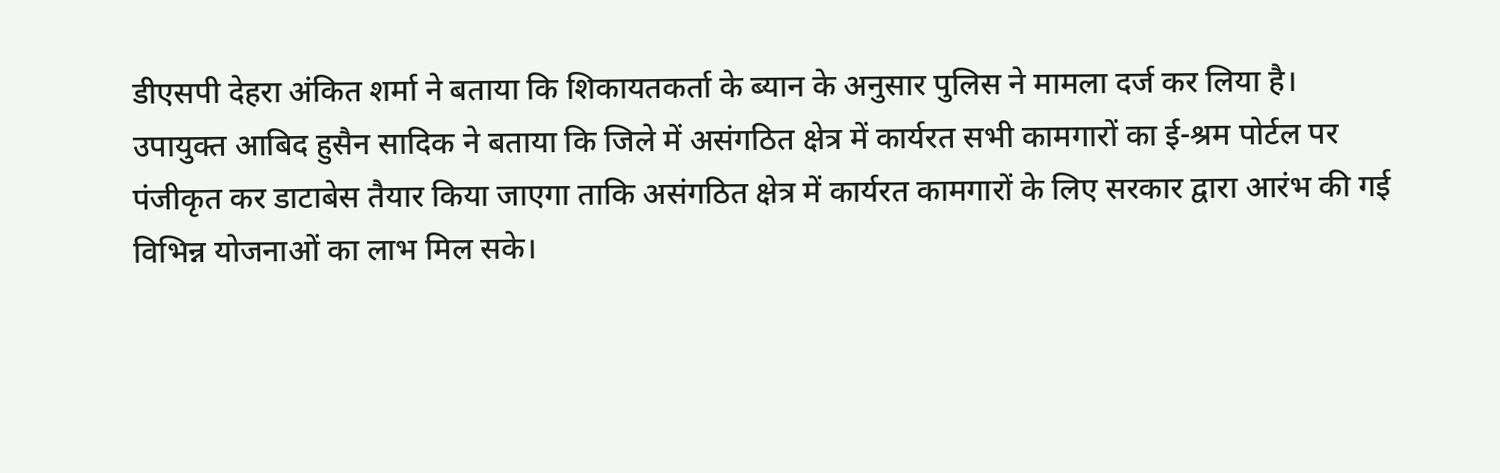डीएसपी देहरा अंकित शर्मा ने बताया कि शिकायतकर्ता के ब्यान के अनुसार पुलिस ने मामला दर्ज कर लिया है।
उपायुक्त आबिद हुसैन सादिक ने बताया कि जिले में असंगठित क्षेत्र में कार्यरत सभी कामगारों का ई-श्रम पोर्टल पर पंजीकृत कर डाटाबेस तैयार किया जाएगा ताकि असंगठित क्षेत्र में कार्यरत कामगारों के लिए सरकार द्वारा आरंभ की गई विभिन्न योजनाओं का लाभ मिल सके।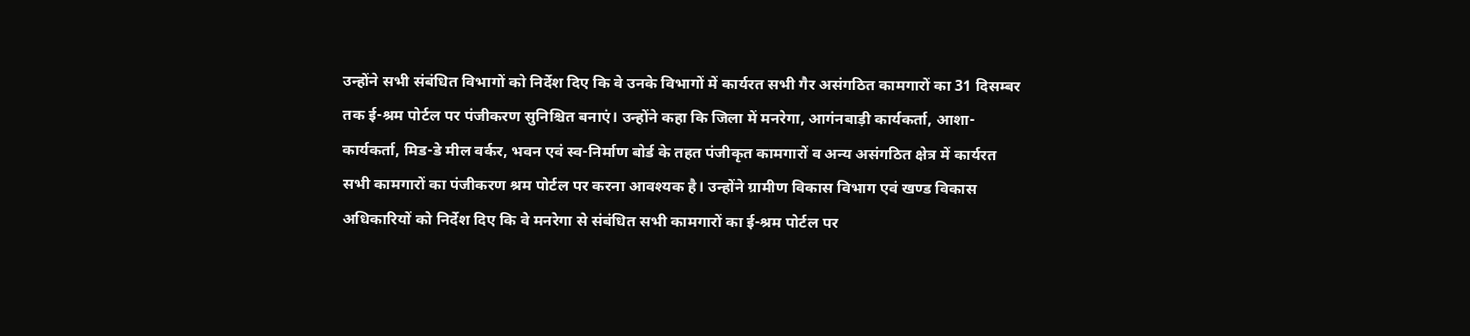उन्होंने सभी संबंधित विभागों को निर्देश दिए कि वे उनके विभागों में कार्यरत सभी गैर असंगठित कामगारों का 31 दिसम्बर तक ई-श्रम पोर्टल पर पंजीकरण सुनिश्चित बनाएं। उन्होंने कहा कि जिला में मनरेगा, आगंनबाड़ी कार्यकर्ता, आशा-कार्यकर्ता, मिड-डे मील वर्कर, भवन एवं स्व-निर्माण बोर्ड के तहत पंजीकृत कामगारों व अन्य असंगठित क्षेत्र में कार्यरत सभी कामगारों का पंजीकरण श्रम पोर्टल पर करना आवश्यक है। उन्होंने ग्रामीण विकास विभाग एवं खण्ड विकास अधिकारियों को निर्देश दिए कि वे मनरेगा से संबंधित सभी कामगारों का ई-श्रम पोर्टल पर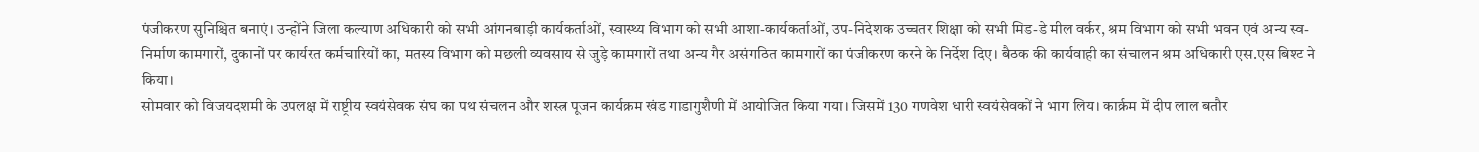पंजीकरण सुनिश्चित बनाएं। उन्होंने जिला कल्याण अधिकारी को सभी आंगनबाड़ी कार्यकर्ताओं, स्वास्थ्य विभाग को सभी आशा-कार्यकर्ताओं, उप-निदेशक उच्चतर शिक्षा को सभी मिड-डे मील वर्कर, श्रम विभाग को सभी भवन एवं अन्य स्व-निर्माण कामगारों, दुकानों पर कार्यरत कर्मचारियों का, मतस्य विभाग को मछली व्यवसाय से जुड़े कामगारों तथा अन्य गैर असंगठित कामगारों का पंजीकरण करने के निर्देश दिए। बैठक की कार्यवाही का संचालन श्रम अधिकारी एस.एस बिश्ट ने किया।
सोमवार को विजयदशमी के उपलक्ष में राष्ट्रीय स्वयंसेवक संघ का पथ संचलन और शस्त्र पूजन कार्यक्रम खंड गाडागुशैणी में आयोजित किया गया। जिसमें 130 गणवेश धारी स्वयंसेवकों ने भाग लिय। कार्क्रम में दीप लाल बतौर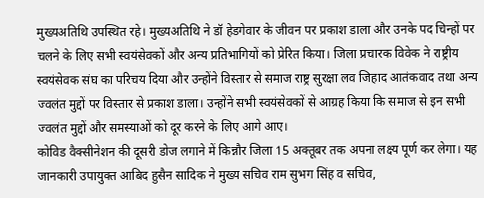मुख्यअतिथि उपस्थित रहे। मुख्यअतिथि ने डॉ हेडगेवार के जीवन पर प्रकाश डाला और उनके पद चिन्हों पर चलने के लिए सभी स्वयंसेवकों और अन्य प्रतिभागियों को प्रेरित किया। जिला प्रचारक विवेक ने राष्ट्रीय स्वयंसेवक संघ का परिचय दिया और उन्होंने विस्तार से समाज राष्ट्र सुरक्षा लव जिहाद आतंकवाद तथा अन्य ज्वलंत मुद्दों पर विस्तार से प्रकाश डाला। उन्होंने सभी स्वयंसेवकों से आग्रह किया कि समाज से इन सभी ज्वलंत मुद्दों और समस्याओं को दूर करने के लिए आगे आए।
कोविड वैक्सीनेशन की दूसरी डोज लगाने में किन्नौर जिला 15 अक्तूबर तक अपना लक्ष्य पूर्ण कर लेगा। यह जानकारी उपायुक्त आबिद हुसैन सादिक ने मुख्य सचिव राम सुभग सिंह व सचिव,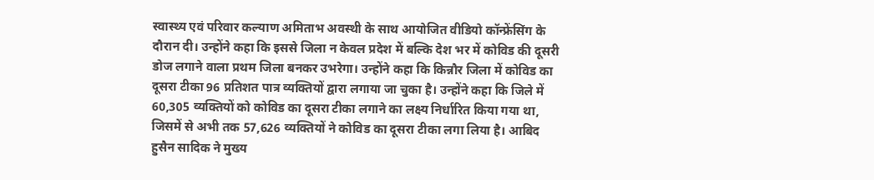स्वास्थ्य एवं परिवार कल्याण अमिताभ अवस्थी के साथ आयोजित वीडियो कॉन्फ्रेंसिंग के दौरान दी। उन्होंने कहा कि इससे जिला न केवल प्रदेश में बल्कि देश भर में कोविड की दूसरी डोज लगाने वाला प्रथम जिला बनकर उभरेगा। उन्होंने कहा कि किन्नौर जिला में कोविड का दूसरा टीका 96 प्रतिशत पात्र व्यक्तियों द्वारा लगाया जा चुका है। उन्होंने कहा कि जिले में 60,305 व्यक्तियों को कोविड का दूसरा टीका लगाने का लक्ष्य निर्धारित किया गया था, जिसमें से अभी तक 57,626 व्यक्तियों ने कोविड का दूसरा टीका लगा लिया है। आबिद हुसैन सादिक ने मुख्य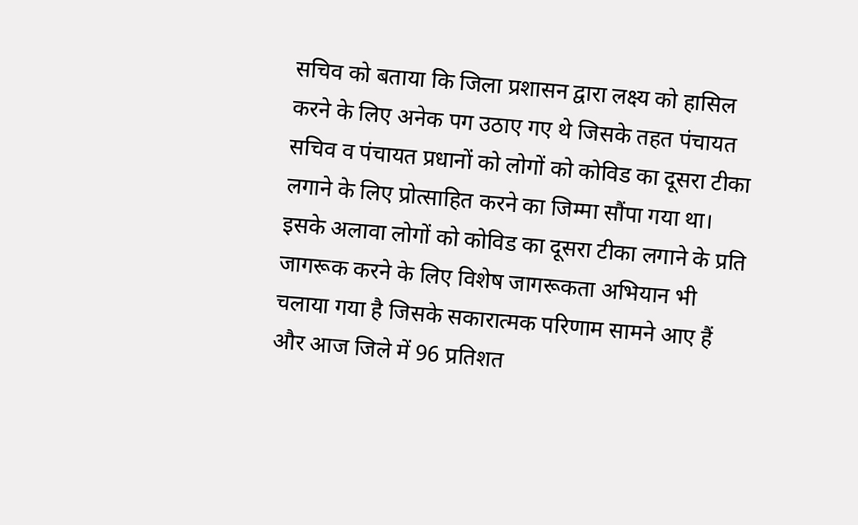सचिव को बताया कि जिला प्रशासन द्वारा लक्ष्य को हासिल करने के लिए अनेक पग उठाए गए थे जिसके तहत पंचायत सचिव व पंचायत प्रधानों को लोगों को कोविड का दूसरा टीका लगाने के लिए प्रोत्साहित करने का जिम्मा सौंपा गया था। इसके अलावा लोगों को कोविड का दूसरा टीका लगाने के प्रति जागरूक करने के लिए विशेष जागरूकता अभियान भी चलाया गया है जिसके सकारात्मक परिणाम सामने आए हैं और आज जिले में 96 प्रतिशत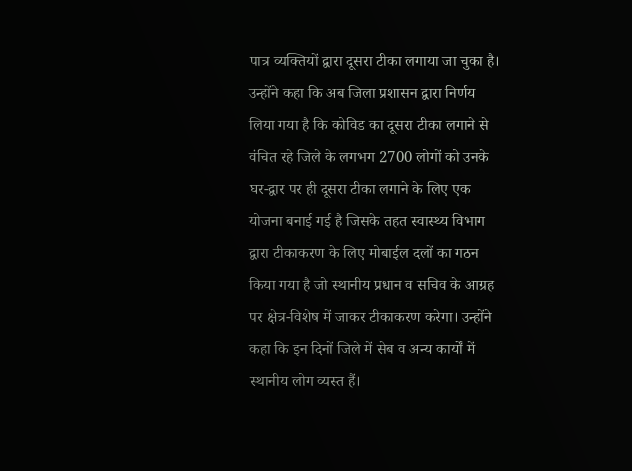पात्र व्यक्तियों द्वारा दूसरा टीका लगाया जा चुका है। उन्होंने कहा कि अब जिला प्रशासन द्वारा निर्णय लिया गया है कि कोविड का दूसरा टीका लगाने से वंचित रहे जिले के लगभग 2700 लोगों को उनके घर-द्वार पर ही दूसरा टीका लगाने के लिए एक योजना बनाई गई है जिसके तहत स्वास्थ्य विभाग द्वारा टीकाकरण के लिए मोबाईल दलों का गठन किया गया है जो स्थानीय प्रधान व सचिव के आग्रह पर क्षेत्र-विशेष में जाकर टीकाकरण करेगा। उन्होंने कहा कि इन दिनों जिले में सेब व अन्य कार्यों में स्थानीय लोग व्यस्त हैं।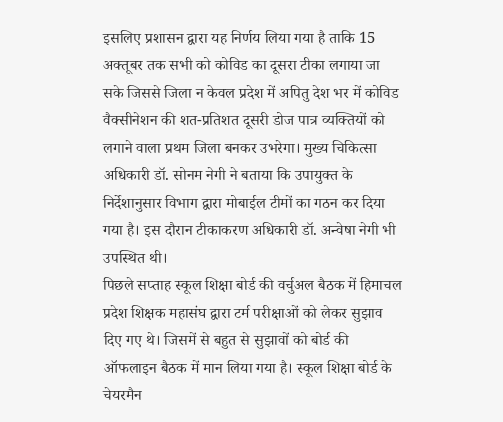इसलिए प्रशासन द्वारा यह निर्णय लिया गया है ताकि 15 अक्तूबर तक सभी को कोविड का दूसरा टीका लगाया जा सके जिससे जिला न केवल प्रदेश में अपितु देश भर में कोविड वैक्सीनेशन की शत-प्रतिशत दूसरी डोज पात्र व्यक्तियों को लगाने वाला प्रथम जिला बनकर उभरेगा। मुख्य चिकित्सा अधिकारी डॉ. सोनम नेगी ने बताया कि उपायुक्त के निर्देशानुसार विभाग द्वारा मोबाईल टीमों का गठन कर दिया गया है। इस दौरान टीकाकरण अधिकारी डॉ. अन्वेषा नेगी भी उपस्थित थी।
पिछले सप्ताह स्कूल शिक्षा बोर्ड की वर्चुअल बैठक में हिमाचल प्रदेश शिक्षक महासंघ द्वारा टर्म परीक्षाओं को लेकर सुझाव दिए गए थे। जिसमें से बहुत से सुझावों को बोर्ड की ऑफलाइन बैठक में मान लिया गया है। स्कूल शिक्षा बोर्ड के चेयरमैन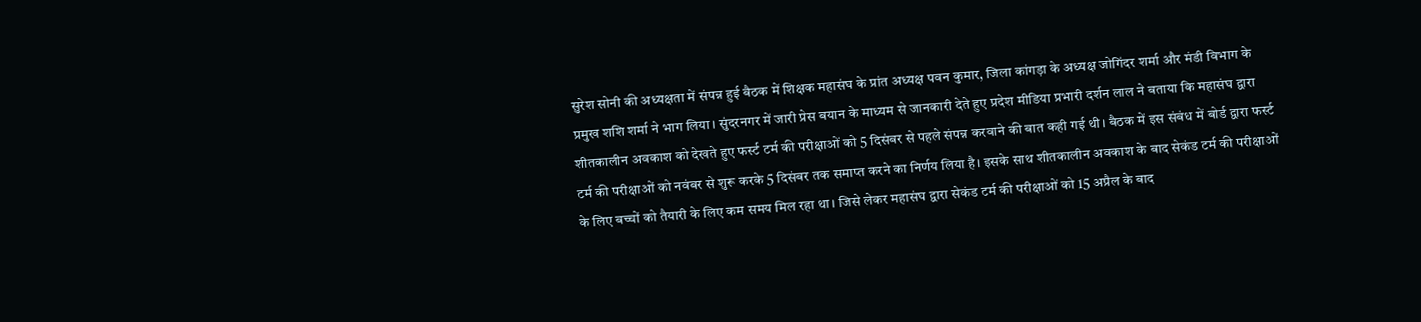सुरेश सोनी की अध्यक्षता में संपन्न हुई बैठक में शिक्षक महासंघ के प्रांत अध्यक्ष पवन कुमार, जिला कांगड़ा के अध्यक्ष जोगिंदर शर्मा और मंडी विभाग के प्रमुख शशि शर्मा ने भाग लिया। सुंदरनगर में जारी प्रेस बयान के माध्यम से जानकारी देते हुए प्रदेश मीडिया प्रभारी दर्शन लाल ने बताया कि महासंघ द्वारा शीतकालीन अवकाश को देखते हुए फर्स्ट टर्म की परीक्षाओं को 5 दिसंबर से पहले संपन्न करवाने की बात कही गई थी। बैठक में इस संबंध में बोर्ड द्वारा फर्स्ट टर्म की परीक्षाओं को नवंबर से शुरू करके 5 दिसंबर तक समाप्त करने का निर्णय लिया है। इसके साथ शीतकालीन अवकाश के बाद सेकंड टर्म की परीक्षाओं के लिए बच्चों को तैयारी के लिए कम समय मिल रहा था। जिसे लेकर महासंघ द्वारा सेकंड टर्म की परीक्षाओं को 15 अप्रैल के बाद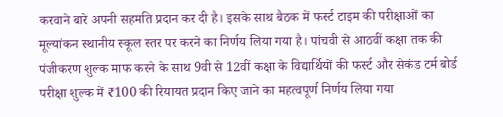करवाने बारे अपनी सहमति प्रदान कर दी है। इसके साथ बैठक में फर्स्ट टाइम की परीक्षाओं का मूल्यांकन स्थानीय स्कूल स्तर पर करने का निर्णय लिया गया है। पांचवी से आठवीं कक्षा तक की पंजीकरण शुल्क माफ करने के साथ 9वी से 12वीं कक्षा के विद्यार्थियों की फर्स्ट और सेकंड टर्म बोर्ड परीक्षा शुल्क में ₹100 की रियायत प्रदान किए जाने का महत्वपूर्ण निर्णय लिया गया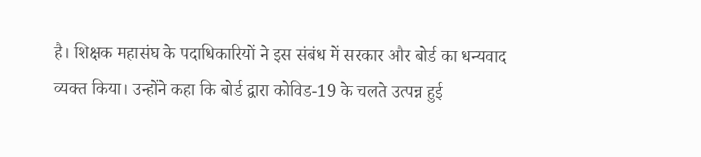है। शिक्षक महासंघ के पदाधिकारियों ने इस संबंध में सरकार और बोर्ड का धन्यवाद व्यक्त किया। उन्होंने कहा कि बोर्ड द्वारा कोविड-19 के चलते उत्पन्न हुई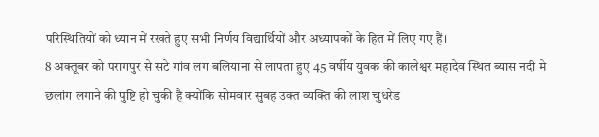परिस्थितियों को ध्यान में रखते हुए सभी निर्णय विद्यार्थियों और अध्यापकों के हित में लिए गए हैं।
8 अक्तूबर को परागपुर से सटे गांव लग बलियाना से लापता हुए 45 वर्षीय युवक की कालेश्वर महादेव स्थित ब्यास नदी मे छलांग लगाने की पुष्टि हो चुकी है क्योंकि सोमवार सुबह उक्त व्यक्ति की लाश चुधरेड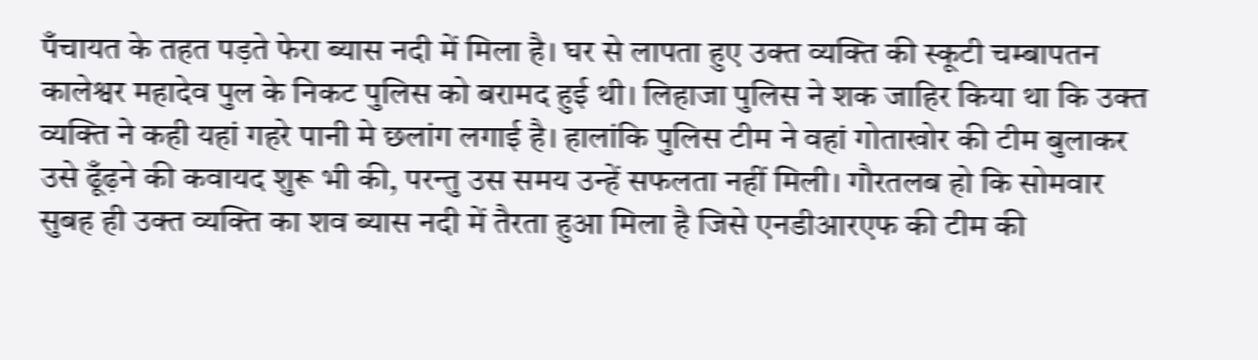पँचायत के तहत पड़ते फेरा ब्यास नदी में मिला है। घर से लापता हुए उक्त व्यक्ति की स्कूटी चम्बापतन कालेश्वर महादेव पुल के निकट पुलिस को बरामद हुई थी। लिहाजा पुलिस ने शक जाहिर किया था कि उक्त व्यक्ति ने कही यहां गहरे पानी मे छलांग लगाई है। हालांकि पुलिस टीम ने वहां गोताखोर की टीम बुलाकर उसे ढूँढ़ने की कवायद शुरू भी की, परन्तु उस समय उन्हें सफलता नहीं मिली। गौरतलब हो कि सोमवार सुबह ही उक्त व्यक्ति का शव ब्यास नदी में तैरता हुआ मिला है जिसे एनडीआरएफ की टीम की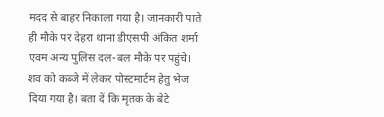मदद से बाहर निकाला गया है। जानकारी पाते ही मौके पर देहरा थाना डीएसपी अंकित शर्मा एवम अन्य पुलिस दल-बल मौके पर पहुंचे। शव को कब्जे में लेकर पोस्टमार्टम हेतु भेज दिया गया है। बता दें कि मृतक के बेटे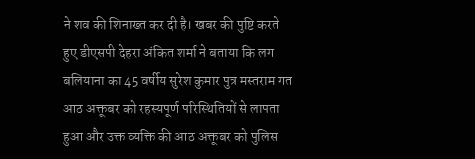ने शव की शिनाख्त कर दी है। खबर की पुष्टि करते हुए डीएसपी देहरा अंकित शर्मा ने बताया कि लग बलियाना का 45 वर्षीय सुरेश कुमार पुत्र मस्तराम गत आठ अक्तूबर को रहस्यपूर्ण परिस्थितियों से लापता हुआ और उक्त व्यक्ति की आठ अक्तूबर को पुलिस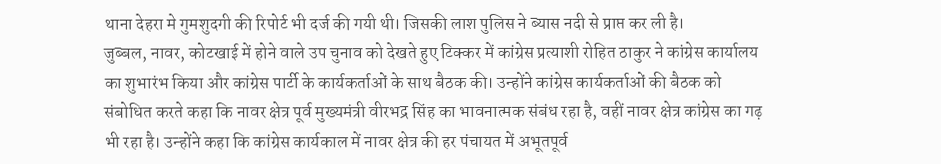थाना देहरा मे गुमशुदगी की रिपोर्ट भी दर्ज की गयी थी। जिसकी लाश पुलिस ने ब्यास नदी से प्राप्त कर ली है।
जुब्बल, नावर, कोटखाई में होने वाले उप चुनाव को देखते हुए टिक्कर में कांग्रेस प्रत्याशी रोहित ठाकुर ने कांग्रेस कार्यालय का शुभारंभ किया और कांग्रेस पार्टी के कार्यकर्ताओं के साथ बैठक की। उन्होंने कांग्रेस कार्यकर्ताओं की बैठक को संबोधित करते कहा कि नावर क्षेत्र पूर्व मुख्यमंत्री वीरभद्र सिंह का भावनात्मक संबंध रहा है, वहीं नावर क्षेत्र कांग्रेस का गढ़ भी रहा है। उन्होंने कहा कि कांग्रेस कार्यकाल में नावर क्षेत्र की हर पंचायत में अभूतपूर्व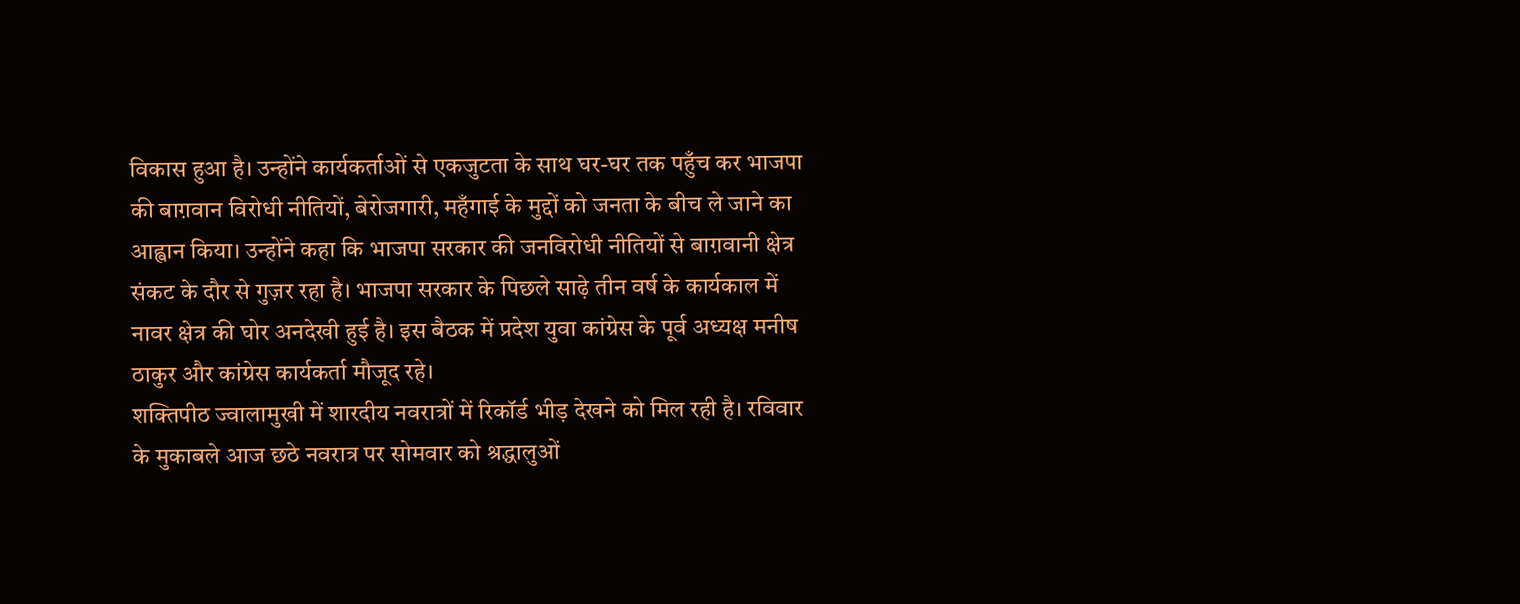विकास हुआ है। उन्होंने कार्यकर्ताओं से एकजुटता के साथ घर-घर तक पहुँच कर भाजपा की बाग़वान विरोधी नीतियों, बेरोजगारी, महँगाई के मुद्दों को जनता के बीच ले जाने का आह्वान किया। उन्होंने कहा कि भाजपा सरकार की जनविरोधी नीतियों से बाग़वानी क्षेत्र संकट के दौर से गुज़र रहा है। भाजपा सरकार के पिछले साढ़े तीन वर्ष के कार्यकाल में नावर क्षेत्र की घोर अनदेखी हुई है। इस बैठक में प्रदेश युवा कांग्रेस के पूर्व अध्यक्ष मनीष ठाकुर और कांग्रेस कार्यकर्ता मौजूद रहे।
शक्तिपीठ ज्वालामुखी में शारदीय नवरात्रों में रिकॉर्ड भीड़ देखने को मिल रही है। रविवार के मुकाबले आज छठे नवरात्र पर सोमवार को श्रद्धालुओं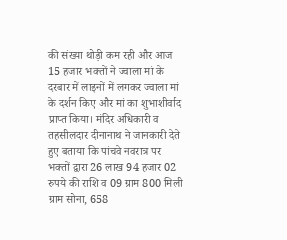की संख्या थोड़ी कम रही और आज 15 हजार भक्तों ने ज्वाला मां के दरबार में लाइनों में लगकर ज्वाला मां के दर्शन किए और मां का शुभाशीर्वाद प्राप्त किया। मंदिर अधिकारी व तहसीलदार दीनानाथ ने जानकारी देते हुए बताया कि पांचवे नवरात्र पर भक्तों द्वारा 26 लाख 94 हजार 02 रुपये की राशि व 09 ग्राम 800 मिली ग्राम सोना, 658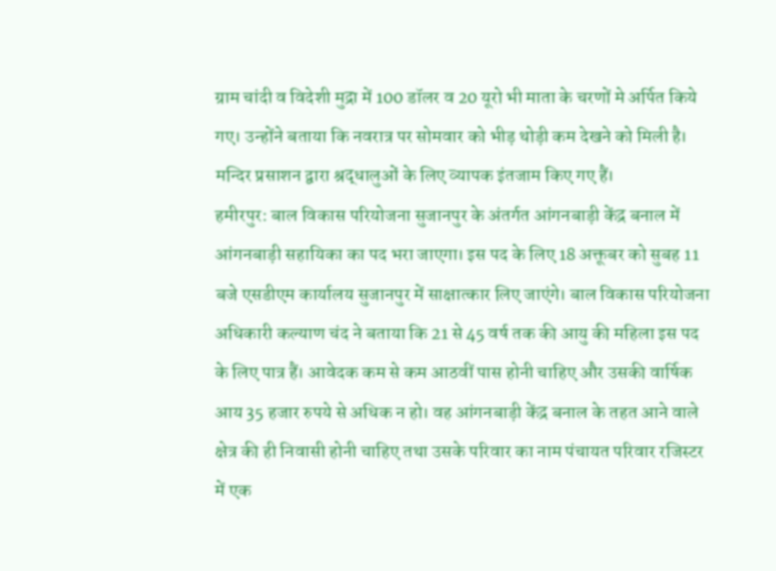ग्राम चांदी व विदेशी मुद्रा में 100 डॉलर व 20 यूरो भी माता के चरणों मे अर्पित किये गए। उन्होंने बताया कि नवरात्र पर सोमवार को भीड़ थोड़ी कम देखने को मिली है। मन्दिर प्रसाशन द्वारा श्रद्धालुओं के लिए व्यापक इंतजाम किए गए हैं।
हमीरपुर: बाल विकास परियोजना सुजानपुर के अंतर्गत आंगनबाड़ी केंद्र बनाल में आंगनबाड़ी सहायिका का पद भरा जाएगा। इस पद के लिए 18 अक्तूबर को सुबह 11 बजे एसडीएम कार्यालय सुजानपुर में साक्षात्कार लिए जाएंगे। बाल विकास परियोजना अधिकारी कल्याण चंद ने बताया कि 21 से 45 वर्ष तक की आयु की महिला इस पद के लिए पात्र हैं। आवेदक कम से कम आठवीं पास होनी चाहिए और उसकी वार्षिक आय 35 हजार रुपये से अधिक न हो। वह आंगनबाड़ी केंद्र बनाल के तहत आने वाले क्षेत्र की ही निवासी होनी चाहिए तथा उसके परिवार का नाम पंचायत परिवार रजिस्टर में एक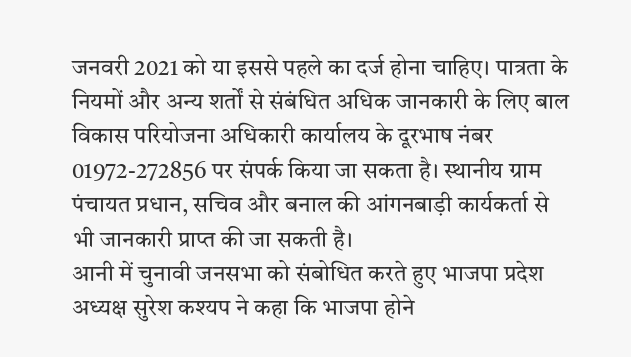जनवरी 2021 को या इससे पहले का दर्ज होना चाहिए। पात्रता के नियमों और अन्य शर्तों से संबंधित अधिक जानकारी के लिए बाल विकास परियोजना अधिकारी कार्यालय के दूरभाष नंबर 01972-272856 पर संपर्क किया जा सकता है। स्थानीय ग्राम पंचायत प्रधान, सचिव और बनाल की आंगनबाड़ी कार्यकर्ता से भी जानकारी प्राप्त की जा सकती है।
आनी में चुनावी जनसभा को संबोधित करते हुए भाजपा प्रदेश अध्यक्ष सुरेश कश्यप ने कहा कि भाजपा होने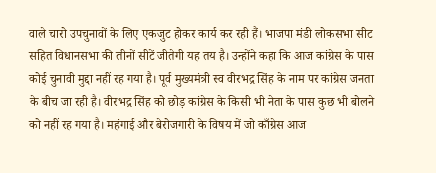वाले चारो उपचुनावों के लिए एकजुट होकर कार्य कर रही हैं। भाजपा मंडी लोकसभा सीट सहित विधानसभा की तीनों सीटें जीतेगी यह तय है। उन्होंने कहा कि आज कांग्रेस के पास कोई चुनावी मुद्दा नहीं रह गया है। पूर्व मुख्यमंत्री स्व वीरभद्र सिंह के नाम पर कांग्रेस जनता के बीच जा रही है। वीरभद्र सिंह को छोड़ कांग्रेस के किसी भी नेता के पास कुछ भी बोलने को नहीं रह गया है। महंगाई और बेरोजगारी के विषय में जो काँग्रेस आज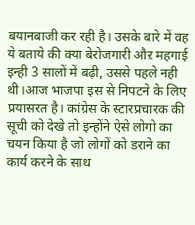बयानबाजी कर रही है। उसके बारे में वह ये बताये की क्या बेरोजगारी औऱ महगाई इन्ही 3 सालों में बढ़ी, उससे पहले नही थी।आज भाजपा इस से निपटने के लिए प्रयासरत है। कांग्रेस के स्टारप्रचारक की सूची को देखे तो इन्होंने ऐसे लोगो का चयन किया है जो लोगों को डराने का कार्य करने के साथ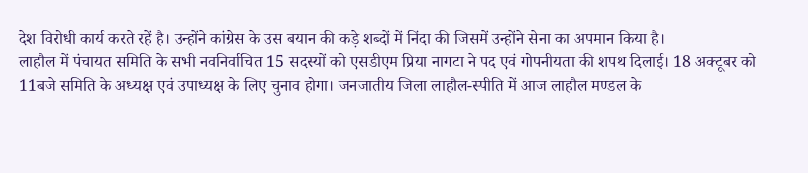देश विरोधी कार्य करते रहें है। उन्होंने कांग्रेस के उस बयान की कड़े शब्दों में निंदा की जिसमें उन्होंने सेना का अपमान किया है।
लाहौल में पंचायत समिति के सभी नवनिर्वाचित 15 सदस्यों को एसडीएम प्रिया नागटा ने पद एवं गोपनीयता की शपथ दिलाई। 18 अक्टूबर को 11बजे समिति के अध्यक्ष एवं उपाध्यक्ष के लिए चुनाव होगा। जनजातीय जिला लाहौल-स्पीति में आज लाहौल मण्डल के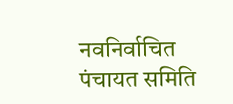नवनिर्वाचित पंचायत समिति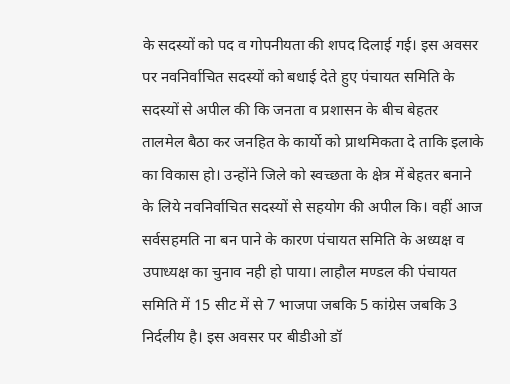के सदस्यों को पद व गोपनीयता की शपद दिलाई गई। इस अवसर पर नवनिर्वाचित सदस्यों को बधाई देते हुए पंचायत समिति के सदस्यों से अपील की कि जनता व प्रशासन के बीच बेहतर तालमेल बैठा कर जनहित के कार्यो को प्राथमिकता दे ताकि इलाके का विकास हो। उन्होंने जिले को स्वच्छता के क्षेत्र में बेहतर बनाने के लिये नवनिर्वाचित सदस्यों से सहयोग की अपील कि। वहीं आज सर्वसहमति ना बन पाने के कारण पंचायत समिति के अध्यक्ष व उपाध्यक्ष का चुनाव नही हो पाया। लाहौल मण्डल की पंचायत समिति में 15 सीट में से 7 भाजपा जबकि 5 कांग्रेस जबकि 3 निर्दलीय है। इस अवसर पर बीडीओ डॉ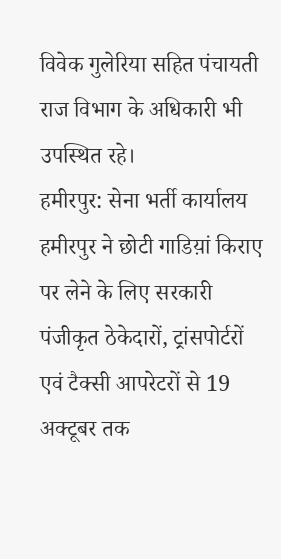विवेक गुलेरिया सहित पंचायती राज विभाग के अधिकारी भी उपस्थित रहे।
हमीरपुर: सेना भर्ती कार्यालय हमीरपुर ने छोटी गाडिय़ां किराए पर लेने के लिए सरकारी पंजीकृत ठेकेदारों, ट्रांसपोर्टरों एवं टैक्सी आपरेटरों से 19 अक्टूबर तक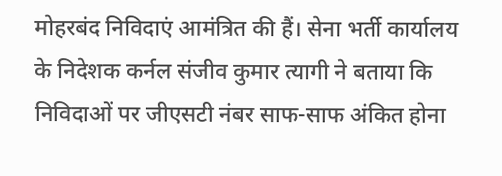मोहरबंद निविदाएं आमंत्रित की हैं। सेना भर्ती कार्यालय के निदेशक कर्नल संजीव कुमार त्यागी ने बताया कि निविदाओं पर जीएसटी नंबर साफ-साफ अंकित होना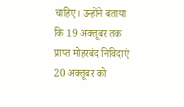चाहिए। उन्होंने बताया कि 19 अक्तूबर तक प्राप्त मोहरबंद निविदाएं 20 अक्तूबर को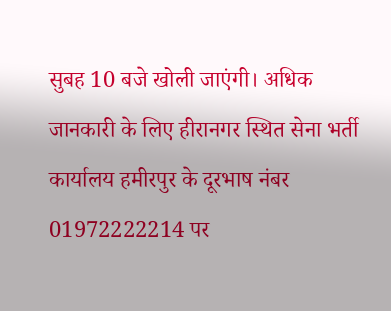सुबह 10 बजे खोली जाएंगी। अधिक जानकारी के लिए हीरानगर स्थित सेना भर्ती कार्यालय हमीरपुर के दूरभाष नंबर 01972222214 पर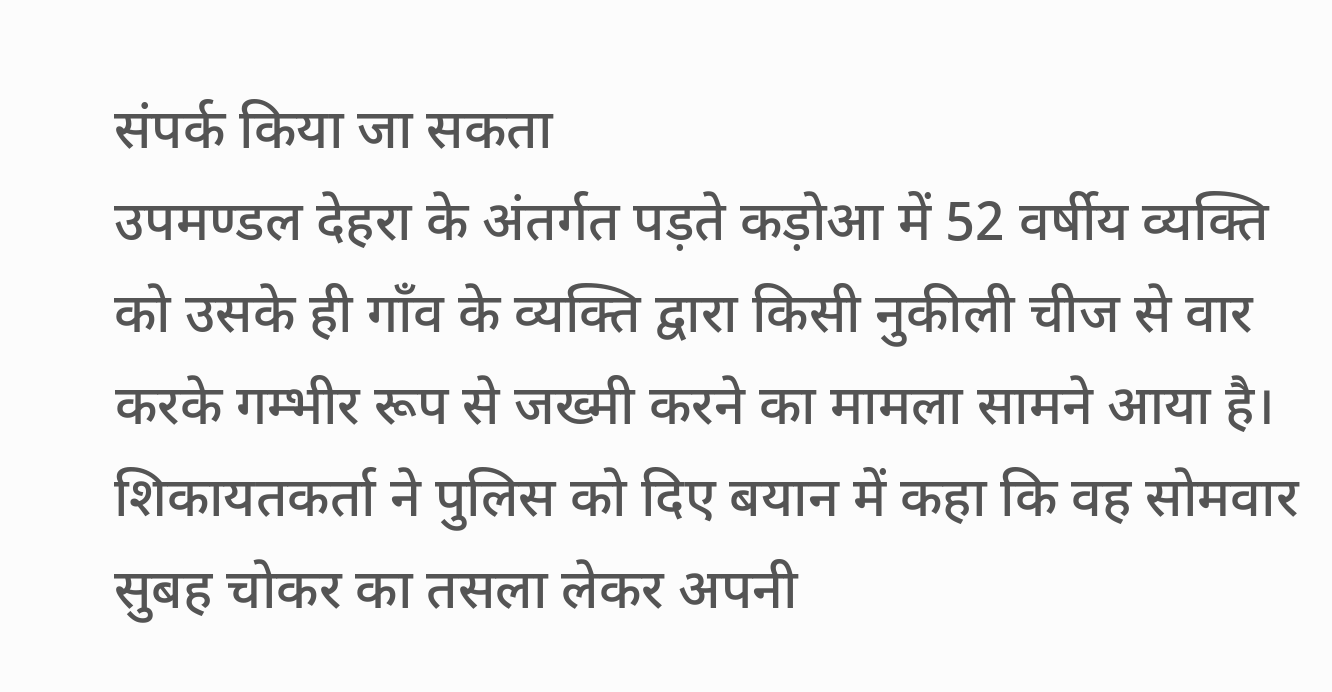संपर्क किया जा सकता
उपमण्डल देहरा के अंतर्गत पड़ते कड़ोआ में 52 वर्षीय व्यक्ति को उसके ही गाँव के व्यक्ति द्वारा किसी नुकीली चीज से वार करके गम्भीर रूप से जख्मी करने का मामला सामने आया है। शिकायतकर्ता ने पुलिस को दिए बयान में कहा कि वह सोमवार सुबह चोकर का तसला लेकर अपनी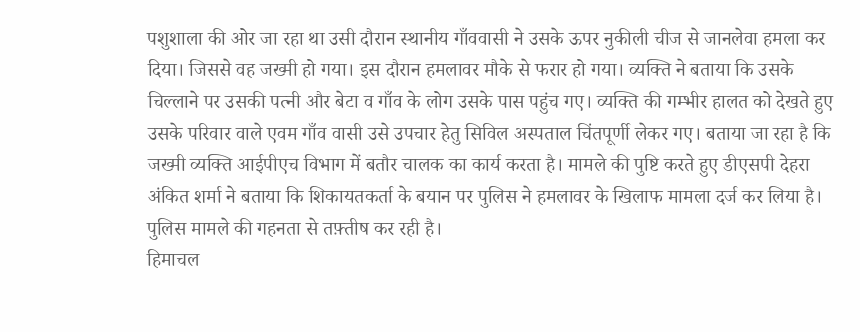पशुशाला की ओर जा रहा था उसी दौरान स्थानीय गाँववासी ने उसके ऊपर नुकीली चीज से जानलेवा हमला कर दिया। जिससे वह जख्मी हो गया। इस दौरान हमलावर मौके से फरार हो गया। व्यक्ति ने बताया कि उसके चिल्लाने पर उसकी पत्नी और बेटा व गाँव के लोग उसके पास पहुंच गए। व्यक्ति की गम्भीर हालत को देखते हुए उसके परिवार वाले एवम गाँव वासी उसे उपचार हेतु सिविल अस्पताल चिंतपूर्णी लेकर गए। बताया जा रहा है कि जख्मी व्यक्ति आईपीएच विभाग में बतौर चालक का कार्य करता है। मामले की पुष्टि करते हुए डीएसपी देहरा अंकित शर्मा ने बताया कि शिकायतकर्ता के बयान पर पुलिस ने हमलावर के खिलाफ मामला दर्ज कर लिया है। पुलिस मामले की गहनता से तफ़्तीष कर रही है।
हिमाचल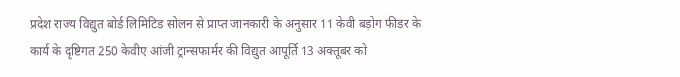प्रदेश राज्य विद्युत बोर्ड लिमिटिड सोलन से प्राप्त जानकारी के अनुसार 11 केवी बड़ोग फीडर के कार्य के दृष्टिगत 250 केवीए आंजी ट्रान्सफार्मर की विद्युत आपूर्ति 13 अक्तूबर को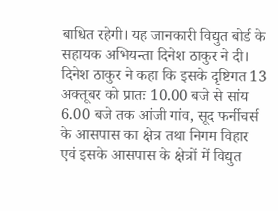बाधित रहेगी। यह जानकारी विद्युत बोर्ड के सहायक अभियन्ता दिनेश ठाकुर ने दी। दिनेश ठाकुर ने कहा कि इसके दृष्टिगत 13 अक्तूबर को प्रातः 10.00 बजे से सांय 6.00 बजे तक आंजी गांव, सूद फर्नीचर्स के आसपास का क्षेत्र तथा निगम विहार एवं इसके आसपास के क्षेत्रों में विद्युत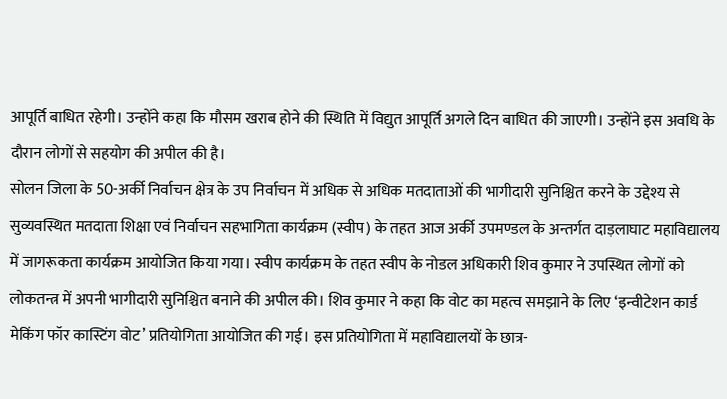आपूर्ति बाधित रहेगी। उन्होंने कहा कि मौसम खराब होने की स्थिति में विद्युत आपूर्ति अगले दिन बाधित की जाएगी। उन्होंने इस अवधि के दौरान लोगों से सहयोग की अपील की है।
सोलन जिला के 50-अर्की निर्वाचन क्षेत्र के उप निर्वाचन में अधिक से अधिक मतदाताओं की भागीदारी सुनिश्चित करने के उद्देश्य से सुव्यवस्थित मतदाता शिक्षा एवं निर्वाचन सहभागिता कार्यक्रम (स्वीप) के तहत आज अर्की उपमण्डल के अन्तर्गत दाड़लाघाट महाविद्यालय में जागरूकता कार्यक्रम आयोजित किया गया। स्वीप कार्यक्रम के तहत स्वीप के नोडल अधिकारी शिव कुमार ने उपस्थित लोगों को लोकतन्त्र में अपनी भागीदारी सुनिश्चित बनाने की अपील की। शिव कुमार ने कहा कि वोट का महत्व समझाने के लिए ‘इन्वीटेशन कार्ड मेकिंग फॉर कास्टिंग वोट’ प्रतियोगिता आयोजित की गई। इस प्रतियोगिता में महाविद्यालयों के छात्र-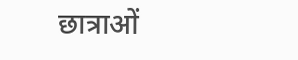छात्राओं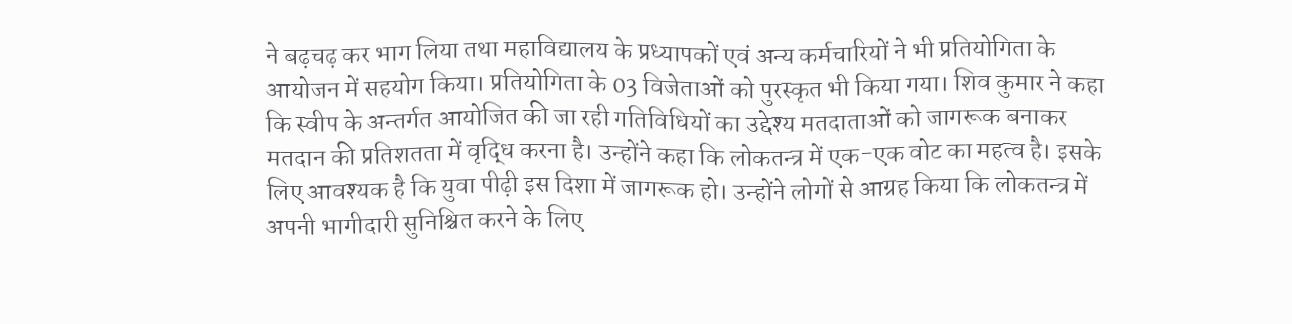ने बढ़चढ़ कर भाग लिया तथा महाविद्यालय के प्रध्यापकों एवं अन्य कर्मचारियों ने भी प्रतियोगिता के आयोजन में सहयोग किया। प्रतियोगिता के 03 विजेताओं को पुरस्कृत भी किया गया। शिव कुमार ने कहा कि स्वीप के अन्तर्गत आयोजित की जा रही गतिविधियों का उद्देश्य मतदाताओं को जागरूक बनाकर मतदान की प्रतिशतता में वृद्धि करना है। उन्होंने कहा कि लोकतन्त्र में एक-एक वोट का महत्व है। इसके लिए आवश्यक है कि युवा पीढ़ी इस दिशा में जागरूक हो। उन्होंने लोगों से आग्रह किया कि लोकतन्त्र में अपनी भागीदारी सुनिश्चित करने के लिए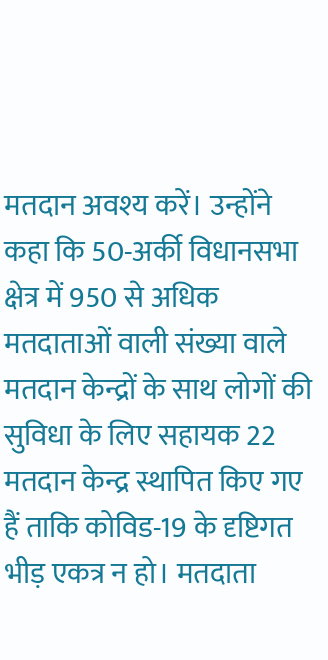मतदान अवश्य करें। उन्होंने कहा कि 50-अर्की विधानसभा क्षेत्र में 950 से अधिक मतदाताओं वाली संख्या वाले मतदान केन्द्रों के साथ लोगों की सुविधा के लिए सहायक 22 मतदान केन्द्र स्थापित किए गए हैं ताकि कोविड-19 के दृष्टिगत भीड़ एकत्र न हो। मतदाता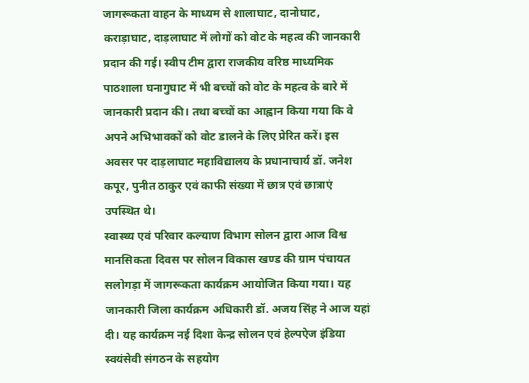जागरूकता वाहन के माध्यम से शालाघाट, दानोघाट, कराड़ाघाट, दाड़लाघाट में लोगों को वोट के महत्व की जानकारी प्रदान की गई। स्वीप टीम द्वारा राजकीय वरिष्ठ माध्यमिक पाठशाला घनागुघाट में भी बच्चों को वोट के महत्व के बारे में जानकारी प्रदान की। तथा बच्चों का आह्वान किया गया कि वे अपने अभिभावकों को वोट डालने के लिए प्रेरित करें। इस अवसर पर दाड़लाघाट महाविद्यालय के प्रधानाचार्य डॉ. जनेश कपूर, पुनीत ठाकुर एवं काफी संख्या में छात्र एवं छात्राएं उपस्थित थे।
स्वास्थ्य एवं परिवार कल्याण विभाग सोलन द्वारा आज विश्व मानसिकता दिवस पर सोलन विकास खण्ड की ग्राम पंचायत सलोगड़ा में जागरूकता कार्यक्रम आयोजित किया गया। यह जानकारी जिला कार्यक्रम अधिकारी डॉ. अजय सिंह ने आज यहां दी। यह कार्यक्रम नई दिशा केन्द्र सोलन एवं हेल्पऐज इंडिया स्वयंसेवी संगठन के सहयोग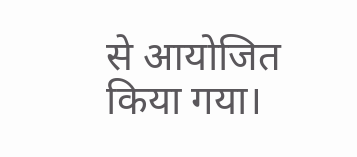से आयोजित किया गया।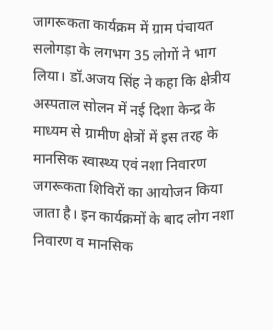जागरूकता कार्यक्रम में ग्राम पंचायत सलोगड़ा के लगभग 35 लोगों ने भाग लिया। डॉ.अजय सिंह ने कहा कि क्षेत्रीय अस्पताल सोलन में नई दिशा केन्द्र के माध्यम से ग्रामीण क्षेत्रों में इस तरह के मानसिक स्वास्थ्य एवं नशा निवारण जगरूकता शिविरों का आयोजन किया जाता है। इन कार्यक्रमों के बाद लोग नशा निवारण व मानसिक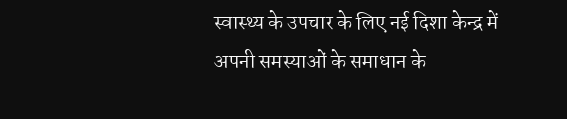स्वास्थ्य के उपचार के लिए नई दिशा केन्द्र में अपनी समस्याओं के समाधान के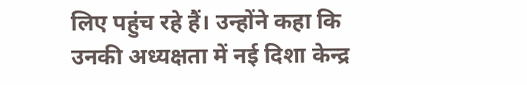लिए पहुंच रहे हैं। उन्होंने कहा कि उनकी अध्यक्षता में नई दिशा केन्द्र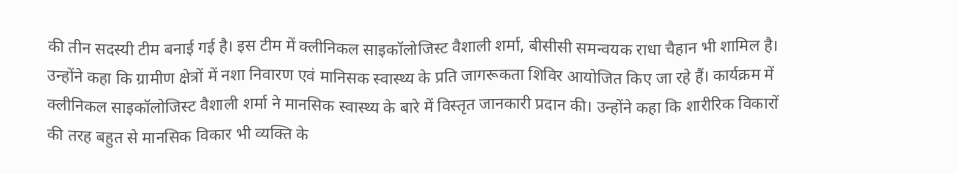की तीन सदस्यी टीम बनाई गई है। इस टीम में क्लीनिकल साइकॉलोजिस्ट वैशाली शर्मा, बीसीसी समन्वयक राधा चैहान भी शामिल है। उन्होंने कहा कि ग्रामीण क्षेत्रों में नशा निवारण एवं मानिसक स्वास्थ्य के प्रति जागरूकता शिविर आयोजित किए जा रहे हैं। कार्यक्रम में क्लीनिकल साइकॉलोजिस्ट वैशाली शर्मा ने मानसिक स्वास्थ्य के बारे में विस्तृत जानकारी प्रदान की। उन्होंने कहा कि शारीरिक विकारों की तरह बहुत से मानसिक विकार भी व्यक्ति के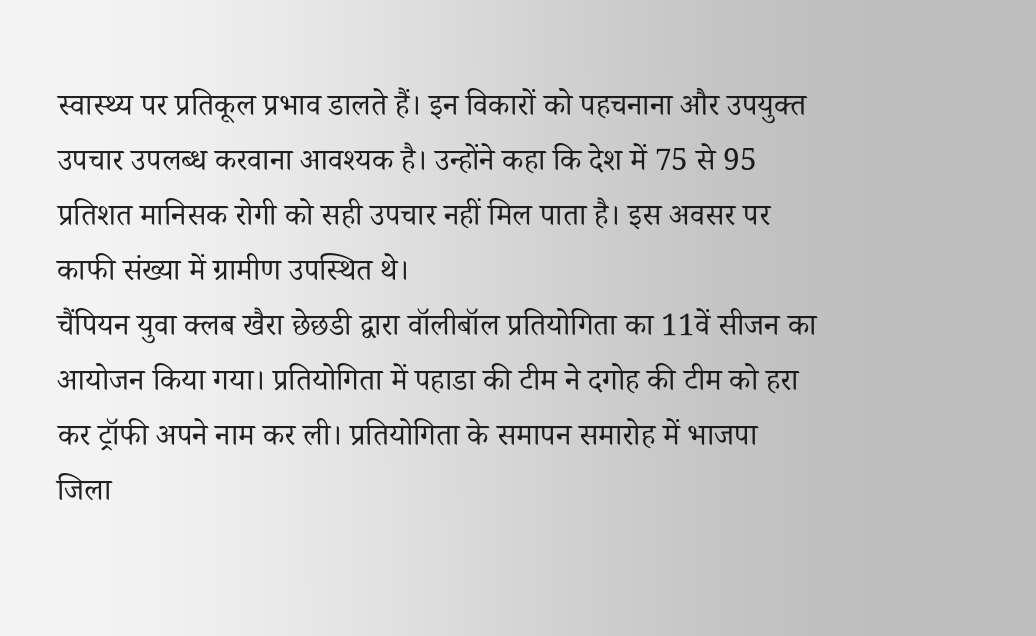स्वास्थ्य पर प्रतिकूल प्रभाव डालते हैं। इन विकारों को पहचनाना और उपयुक्त उपचार उपलब्ध करवाना आवश्यक है। उन्होंने कहा कि देश में 75 से 95 प्रतिशत मानिसक रोगी को सही उपचार नहीं मिल पाता है। इस अवसर पर काफी संख्या में ग्रामीण उपस्थित थे।
चैंपियन युवा क्लब खैरा छेछडी द्वारा वॉलीबॉल प्रतियोगिता का 11वें सीजन का आयोजन किया गया। प्रतियोगिता में पहाडा की टीम ने दगोह की टीम को हरा कर ट्रॉफी अपने नाम कर ली। प्रतियोगिता के समापन समारोह में भाजपा जिला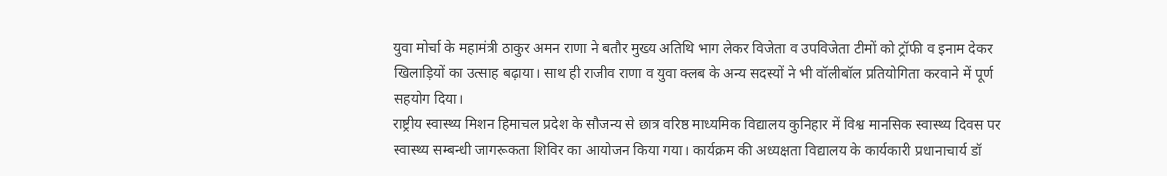युवा मोर्चा के महामंत्री ठाकुर अमन राणा ने बतौर मुख्य अतिथि भाग लेकर विजेता व उपविजेता टीमों को ट्रॉफी व इनाम देकर खिलाड़ियों का उत्साह बढ़ाया। साथ ही राजीव राणा व युवा क्लब के अन्य सदस्यों ने भी वॉलीबॉल प्रतियोगिता करवाने में पूर्ण सहयोग दिया।
राष्ट्रीय स्वास्थ्य मिशन हिमाचल प्रदेश के सौजन्य से छात्र वरिष्ठ माध्यमिक विद्यालय कुनिहार में विश्व मानसिक स्वास्थ्य दिवस पर स्वास्थ्य सम्बन्धी जागरूकता शिविर का आयोजन किया गया। कार्यक्रम की अध्यक्षता विद्यालय के कार्यकारी प्रधानाचार्य डॉ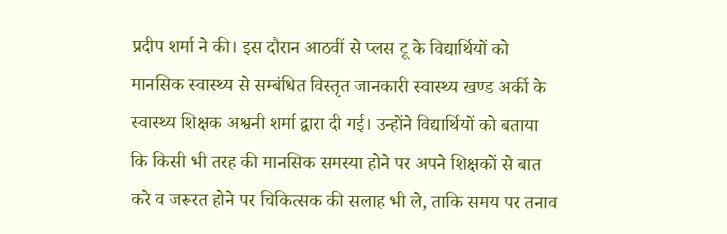प्रदीप शर्मा ने की। इस दौरान आठवीं से प्लस टू के विद्यार्थियों को मानसिक स्वास्थ्य से सम्बंधित विस्तृत जानकारी स्वास्थ्य खण्ड अर्की के स्वास्थ्य शिक्षक अश्वनी शर्मा द्वारा दी गई। उन्होंने विद्यार्थियों को बताया कि किसी भी तरह की मानसिक समस्या होने पर अपने शिक्षकों से बात करे व जरूरत होने पर चिकित्सक की सलाह भी ले, ताकि समय पर तनाव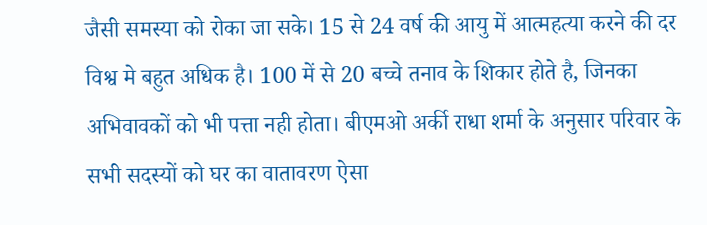जैसी समस्या को रोका जा सके। 15 से 24 वर्ष की आयु में आत्महत्या करने की दर विश्व मे बहुत अधिक है। 100 में से 20 बच्चे तनाव के शिकार होते है, जिनका अभिवावकों को भी पत्ता नही होता। बीएमओ अर्की राधा शर्मा के अनुसार परिवार के सभी सदस्यों को घर का वातावरण ऐसा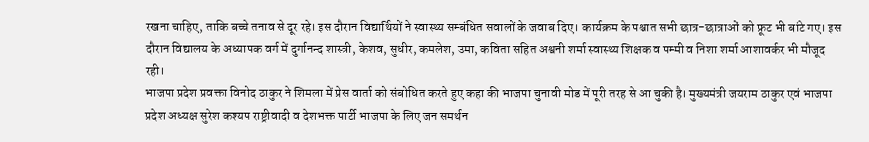रखना चाहिए, ताकि बच्चे तनाव से दूर रहे। इस दौरान विद्यार्थियों ने स्वास्थ्य सम्बंधित सवालों के जवाब दिए। कार्यक्रम के पश्चात सभी छात्र-छात्राओं को फ्रूट भी बांटे गए। इस दौरान विद्यालय के अध्यापक वर्ग में दुर्गानन्द शास्त्री, केशव, सुधीर, कमलेश, उमा, कविता सहित अश्वनी शर्मा स्वास्थ्य शिक्षक व पम्मी व निशा शर्मा आशावर्कर भी मौजूद रही।
भाजपा प्रदेश प्रवक्ता विनोद ठाकुर ने शिमला में प्रेस वार्ता को संबोधित करते हुए कहा की भाजपा चुनावी मोड में पूरी तरह से आ चुकी है। मुख्यमंत्री जयराम ठाकुर एवं भाजपा प्रदेश अध्यक्ष सुरेश कश्यप राष्ट्रीवादी व देशभक्त पार्टी भाजपा के लिए जन समर्थन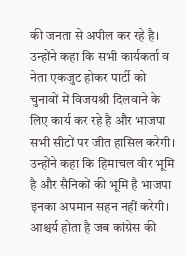की जनता से अपील कर रहे है। उन्होंने कहा कि सभी कार्यकर्ता व नेता एकजुट होकर पार्टी को चुनावों में विजयश्री दिलवाने के लिए कार्य कर रहे है और भाजपा सभी सीटों पर जीत हासिल करेगी। उन्होंने कहा कि हिमाचल वीर भूमि है और सैनिकों की भूमि है भाजपा इनका अपमान सहन नहीं करेगी। आश्चर्य होता है जब कांग्रेस की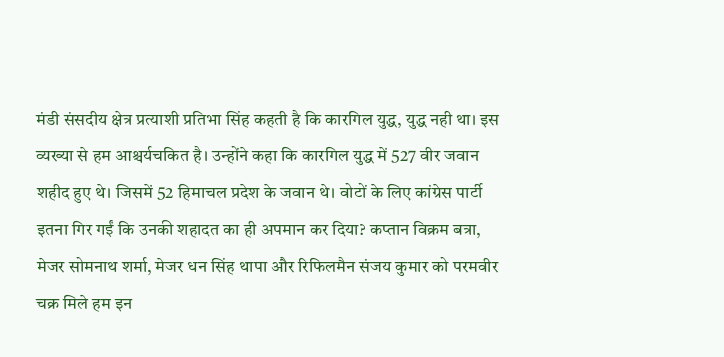मंडी संसदीय क्षेत्र प्रत्याशी प्रतिभा सिंह कहती है कि कारगिल युद्ध, युद्ध नही था। इस व्यख्या से हम आश्चर्यचकित है। उन्होंने कहा कि कारगिल युद्ध में 527 वीर जवान शहीद हुए थे। जिसमें 52 हिमाचल प्रदेश के जवान थे। वोटों के लिए कांग्रेस पार्टी इतना गिर गईं कि उनकी शहादत का ही अपमान कर दिया? कप्तान विक्रम बत्रा, मेजर सोमनाथ शर्मा, मेजर धन सिंह थापा और रिफिलमैन संजय कुमार को परमवीर चक्र मिले हम इन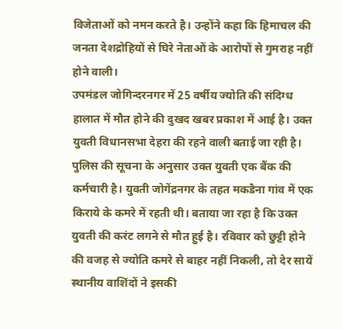विजेताओं को नमन करते है। उन्होंने कहा कि हिमाचल की जनता देशद्रोहियों से घिरे नेताओं के आरोपों से गुमराह नहीं होने वाली।
उपमंडल जोगिन्दरनगर में 25 वर्षीय ज्योति की संदिग्ध हालात में मौत होने की दुखद खबर प्रकाश में आई है। उक्त युवती विधानसभा देहरा की रहने वाली बताई जा रही है। पुलिस की सूचना के अनुसार उक्त युवती एक बैंक की कर्मचारी है। युवती जोगेंद्रनगर के तहत मकडैना गांव में एक किराये के कमरे में रहती थी। बताया जा रहा है कि उक्त युवती की करंट लगने से मौत हुई है। रविवार को छुट्टी होने की वजह से ज्योति कमरे से बाहर नहीं निकली, तो देर सायें स्थानीय वाशिंदों ने इसकी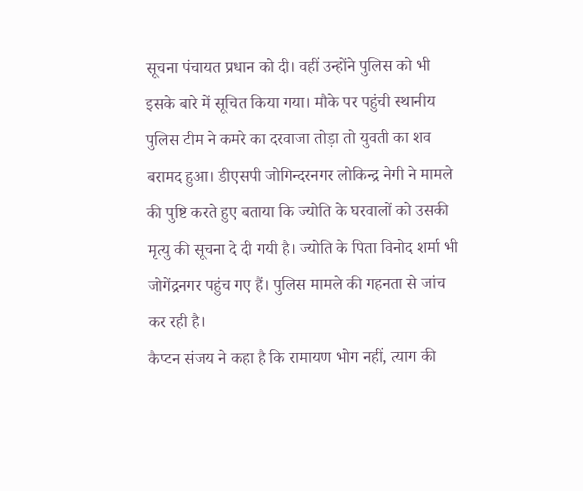सूचना पंचायत प्रधान को दी। वहीं उन्होंने पुलिस को भी इसके बारे में सूचित किया गया। मौके पर पहुंची स्थानीय पुलिस टीम ने कमरे का दरवाजा तोड़ा तो युवती का शव बरामद हुआ। डीएसपी जोगिन्दरनगर लोकिन्द्र नेगी ने मामले की पुष्टि करते हुए बताया कि ज्योति के घरवालों को उसकी मृत्यु की सूचना दे दी गयी है। ज्योति के पिता विनोद शर्मा भी जोगेंद्रनगर पहुंच गए हैं। पुलिस मामले की गहनता से जांच कर रही है।
कैप्टन संजय ने कहा है कि रामायण भोग नहीं, त्याग की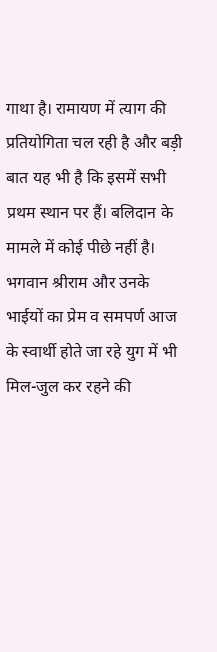गाथा है। रामायण में त्याग की प्रतियोगिता चल रही है और बड़ी बात यह भी है कि इसमें सभी प्रथम स्थान पर हैं। बलिदान के मामले में कोई पीछे नहीं है। भगवान श्रीराम और उनके भाईयों का प्रेम व समपर्ण आज के स्वार्थी होते जा रहे युग में भी मिल-जुल कर रहने की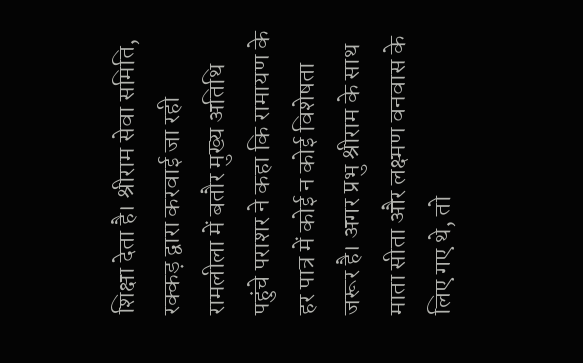शिक्षा देता है। श्रीराम सेवा समिति, रक्कड़ द्वारा करवाई जा रही रामलीला में बतौर मुख्य अतिथि पहुंचे पराशर ने कहा कि रामायण के हर पात्र में कोई न कोई विशेषता जरूर है। अगर प्रभु श्रीराम के साथ माता सीता और लक्ष्मण वनवास के लिए गए थे, तो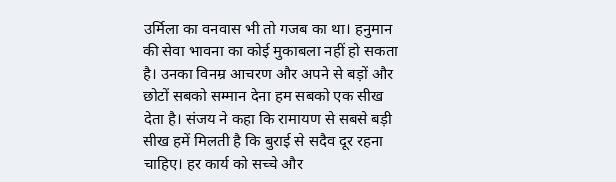उर्मिला का वनवास भी तो गजब का था। हनुमान की सेवा भावना का कोई मुकाबला नहीं हो सकता है। उनका विनम्र आचरण और अपने से बड़ों और छोटों सबको सम्मान देना हम सबको एक सीख देता है। संजय ने कहा कि रामायण से सबसे बड़ी सीख हमें मिलती है कि बुराई से सदैव दूर रहना चाहिए। हर कार्य को सच्चे और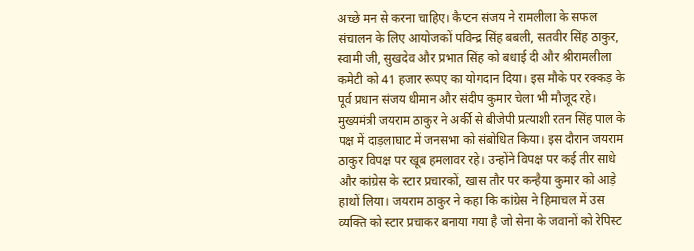अच्छे मन से करना चाहिए। कैप्टन संजय ने रामलीला के सफल संचालन के लिए आयोजकों पविन्द्र सिंह बबली, सतवीर सिंह ठाकुर, स्वामी जी, सुखदेव और प्रभात सिंह को बधाई दी और श्रीरामलीला कमेटी को 41 हजार रूपए का योगदान दिया। इस मौके पर रक्कड़ के पूर्व प्रधान संजय धीमान और संदीप कुमार चेला भी मौजूद रहे।
मुख्यमंत्री जयराम ठाकुर ने अर्की से बीजेपी प्रत्याशी रतन सिंह पाल के पक्ष में दाड़लाघाट में जनसभा को संबोधित किया। इस दौरान जयराम ठाकुर विपक्ष पर खूब हमलावर रहे। उन्होंने विपक्ष पर कई तीर साधे और कांग्रेस के स्टार प्रचारकों, खास तौर पर कन्हैया कुमार को आड़े हाथों लिया। जयराम ठाकुर ने कहा कि कांग्रेस ने हिमाचल में उस व्यक्ति को स्टार प्रचाकर बनाया गया है जो सेना के जवानों को रेपिस्ट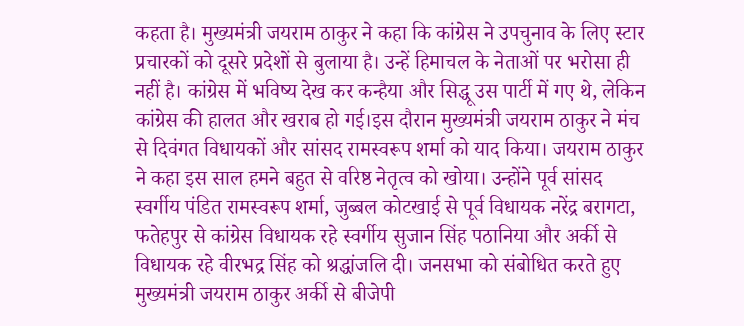कहता है। मुख्यमंत्री जयराम ठाकुर ने कहा कि कांग्रेस ने उपचुनाव के लिए स्टार प्रचारकों को दूसरे प्रदेशों से बुलाया है। उन्हें हिमाचल के नेताओं पर भरोसा ही नहीं है। कांग्रेस में भविष्य देख कर कन्हैया और सिद्धू उस पार्टी में गए थे, लेकिन कांग्रेस की हालत और खराब हो गई।इस दौरान मुख्यमंत्री जयराम ठाकुर ने मंच से दिवंगत विधायकों और सांसद रामस्वरूप शर्मा को याद किया। जयराम ठाकुर ने कहा इस साल हमने बहुत से वरिष्ठ नेतृत्व को खोया। उन्होंने पूर्व सांसद स्वर्गीय पंडित रामस्वरूप शर्मा, जुब्बल कोटखाई से पूर्व विधायक नरेंद्र बरागटा, फतेहपुर से कांग्रेस विधायक रहे स्वर्गीय सुजान सिंह पठानिया और अर्की से विधायक रहे वीरभद्र सिंह को श्रद्धांजलि दी। जनसभा को संबोधित करते हुए मुख्यमंत्री जयराम ठाकुर अर्की से बीजेपी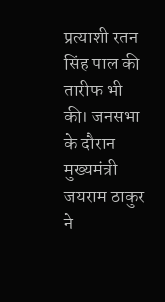प्रत्याशी रतन सिंह पाल की तारीफ भी की। जनसभा के दौरान मुख्यमंत्री जयराम ठाकुर ने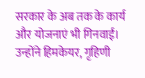सरकार के अब तक के कार्य और योजनाएं भी गिनवाईं। उन्होंने हिमकेयर, गृहिणी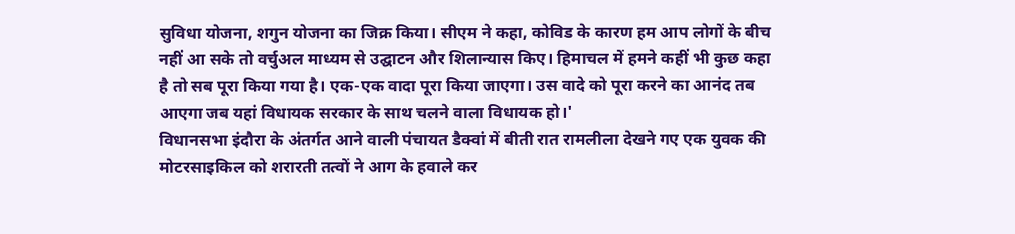सुविधा योजना, शगुन योजना का जिक्र किया। सीएम ने कहा, कोविड के कारण हम आप लोगों के बीच नहीं आ सके तो वर्चुअल माध्यम से उद्घाटन और शिलान्यास किए। हिमाचल में हमने कहीं भी कुछ कहा है तो सब पूरा किया गया है। एक-एक वादा पूरा किया जाएगा। उस वादे को पूरा करने का आनंद तब आएगा जब यहां विधायक सरकार के साथ चलने वाला विधायक हो।'
विधानसभा इंदौरा के अंतर्गत आने वाली पंचायत डैक्वां में बीती रात रामलीला देखने गए एक युवक की मोटरसाइकिल को शरारती तत्वों ने आग के हवाले कर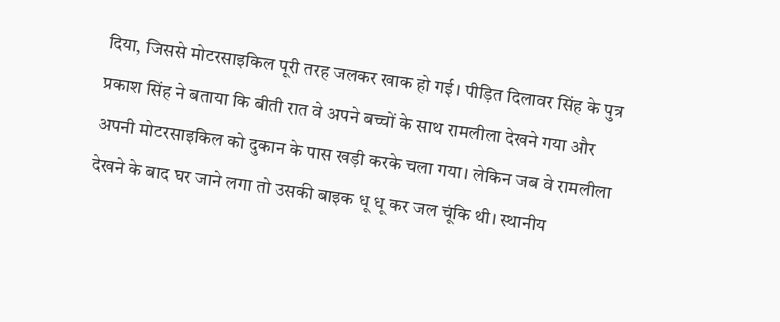दिया, जिससे मोटरसाइकिल पूरी तरह जलकर खाक हो गई। पीड़ित दिलावर सिंह के पुत्र प्रकाश सिंह ने बताया कि बीती रात वे अपने बच्चों के साथ रामलीला देखने गया और अपनी मोटरसाइकिल को दुकान के पास खड़ी करके चला गया। लेकिन जब वे रामलीला देखने के बाद घर जाने लगा तो उसकी बाइक धू धू कर जल चूंकि थी। स्थानीय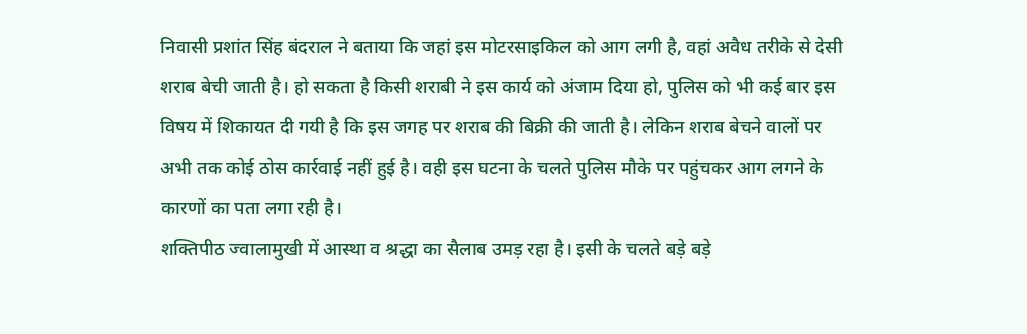निवासी प्रशांत सिंह बंदराल ने बताया कि जहां इस मोटरसाइकिल को आग लगी है, वहां अवैध तरीके से देसी शराब बेची जाती है। हो सकता है किसी शराबी ने इस कार्य को अंजाम दिया हो, पुलिस को भी कई बार इस विषय में शिकायत दी गयी है कि इस जगह पर शराब की बिक्री की जाती है। लेकिन शराब बेचने वालों पर अभी तक कोई ठोस कार्रवाई नहीं हुई है। वही इस घटना के चलते पुलिस मौके पर पहुंचकर आग लगने के कारणों का पता लगा रही है।
शक्तिपीठ ज्वालामुखी में आस्था व श्रद्धा का सैलाब उमड़ रहा है। इसी के चलते बड़े बड़े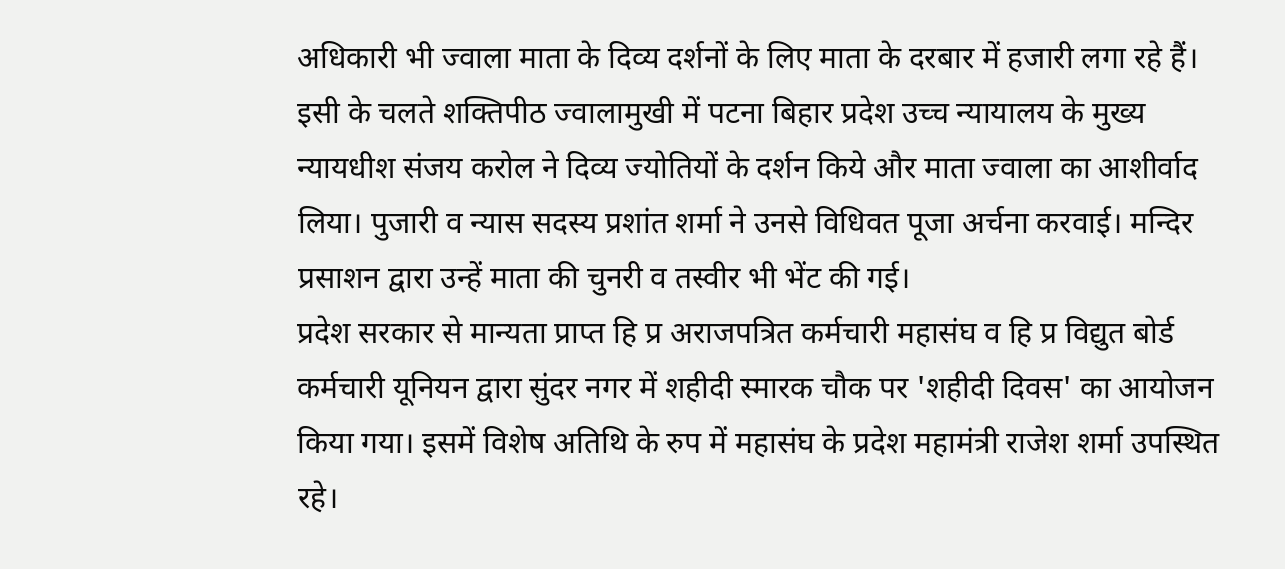अधिकारी भी ज्वाला माता के दिव्य दर्शनों के लिए माता के दरबार में हजारी लगा रहे हैं। इसी के चलते शक्तिपीठ ज्वालामुखी में पटना बिहार प्रदेश उच्च न्यायालय के मुख्य न्यायधीश संजय करोल ने दिव्य ज्योतियों के दर्शन किये और माता ज्वाला का आशीर्वाद लिया। पुजारी व न्यास सदस्य प्रशांत शर्मा ने उनसे विधिवत पूजा अर्चना करवाई। मन्दिर प्रसाशन द्वारा उन्हें माता की चुनरी व तस्वीर भी भेंट की गई।
प्रदेश सरकार से मान्यता प्राप्त हि प्र अराजपत्रित कर्मचारी महासंघ व हि प्र विद्युत बोर्ड कर्मचारी यूनियन द्वारा सुंदर नगर में शहीदी स्मारक चौक पर 'शहीदी दिवस' का आयोजन किया गया। इसमें विशेष अतिथि के रुप में महासंघ के प्रदेश महामंत्री राजेश शर्मा उपस्थित रहे।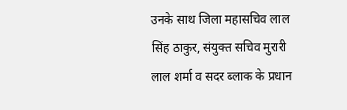उनके साथ जिला महासचिव लाल सिंह ठाकुर, संयुक्त सचिव मुरारी लाल शर्मा व सदर ब्लाक के प्रधान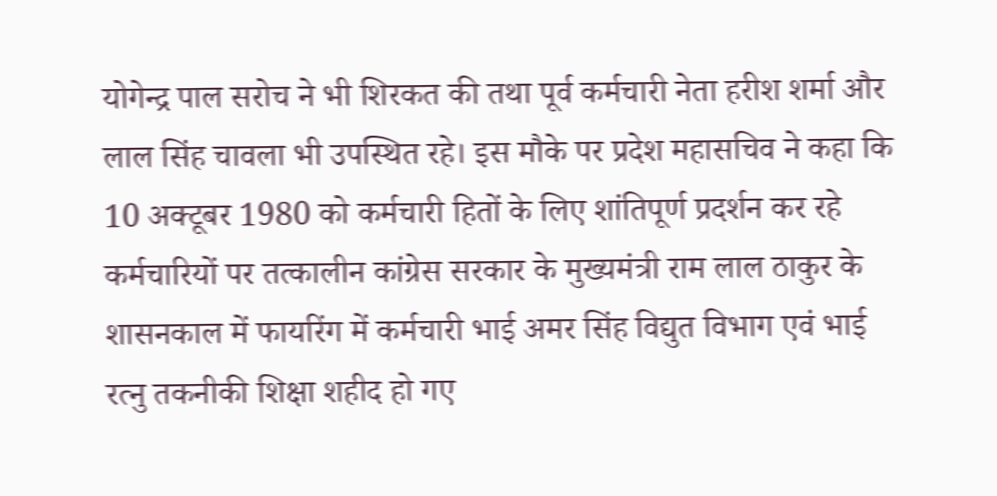योगेन्द्र पाल सरोच ने भी शिरकत की तथा पूर्व कर्मचारी नेता हरीश शर्मा और लाल सिंह चावला भी उपस्थित रहे। इस मौके पर प्रदेश महासचिव ने कहा कि 10 अक्टूबर 1980 को कर्मचारी हितों के लिए शांतिपूर्ण प्रदर्शन कर रहे कर्मचारियों पर तत्कालीन कांग्रेस सरकार के मुख्यमंत्री राम लाल ठाकुर के शासनकाल में फायरिंग में कर्मचारी भाई अमर सिंह विद्युत विभाग एवं भाई रत्नु तकनीकी शिक्षा शहीद हो गए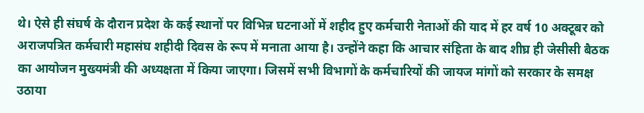थे। ऐसे ही संघर्ष के दौरान प्रदेश के कई स्थानों पर विभिन्न घटनाओं में शहीद हुए कर्मचारी नेताओं की याद में हर वर्ष 10 अक्टूबर को अराजपत्रित कर्मचारी महासंघ शहीदी दिवस के रूप में मनाता आया है। उन्होंने कहा कि आचार संहिता के बाद शीघ्र ही जेसीसी बैठक का आयोजन मुख्यमंत्री की अध्यक्षता में किया जाएगा। जिसमें सभी विभागों के कर्मचारियों की जायज मांगों को सरकार के समक्ष उठाया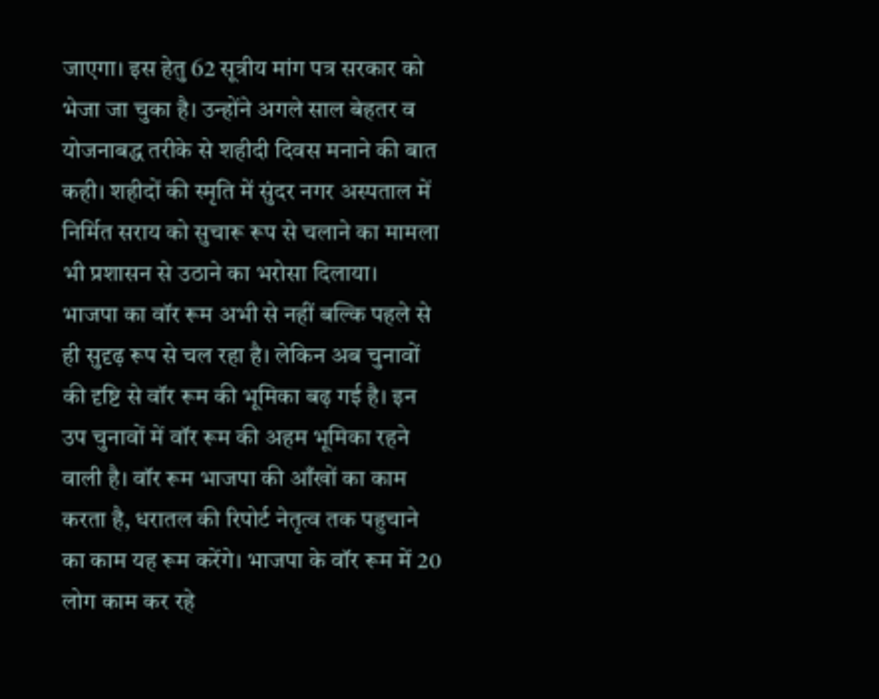जाएगा। इस हेतु 62 सूत्रीय मांग पत्र सरकार को भेजा जा चुका है। उन्होंने अगले साल बेहतर व योजनाबद्ध तरीके से शहीदी दिवस मनाने की बात कही। शहीदों की स्मृति में सुंदर नगर अस्पताल में निर्मित सराय को सुचारू रूप से चलाने का मामला भी प्रशासन से उठाने का भरोसा दिलाया।
भाजपा का वॉर रूम अभी से नहीं बल्कि पहले से ही सुदृढ़ रूप से चल रहा है। लेकिन अब चुनावों की दृष्टि से वॉर रूम की भूमिका बढ़ गई है। इन उप चुनावों में वॉर रूम की अहम भूमिका रहने वाली है। वॉर रूम भाजपा की आँखों का काम करता है, धरातल की रिपोर्ट नेतृत्व तक पहुचाने का काम यह रूम करेंगे। भाजपा के वॉर रूम में 20 लोग काम कर रहे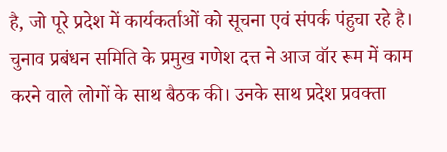है, जो पूरे प्रदेश में कार्यकर्ताओं को सूचना एवं संपर्क पंहुचा रहे है। चुनाव प्रबंधन समिति के प्रमुख गणेश दत्त ने आज वॉर रूम में काम करने वाले लोगों के साथ बैठक की। उनके साथ प्रदेश प्रवक्ता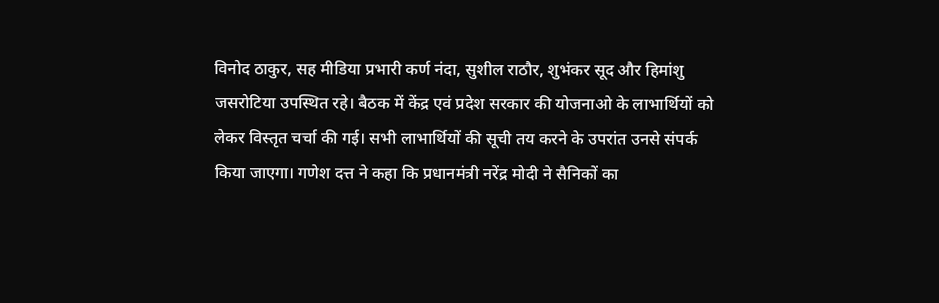विनोद ठाकुर, सह मीडिया प्रभारी कर्ण नंदा, सुशील राठौर, शुभंकर सूद और हिमांशु जसरोटिया उपस्थित रहे। बैठक में केंद्र एवं प्रदेश सरकार की योजनाओ के लाभार्थियों को लेकर विस्तृत चर्चा की गई। सभी लाभार्थियों की सूची तय करने के उपरांत उनसे संपर्क किया जाएगा। गणेश दत्त ने कहा कि प्रधानमंत्री नरेंद्र मोदी ने सैनिकों का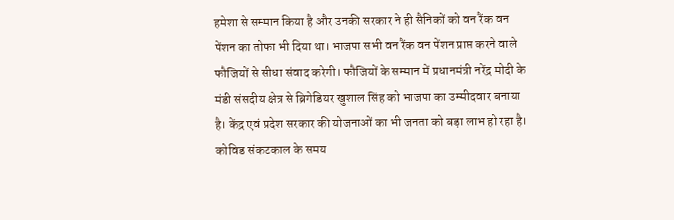हमेशा से सम्मान किया है और उनकी सरकार ने ही सैनिकों को वन रैंक वन पेंशन का तोफा भी दिया था। भाजपा सभी वन रैंक वन पेंशन प्राप्त करने वाले फौजियों से सीधा संवाद करेगी। फौजियों के सम्मान में प्रधानमंत्री नरेंद्र मोदी के मंडी संसदीय क्षेत्र से ब्रिगेडियर खुशाल सिंह को भाजपा का उम्मीदवार बनाया है। केंद्र एवं प्रदेश सरकार की योजनाओं का भी जनता को बड़ा लाभ हो रहा है। कोविड संकटकाल के समय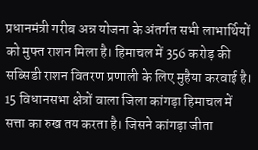प्रधानमंत्री गरीब अन्न योजना के अंतर्गत सभी लाभार्थियों को मुफ्त राशन मिला है। हिमाचल में 356 करोड़ की सब्सिडी राशन वितरण प्रणाली के लिए मुहैया करवाई है।
15 विधानसभा क्षेत्रों वाला जिला कांगड़ा हिमाचल में सत्ता का रुख तय करता है। जिसने कांगड़ा जीता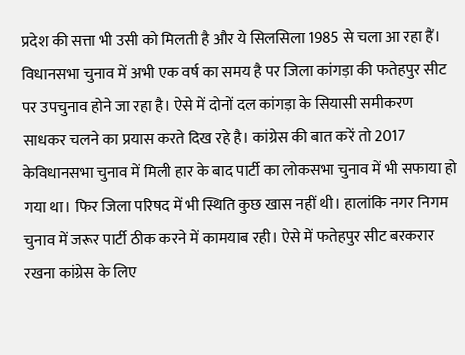प्रदेश की सत्ता भी उसी को मिलती है और ये सिलसिला 1985 से चला आ रहा हैं। विधानसभा चुनाव में अभी एक वर्ष का समय है पर जिला कांगड़ा की फतेहपुर सीट पर उपचुनाव होने जा रहा है। ऐसे में दोनों दल कांगड़ा के सियासी समीकरण साधकर चलने का प्रयास करते दिख रहे है। कांग्रेस की बात करें तो 2017 केविधानसभा चुनाव में मिली हार के बाद पार्टी का लोकसभा चुनाव में भी सफाया हो गया था। फिर जिला परिषद में भी स्थिति कुछ खास नहीं थी। हालांकि नगर निगम चुनाव में जरूर पार्टी ठीक करने में कामयाब रही। ऐसे में फतेहपुर सीट बरकरार रखना कांग्रेस के लिए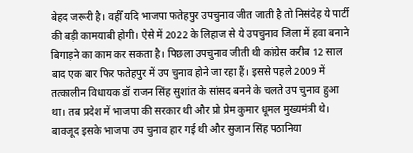बेहद जरूरी है। वहीँ यदि भाजपा फतेहपुर उपचुनाव जीत जाती है तो निसंदेह ये पार्टी की बड़ी कामयाबी होगी। ऐसे में 2022 के लिहाज से ये उपचुनाव जिला में हवा बनाने बिगाड़ने का काम कर सकता है। पिछला उपचुनाव जीती थी कांग्रेस करीब 12 साल बाद एक बार फिर फतेहपुर में उप चुनाव होने जा रहा हैं। इससे पहले 2009 में तत्कालीन विधायक डॉ राजन सिंह सुशांत के सांसद बनने के चलते उप चुनाव हुआ था। तब प्रदेश में भाजपा की सरकार थी और प्रो प्रेम कुमार धूमल मुख्यमंत्री थे। बावजूद इसके भाजपा उप चुनाव हार गई थी और सुजान सिंह पठानिया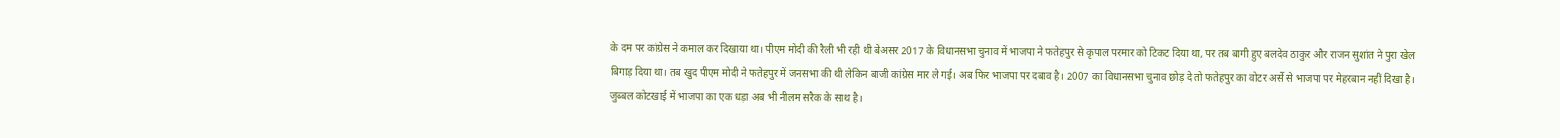के दम पर कांग्रेस ने कमाल कर दिखाया था। पीएम मोदी की रैली भी रही थी बेअसर 2017 के विधानसभा चुनाव में भाजपा ने फतेहपुर से कृपाल परमार को टिकट दिया था, पर तब बागी हुए बलदेव ठाकुर और राजन सुशांत ने पुरा खेल बिगाड़ दिया था। तब खुद पीएम मोदी ने फतेहपुर में जनसभा की थी लेकिन बाजी कांग्रेस मार ले गई। अब फिर भाजपा पर दबाव है। 2007 का विधानसभा चुनाव छोड़ दे तो फतेहपुर का वोटर अर्से से भाजपा पर मेहरबान नहीं दिखा है।
जुब्बल कोटखाई में भाजपा का एक धड़ा अब भी नीलम सरैक के साथ है।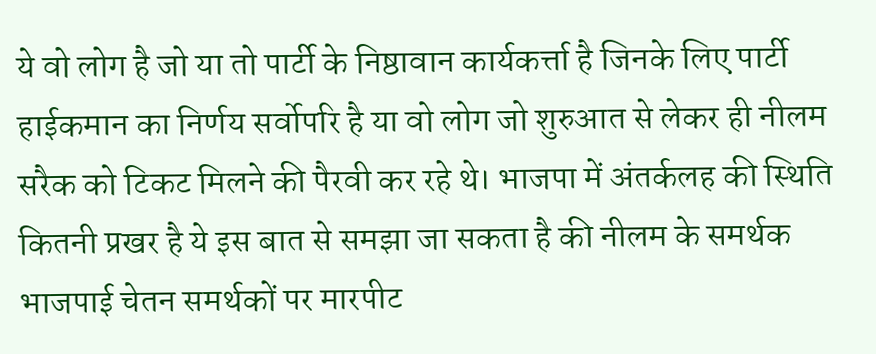ये वो लोग है जो या तो पार्टी के निष्ठावान कार्यकर्त्ता है जिनके लिए पार्टी हाईकमान का निर्णय सर्वोपरि है या वो लोग जो शुरुआत से लेकर ही नीलम सरैक को टिकट मिलने की पैरवी कर रहे थे। भाजपा में अंतर्कलह की स्थिति कितनी प्रखर है ये इस बात से समझा जा सकता है की नीलम के समर्थक भाजपाई चेतन समर्थकों पर मारपीट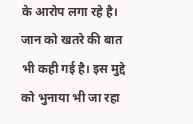के आरोप लगा रहे है। जान को खतरे की बात भी कही गई है। इस मुद्दे को भुनाया भी जा रहा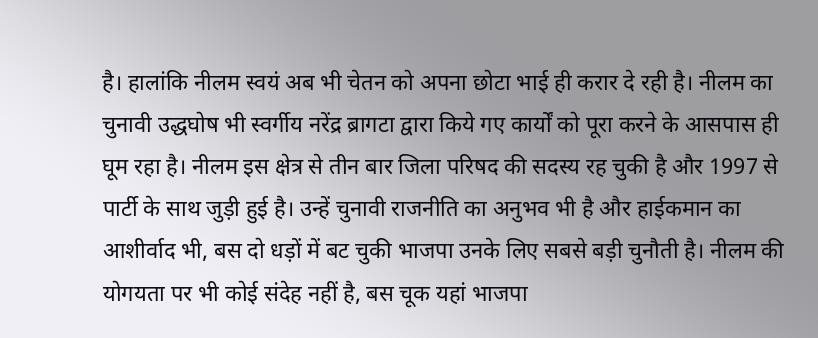है। हालांकि नीलम स्वयं अब भी चेतन को अपना छोटा भाई ही करार दे रही है। नीलम का चुनावी उद्धघोष भी स्वर्गीय नरेंद्र ब्रागटा द्वारा किये गए कार्यों को पूरा करने के आसपास ही घूम रहा है। नीलम इस क्षेत्र से तीन बार जिला परिषद की सदस्य रह चुकी है और 1997 से पार्टी के साथ जुड़ी हुई है। उन्हें चुनावी राजनीति का अनुभव भी है और हाईकमान का आशीर्वाद भी, बस दो धड़ों में बट चुकी भाजपा उनके लिए सबसे बड़ी चुनौती है। नीलम की योगयता पर भी कोई संदेह नहीं है, बस चूक यहां भाजपा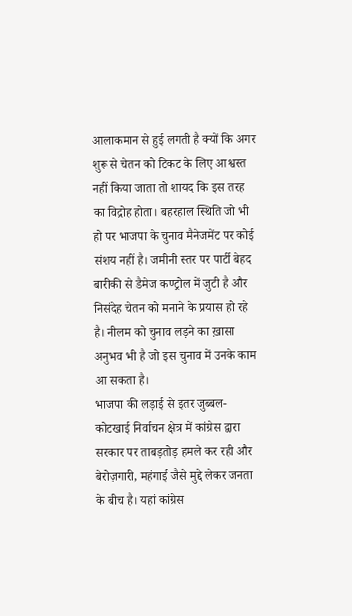आलाकमान से हुई लगती है क्यों कि अगर शुरू से चेतन को टिकट के लिए आश्वस्त नहीं किया जाता तो शायद कि इस तरह का विद्रोह होता। बहरहाल स्थिति जो भी हो पर भाजपा के चुनाव मैनेजमेंट पर कोई संशय नहीं है। जमीनी स्तर पर पार्टी बेहद बारीकी से डैमेज कण्ट्रोल में जुटी है और निसंदेह चेतन को मनाने के प्रयास हो रहे है। नीलम को चुनाव लड़ने का ख़ासा अनुभव भी है जो इस चुनाव में उनके काम आ सकता है।
भाजपा की लड़ाई से इतर जुब्बल-कोटखाई निर्वाचन क्षेत्र में कांग्रेस द्वारा सरकार पर ताबड़तोड़ हमले कर रही और बेरोज़गारी, महंगाई जैसे मुद्दे लेकर जनता के बीच है। यहां कांग्रेस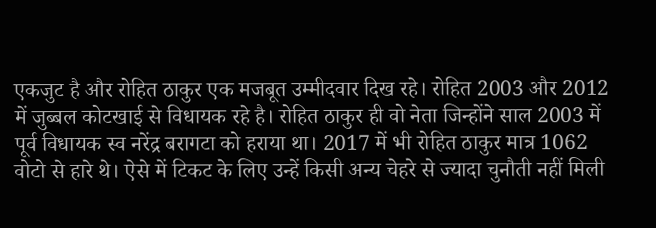एकजुट है और रोहित ठाकुर एक मजबूत उम्मीदवार दिख रहे। रोहित 2003 और 2012 में जुब्बल कोटखाई से विधायक रहे है। रोहित ठाकुर ही वो नेता जिन्होंने साल 2003 में पूर्व विधायक स्व नरेंद्र बरागटा को हराया था। 2017 में भी रोहित ठाकुर मात्र 1062 वोटो से हारे थे। ऐसे में टिकट के लिए उन्हें किसी अन्य चेहरे से ज्यादा चुनौती नहीं मिली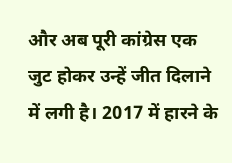और अब पूरी कांग्रेस एक जुट होकर उन्हें जीत दिलाने में लगी है। 2017 में हारने के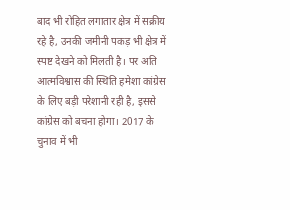बाद भी रोहित लगातार क्षेत्र में सक्रीय रहे है, उनकी जमीनी पकड़ भी क्षेत्र में स्पष्ट देखने को मिलती है। पर अति आत्मविश्वास की स्थिति हमेशा कांग्रेस के लिए बड़ी परेशानी रही है, इससे कांग्रेस को बचना होगा। 2017 के चुनाव में भी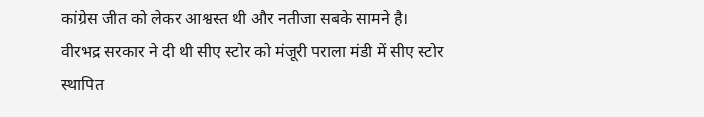कांग्रेस जीत को लेकर आश्वस्त थी और नतीजा सबके सामने है। वीरभद्र सरकार ने दी थी सीए स्टोर को मंजूरी पराला मंडी में सीए स्टोर स्थापित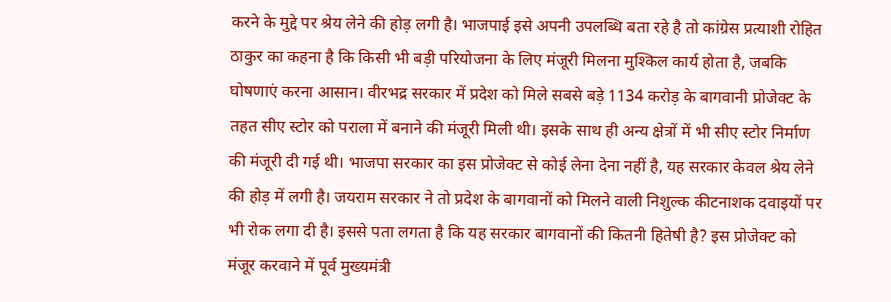करने के मुद्दे पर श्रेय लेने की होड़ लगी है। भाजपाई इसे अपनी उपलब्धि बता रहे है तो कांग्रेस प्रत्याशी रोहित ठाकुर का कहना है कि किसी भी बड़ी परियोजना के लिए मंजूरी मिलना मुश्किल कार्य होता है, जबकि घोषणाएं करना आसान। वीरभद्र सरकार में प्रदेश को मिले सबसे बड़े 1134 करोड़ के बागवानी प्रोजेक्ट के तहत सीए स्टोर को पराला में बनाने की मंजूरी मिली थी। इसके साथ ही अन्य क्षेत्रों में भी सीए स्टोर निर्माण की मंजूरी दी गई थी। भाजपा सरकार का इस प्रोजेक्ट से कोई लेना देना नहीं है, यह सरकार केवल श्रेय लेने की होड़ में लगी है। जयराम सरकार ने तो प्रदेश के बागवानों को मिलने वाली निशुल्क कीटनाशक दवाइयों पर भी रोक लगा दी है। इससे पता लगता है कि यह सरकार बागवानों की कितनी हितेषी है? इस प्रोजेक्ट को मंजूर करवाने में पूर्व मुख्यमंत्री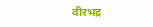वीरभद्र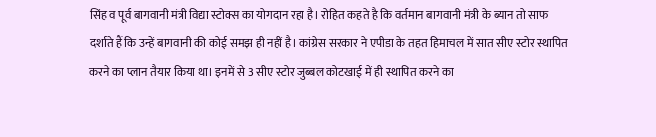सिंह व पूर्व बागवानी मंत्री विद्या स्टोक्स का योगदान रहा है। रोहित कहते है कि वर्तमान बागवानी मंत्री के ब्यान तो साफ दर्शाते हैं कि उन्हें बागवानी की कोई समझ ही नहीं है। कांग्रेस सरकार ने एपीडा के तहत हिमाचल में सात सीए स्टोर स्थापित करने का प्लान तैयार किया था। इनमें से 3 सीए स्टोर जुब्बल कोटखाई में ही स्थापित करने का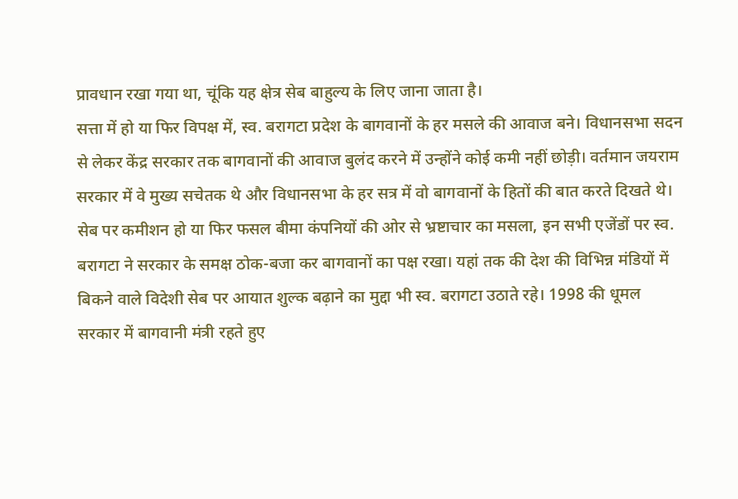प्रावधान रखा गया था, चूंकि यह क्षेत्र सेब बाहुल्य के लिए जाना जाता है।
सत्ता में हो या फिर विपक्ष में, स्व. बरागटा प्रदेश के बागवानों के हर मसले की आवाज बने। विधानसभा सदन से लेकर केंद्र सरकार तक बागवानों की आवाज बुलंद करने में उन्होंने कोई कमी नहीं छोड़ी। वर्तमान जयराम सरकार में वे मुख्य सचेतक थे और विधानसभा के हर सत्र में वो बागवानों के हितों की बात करते दिखते थे। सेब पर कमीशन हो या फिर फसल बीमा कंपनियों की ओर से भ्रष्टाचार का मसला, इन सभी एजेंडों पर स्व. बरागटा ने सरकार के समक्ष ठोक-बजा कर बागवानों का पक्ष रखा। यहां तक की देश की विभिन्न मंडियों में बिकने वाले विदेशी सेब पर आयात शुल्क बढ़ाने का मुद्दा भी स्व. बरागटा उठाते रहे। 1998 की धूमल सरकार में बागवानी मंत्री रहते हुए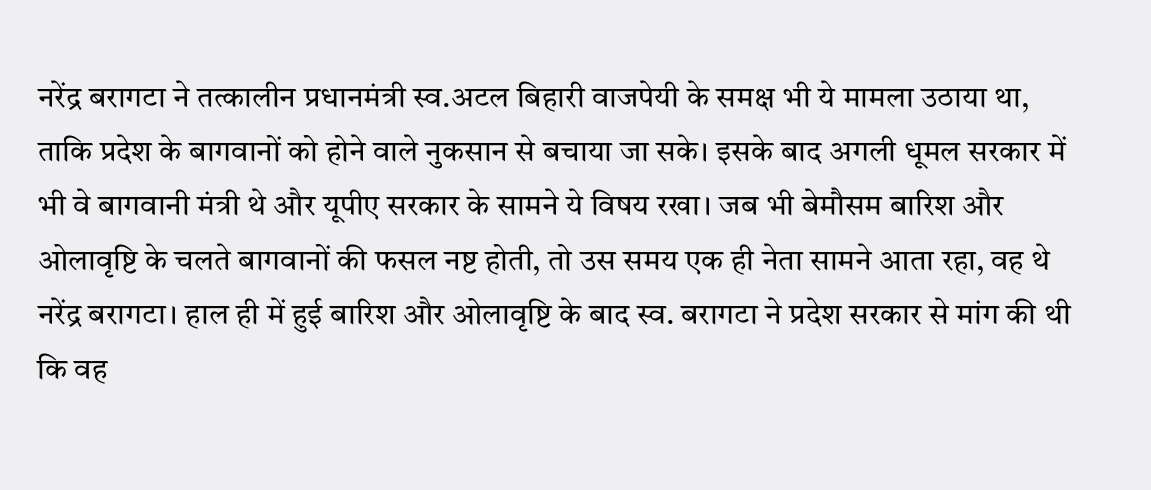नरेंद्र बरागटा ने तत्कालीन प्रधानमंत्री स्व.अटल बिहारी वाजपेयी के समक्ष भी ये मामला उठाया था, ताकि प्रदेश के बागवानों को होने वाले नुकसान से बचाया जा सके। इसके बाद अगली धूमल सरकार में भी वे बागवानी मंत्री थे और यूपीए सरकार के सामने ये विषय रखा। जब भी बेमौसम बारिश और ओलावृष्टि के चलते बागवानों की फसल नष्ट होती, तो उस समय एक ही नेता सामने आता रहा, वह थे नरेंद्र बरागटा। हाल ही में हुई बारिश और ओलावृष्टि के बाद स्व. बरागटा ने प्रदेश सरकार से मांग की थी कि वह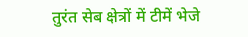तुरंत सेब क्षेत्रों में टीमें भेजे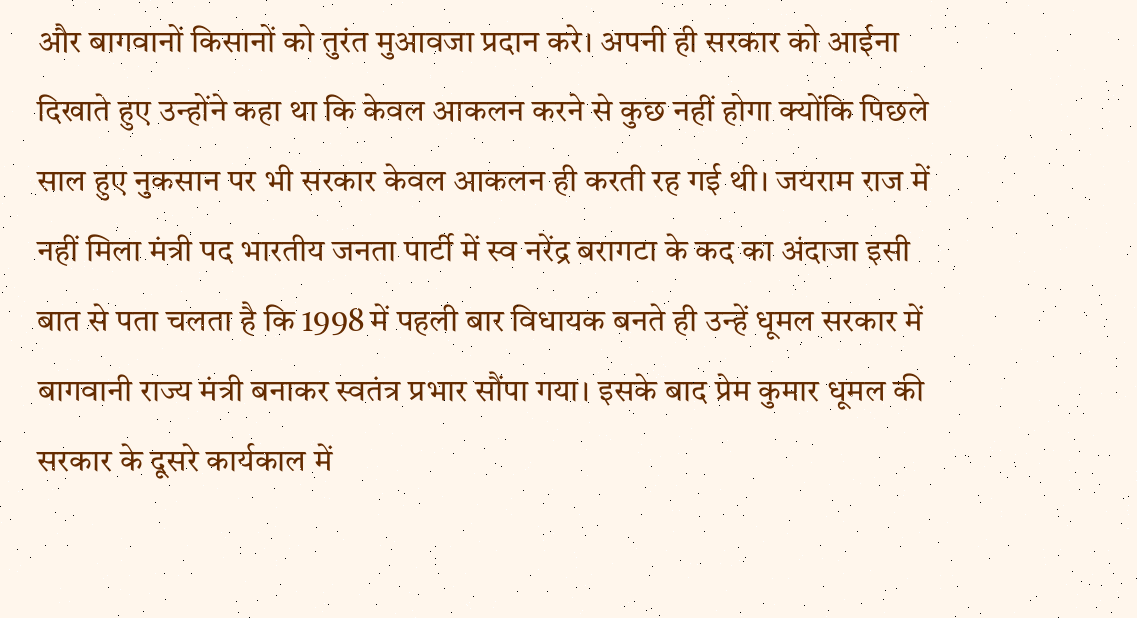और बागवानों किसानों को तुरंत मुआवजा प्रदान करे। अपनी ही सरकार को आईना दिखाते हुए उन्होंने कहा था कि केवल आकलन करने से कुछ नहीं होगा क्योंकि पिछले साल हुए नुकसान पर भी सरकार केवल आकलन ही करती रह गई थी। जयराम राज में नहीं मिला मंत्री पद भारतीय जनता पार्टी में स्व नरेंद्र बरागटा के कद का अंदाजा इसी बात से पता चलता है कि 1998 में पहली बार विधायक बनते ही उन्हें धूमल सरकार में बागवानी राज्य मंत्री बनाकर स्वतंत्र प्रभार सौंपा गया। इसके बाद प्रेम कुमार धूमल की सरकार के दूसरे कार्यकाल में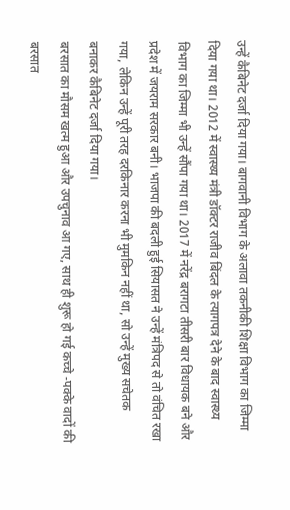उन्हें कैबिनेट दर्जा दिया गया। बागवानी विभाग के अलावा तकनीकी शिक्षा विभाग का जिम्मा दिया गया था। 2012 में स्वास्थ्य मंत्री डॉक्टर राजीव बिंदल के त्यागपत्र देने के बाद स्वास्थ्य विभाग का जिम्मा भी उन्हें सौंपा गया था। 2017 में नरेंद्र बरागटा तीसरी बार विधायक बने और प्रदेश में जयराम सरकार बनी। भाजपा की बदली हुई सियासत ने उन्हें मंत्रिपद से तो वंचित रखा गया, लेकिन उन्हें पूरी तरह दरकिनार करना भी मुमकिन नहीं था, सो उन्हें मुख्य सचेतक बनाकर कैबिनेट दर्जा दिया गया।
बरसात का मौसम खत्म हुआ और उपचुनाव आ गए, साथ ही शुरू हो गई कच्चे -पक्के वादों की बरसात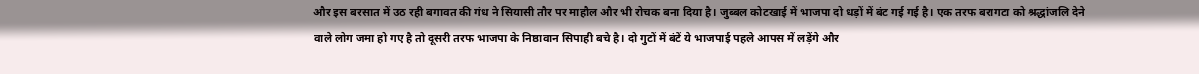और इस बरसात में उठ रही बगावत की गंध ने सियासी तौर पर माहौल और भी रोचक बना दिया है। जुब्बल कोटखाई में भाजपा दो धड़ों में बंट गई गई है। एक तरफ बरागटा को श्रद्धांजलि देने वाले लोग जमा हो गए है तो दूसरी तरफ भाजपा के निष्ठावान सिपाही बचे है। दो गुटों में बंटें ये भाजपाई पहले आपस में लड़ेंगे और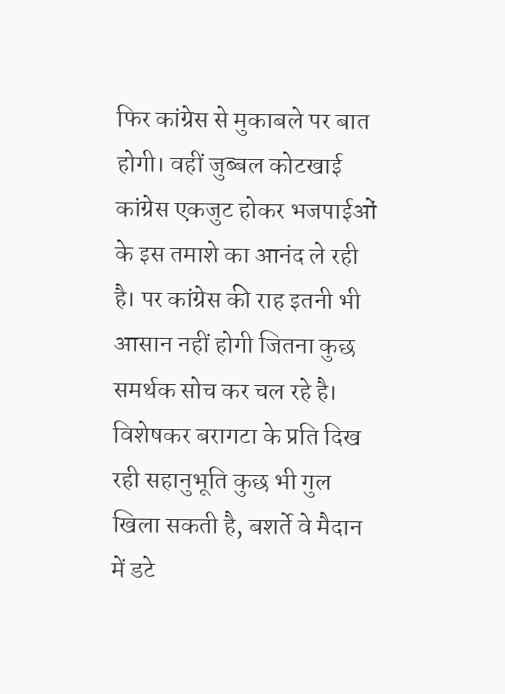फिर कांग्रेस से मुकाबले पर बात होगी। वहीं जुब्बल कोटखाई कांग्रेस एकजुट होकर भजपाईओं के इस तमाशे का आनंद ले रही है। पर कांग्रेस की राह इतनी भी आसान नहीं होगी जितना कुछ समर्थक सोच कर चल रहे है। विशेषकर बरागटा के प्रति दिख रही सहानुभूति कुछ भी गुल खिला सकती है, बशर्ते वे मैदान में डटे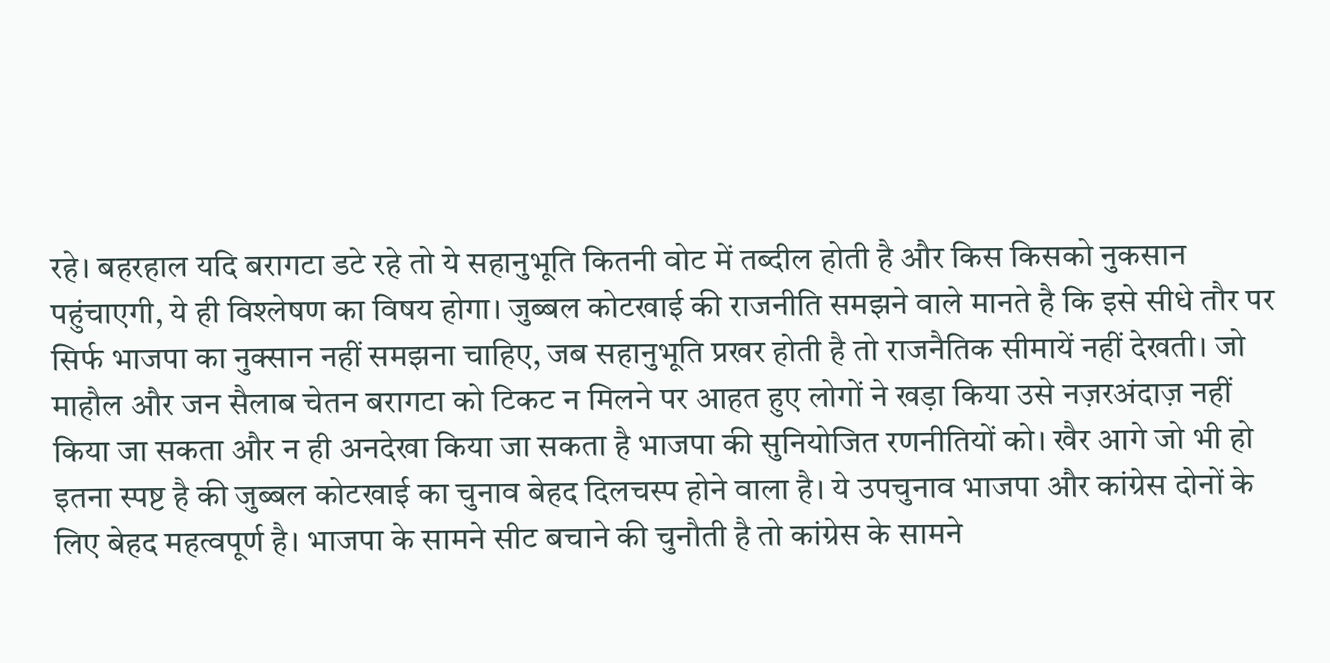रहे। बहरहाल यदि बरागटा डटे रहे तो ये सहानुभूति कितनी वोट में तब्दील होती है और किस किसको नुकसान पहुंचाएगी, ये ही विश्लेषण का विषय होगा। जुब्बल कोटखाई की राजनीति समझने वाले मानते है कि इसे सीधे तौर पर सिर्फ भाजपा का नुक्सान नहीं समझना चाहिए, जब सहानुभूति प्रखर होती है तो राजनैतिक सीमायें नहीं देखती। जो माहौल और जन सैलाब चेतन बरागटा को टिकट न मिलने पर आहत हुए लोगों ने खड़ा किया उसे नज़रअंदाज़ नहीं किया जा सकता और न ही अनदेखा किया जा सकता है भाजपा की सुनियोजित रणनीतियों को। खैर आगे जो भी हो इतना स्पष्ट है की जुब्बल कोटखाई का चुनाव बेहद दिलचस्प होने वाला है। ये उपचुनाव भाजपा और कांग्रेस दोनों के लिए बेहद महत्वपूर्ण है। भाजपा के सामने सीट बचाने की चुनौती है तो कांग्रेस के सामने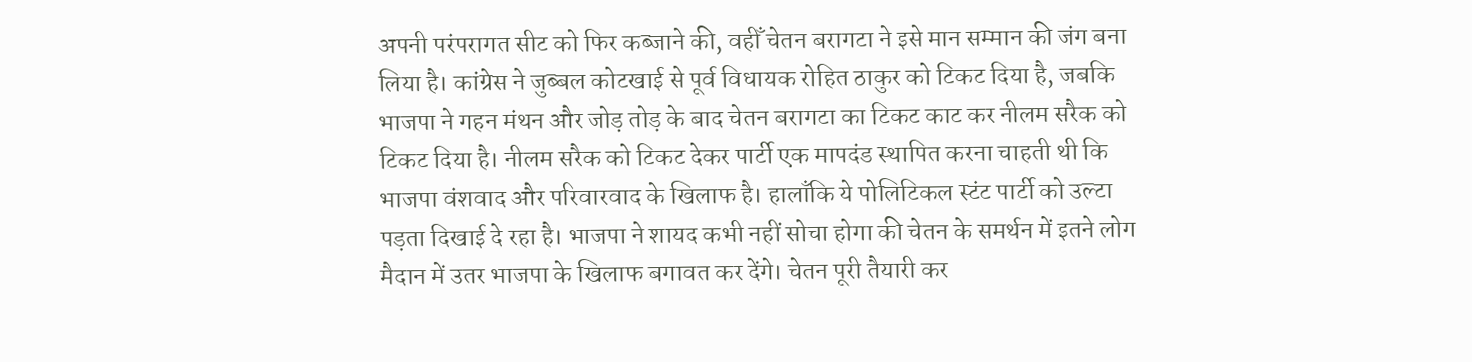अपनी परंपरागत सीट को फिर कब्जाने की, वहीँ चेतन बरागटा ने इसे मान सम्मान की जंग बना लिया है। कांग्रेस ने जुब्बल कोटखाई से पूर्व विधायक रोहित ठाकुर को टिकट दिया है, जबकि भाजपा ने गहन मंथन और जोड़ तोड़ के बाद चेतन बरागटा का टिकट काट कर नीलम सरैक को टिकट दिया है। नीलम सरैक को टिकट देकर पार्टी एक मापदंड स्थापित करना चाहती थी कि भाजपा वंशवाद और परिवारवाद के खिलाफ है। हालाँकि ये पोलिटिकल स्टंट पार्टी को उल्टा पड़ता दिखाई दे रहा है। भाजपा ने शायद कभी नहीं सोचा होगा की चेतन के समर्थन में इतने लोग मैदान में उतर भाजपा के खिलाफ बगावत कर देंगे। चेतन पूरी तैयारी कर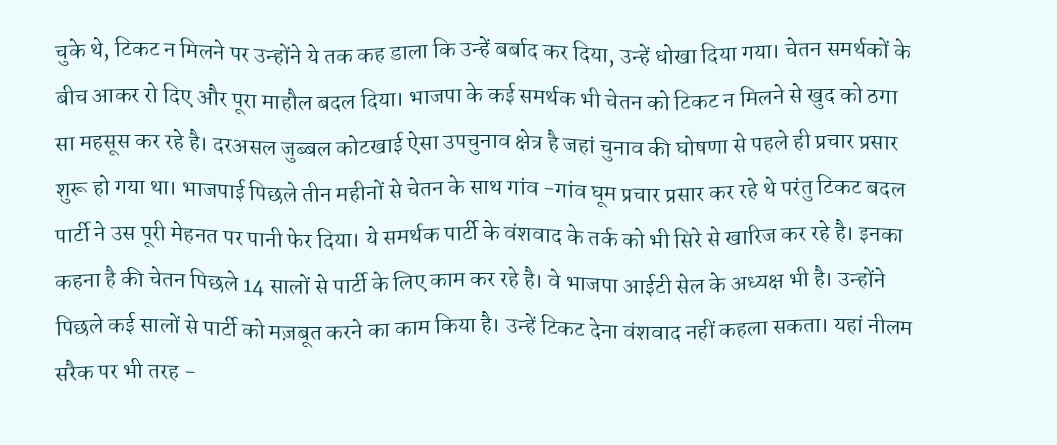चुके थे, टिकट न मिलने पर उन्होंने ये तक कह डाला कि उन्हें बर्बाद कर दिया, उन्हें धोखा दिया गया। चेतन समर्थकों के बीच आकर रो दिए और पूरा माहौल बदल दिया। भाजपा के कई समर्थक भी चेतन को टिकट न मिलने से खुद को ठगा सा महसूस कर रहे है। दरअसल जुब्बल कोटखाई ऐसा उपचुनाव क्षेत्र है जहां चुनाव की घोषणा से पहले ही प्रचार प्रसार शुरू हो गया था। भाजपाई पिछले तीन महीनों से चेतन के साथ गांव -गांव घूम प्रचार प्रसार कर रहे थे परंतु टिकट बदल पार्टी ने उस पूरी मेहनत पर पानी फेर दिया। ये समर्थक पार्टी के वंशवाद के तर्क को भी सिरे से खारिज कर रहे है। इनका कहना है की चेतन पिछले 14 सालों से पार्टी के लिए काम कर रहे है। वे भाजपा आईटी सेल के अध्यक्ष भी है। उन्होंने पिछले कई सालों से पार्टी को मज़बूत करने का काम किया है। उन्हें टिकट देना वंशवाद नहीं कहला सकता। यहां नीलम सरैक पर भी तरह -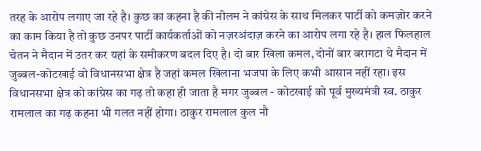तरह के आरोप लगाए जा रहे है। कुछ का कहना है की नीलम ने कांग्रेस के साथ मिलकर पार्टी को कमज़ोर करने का काम किया है तो कुछ उनपर पार्टी कार्यकर्ताओं को नज़रअंदाज़ करने का आरोप लगा रहे है। हाल फिलहाल चेतन ने मैदान में उतर कर यहां के समीकरण बदल दिए है। दो बार खिला कमल, दोनों बार बरागटा थे मैदान में जुब्बल-कोटखाई वो विधानसभा क्षेत्र है जहां कमल खिलाना भजपा के लिए कभी आसान नहीं रहा। इस विधानसभा क्षेत्र को कांग्रेस का गढ़ तो कहा ही जाता है मगर जुब्बल - कोटखाई को पूर्व मुख्यमंत्री स्व. ठाकुर रामलाल का गढ़ कहना भी गलत नहीं होगा। ठाकुर रामलाल कुल नौ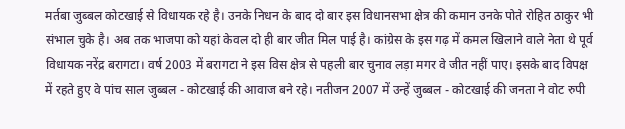मर्तबा जुब्बल कोटखाई से विधायक रहे है। उनके निधन के बाद दो बार इस विधानसभा क्षेत्र की कमान उनके पोते रोहित ठाकुर भी संभाल चुके है। अब तक भाजपा को यहां केवल दो ही बार जीत मिल पाई है। कांग्रेस के इस गढ़ में कमल खिलाने वाले नेता थे पूर्व विधायक नरेंद्र बरागटा। वर्ष 2003 में बरागटा ने इस विस क्षेत्र से पहली बार चुनाव लड़ा मगर वे जीत नहीं पाए। इसके बाद विपक्ष में रहते हुए वे पांच साल जुब्बल - कोटखाई की आवाज बने रहे। नतीजन 2007 में उन्हें जुब्बल - कोटखाई की जनता ने वोट रुपी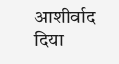आशीर्वाद दिया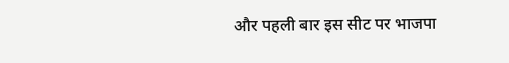और पहली बार इस सीट पर भाजपा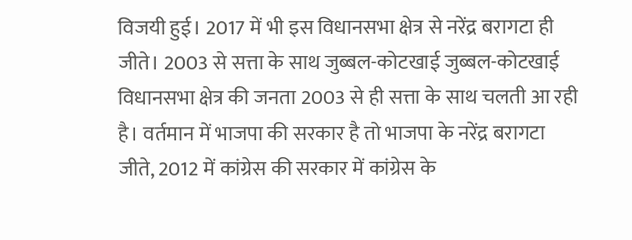विजयी हुई। 2017 में भी इस विधानसभा क्षेत्र से नरेंद्र बरागटा ही जीते। 2003 से सत्ता के साथ जुब्बल-कोटखाई जुब्बल-कोटखाई विधानसभा क्षेत्र की जनता 2003 से ही सत्ता के साथ चलती आ रही है। वर्तमान में भाजपा की सरकार है तो भाजपा के नरेंद्र बरागटा जीते, 2012 में कांग्रेस की सरकार में कांग्रेस के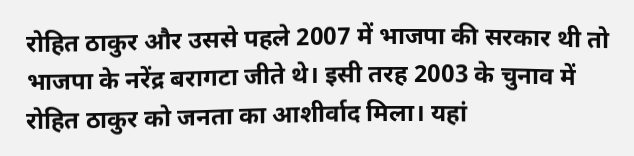रोहित ठाकुर और उससे पहले 2007 में भाजपा की सरकार थी तो भाजपा के नरेंद्र बरागटा जीते थे। इसी तरह 2003 के चुनाव में रोहित ठाकुर को जनता का आशीर्वाद मिला। यहां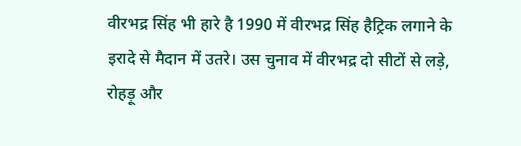वीरभद्र सिंह भी हारे है 1990 में वीरभद्र सिंह हैट्रिक लगाने के इरादे से मैदान में उतरे। उस चुनाव में वीरभद्र दो सीटों से लड़े, रोहड़ू और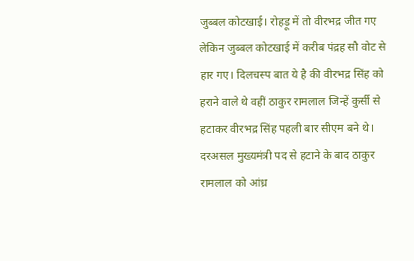जुब्बल कोटखाई। रोहड़ू में तो वीरभद्र जीत गए लेकिन जुब्बल कोटखाई में करीब पंद्रह सौ वोट से हार गए। दिलचस्प बात ये है की वीरभद्र सिंह को हराने वाले थे वहीं ठाकुर रामलाल जिन्हें कुर्सी से हटाकर वीरभद्र सिंह पहली बार सीएम बने थे। दरअसल मुख्यमंत्री पद से हटाने के बाद ठाकुर रामलाल को आंध्र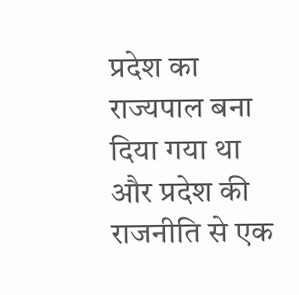प्रदेश का राज्यपाल बना दिया गया था और प्रदेश की राजनीति से एक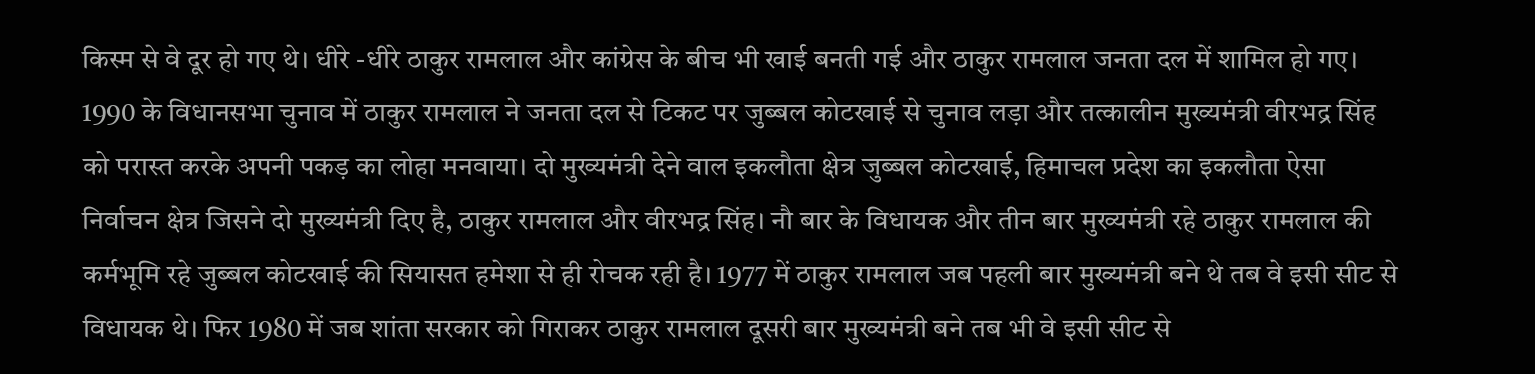किस्म से वे दूर हो गए थे। धीरे -धीरे ठाकुर रामलाल और कांग्रेस के बीच भी खाई बनती गई और ठाकुर रामलाल जनता दल में शामिल हो गए। 1990 के विधानसभा चुनाव में ठाकुर रामलाल ने जनता दल से टिकट पर जुब्बल कोटखाई से चुनाव लड़ा और तत्कालीन मुख्यमंत्री वीरभद्र सिंह को परास्त करके अपनी पकड़ का लोहा मनवाया। दो मुख्यमंत्री देने वाल इकलौता क्षेत्र जुब्बल कोटखाई, हिमाचल प्रदेश का इकलौता ऐसा निर्वाचन क्षेत्र जिसने दो मुख्यमंत्री दिए है, ठाकुर रामलाल और वीरभद्र सिंह। नौ बार के विधायक और तीन बार मुख्यमंत्री रहे ठाकुर रामलाल की कर्मभूमि रहे जुब्बल कोटखाई की सियासत हमेशा से ही रोचक रही है। 1977 में ठाकुर रामलाल जब पहली बार मुख्यमंत्री बने थे तब वे इसी सीट से विधायक थे। फिर 1980 में जब शांता सरकार को गिराकर ठाकुर रामलाल दूसरी बार मुख्यमंत्री बने तब भी वे इसी सीट से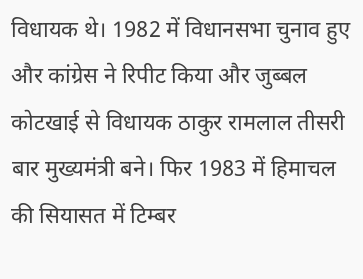विधायक थे। 1982 में विधानसभा चुनाव हुए और कांग्रेस ने रिपीट किया और जुब्बल कोटखाई से विधायक ठाकुर रामलाल तीसरी बार मुख्यमंत्री बने। फिर 1983 में हिमाचल की सियासत में टिम्बर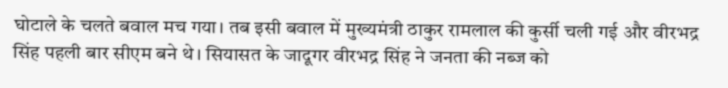घोटाले के चलते बवाल मच गया। तब इसी बवाल में मुख्यमंत्री ठाकुर रामलाल की कुर्सी चली गई और वीरभद्र सिंह पहली बार सीएम बने थे। सियासत के जादूगर वीरभद्र सिंह ने जनता की नब्ज को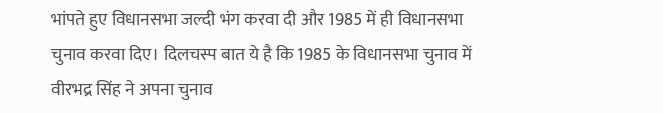भांपते हुए विधानसभा जल्दी भंग करवा दी और 1985 में ही विधानसभा चुनाव करवा दिए। दिलचस्प बात ये है कि 1985 के विधानसभा चुनाव में वीरभद्र सिंह ने अपना चुनाव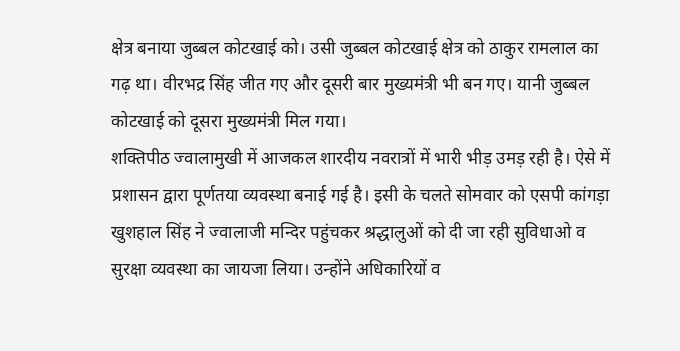क्षेत्र बनाया जुब्बल कोटखाई को। उसी जुब्बल कोटखाई क्षेत्र को ठाकुर रामलाल का गढ़ था। वीरभद्र सिंह जीत गए और दूसरी बार मुख्यमंत्री भी बन गए। यानी जुब्बल कोटखाई को दूसरा मुख्यमंत्री मिल गया।
शक्तिपीठ ज्वालामुखी में आजकल शारदीय नवरात्रों में भारी भीड़ उमड़ रही है। ऐसे में प्रशासन द्वारा पूर्णतया व्यवस्था बनाई गई है। इसी के चलते सोमवार को एसपी कांगड़ा खुशहाल सिंह ने ज्वालाजी मन्दिर पहुंचकर श्रद्धालुओं को दी जा रही सुविधाओ व सुरक्षा व्यवस्था का जायजा लिया। उन्होंने अधिकारियों व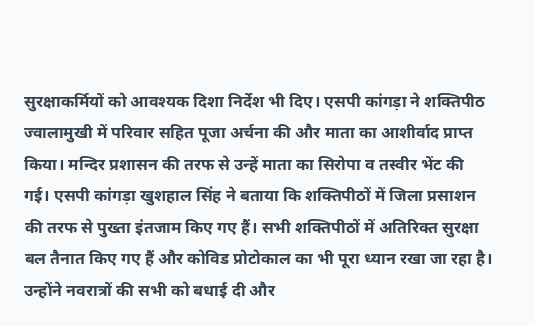सुरक्षाकर्मियों को आवश्यक दिशा निर्देश भी दिए। एसपी कांगड़ा ने शक्तिपीठ ज्वालामुखी में परिवार सहित पूजा अर्चना की और माता का आशीर्वाद प्राप्त किया। मन्दिर प्रशासन की तरफ से उन्हें माता का सिरोपा व तस्वीर भेंट की गई। एसपी कांगड़ा खुशहाल सिंह ने बताया कि शक्तिपीठों में जिला प्रसाशन की तरफ से पुख्ता इंतजाम किए गए हैं। सभी शक्तिपीठों में अतिरिक्त सुरक्षा बल तैनात किए गए हैं और कोविड प्रोटोकाल का भी पूरा ध्यान रखा जा रहा है। उन्होंने नवरात्रों की सभी को बधाई दी और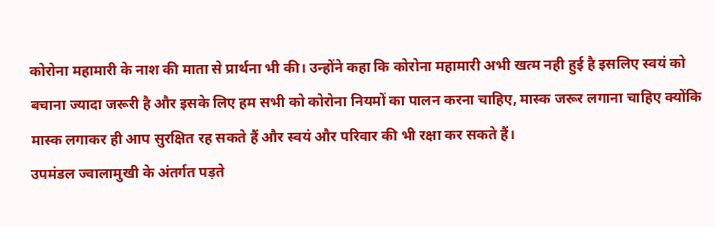कोरोना महामारी के नाश की माता से प्रार्थना भी की। उन्होंने कहा कि कोरोना महामारी अभी खत्म नही हुई है इसलिए स्वयं को बचाना ज्यादा जरूरी है और इसके लिए हम सभी को कोरोना नियमों का पालन करना चाहिए, मास्क जरूर लगाना चाहिए क्योंकि मास्क लगाकर ही आप सुरक्षित रह सकते हैं और स्वयं और परिवार की भी रक्षा कर सकते हैं।
उपमंडल ज्वालामुखी के अंतर्गत पड़ते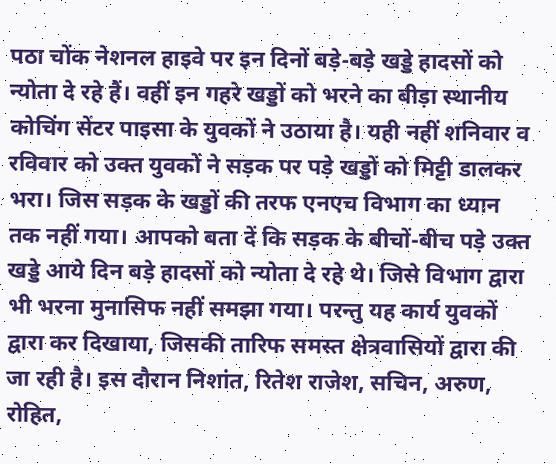पठा चोंक नेशनल हाइवे पर इन दिनों बड़े-बड़े खड्डे हादसों को न्योता दे रहे हैं। वहीं इन गहरे खड्डों को भरने का बीड़ा स्थानीय कोचिंग सेंटर पाइसा के युवकों ने उठाया है। यही नहीं शनिवार व रविवार को उक्त युवकों ने सड़क पर पड़े खड्डों को मिट्टी डालकर भरा। जिस सड़क के खड्डों की तरफ एनएच विभाग का ध्यान तक नहीं गया। आपको बता दें कि सड़क के बीचों-बीच पड़े उक्त खड्डे आये दिन बड़े हादसों को न्योता दे रहे थे। जिसे विभाग द्वारा भी भरना मुनासिफ नहीं समझा गया। परन्तु यह कार्य युवकों द्वारा कर दिखाया, जिसकी तारिफ समस्त क्षेत्रवासियों द्वारा की जा रही है। इस दौरान निशांत, रितेश राजेश, सचिन, अरुण, रोहित,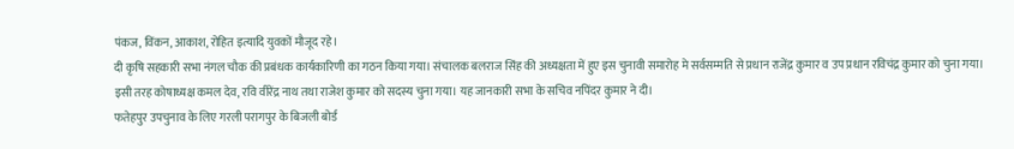पंकज, विंकन, आकाश, रोहित इत्यादि युवकों मौजूद रहे।
दी कृषि सहकारी सभा नंगल चौक की प्रबंधक कार्यकारिणी का गठन किया गया। संचालक बलराज सिंह की अध्यक्षता में हुए इस चुनावी समारोह मे सर्वसम्मति से प्रधान राजेंद्र कुमार व उप प्रधान रविचंद्र कुमार को चुना गया। इसी तरह कोषाध्यक्ष कमल देव, रवि वीरेंद्र नाथ तथा राजेश कुमार को सदस्य चुना गया। यह जानकारी सभा के सचिव नपिंदर कुमार ने दी।
फतेहपुर उपचुनाव के लिए गरली परागपुर के बिजली बोर्ड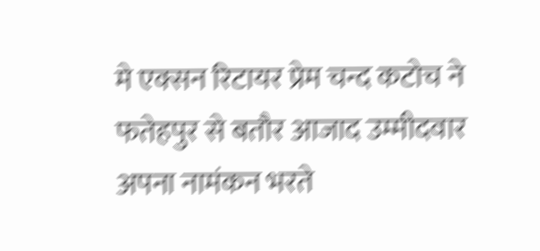मे एक्सन रिटायर प्रेम चन्द कटोच ने फतेहपुर से बतौर आजाद उम्मीदवार अपना नामंकन भरते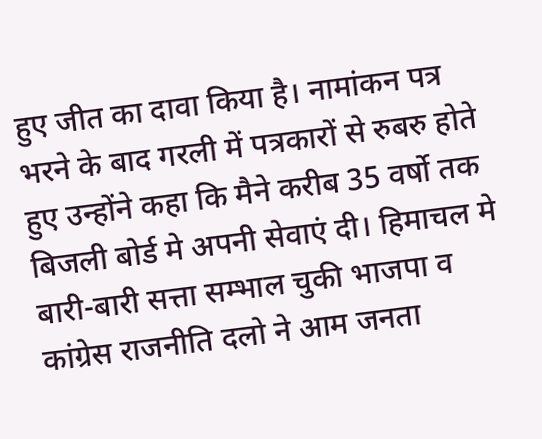हुए जीत का दावा किया है। नामांकन पत्र भरने के बाद गरली में पत्रकारों से रुबरु होते हुए उन्होंने कहा कि मैने करीब 35 वर्षो तक बिजली बोर्ड मे अपनी सेवाएं दी। हिमाचल मे बारी-बारी सत्ता सम्भाल चुकी भाजपा व कांग्रेस राजनीति दलो ने आम जनता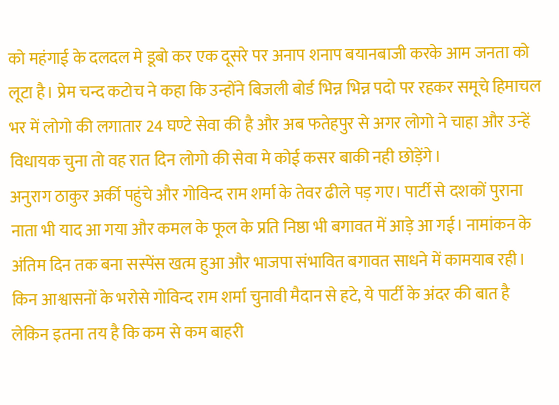को महंगाई के दलदल मे डूबो कर एक दूसरे पर अनाप शनाप बयानबाजी करके आम जनता को लूटा है। प्रेम चन्द कटोच ने कहा कि उन्होंने बिजली बोर्ड भिन्न भिन्न पदो पर रहकर समूचे हिमाचल भर में लोगो की लगातार 24 घण्टे सेवा की है और अब फतेहपुर से अगर लोगो ने चाहा और उन्हें विधायक चुना तो वह रात दिन लोगो की सेवा मे कोई कसर बाकी नही छोड़ेंगे।
अनुराग ठाकुर अर्की पहुंचे और गोविन्द राम शर्मा के तेवर ढीले पड़ गए। पार्टी से दशकों पुराना नाता भी याद आ गया और कमल के फूल के प्रति निष्ठा भी बगावत में आड़े आ गई। नामांकन के अंतिम दिन तक बना सस्पेंस खत्म हुआ और भाजपा संभावित बगावत साधने में कामयाब रही। किन आश्वासनों के भरोसे गोविन्द राम शर्मा चुनावी मैदान से हटे, ये पार्टी के अंदर की बात है लेकिन इतना तय है कि कम से कम बाहरी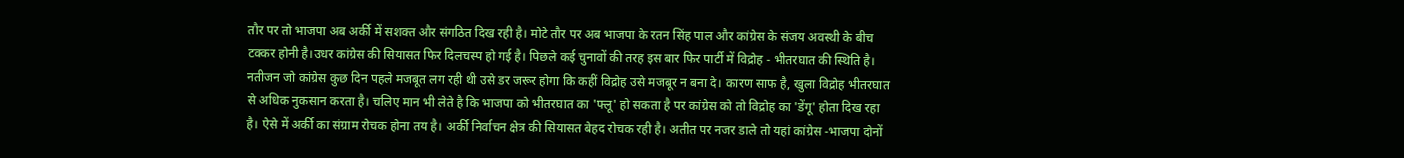तौर पर तो भाजपा अब अर्की में सशक्त और संगठित दिख रही है। मोटे तौर पर अब भाजपा के रतन सिंह पाल और कांग्रेस के संजय अवस्थी के बीच टक्कर होनी है।उधर कांग्रेस की सियासत फिर दिलचस्प हो गई है। पिछले कई चुनावों की तरह इस बार फिर पार्टी में विद्रोह - भीतरघात की स्थिति है। नतीजन जो कांग्रेस कुछ दिन पहले मजबूत लग रही थी उसे डर जरूर होगा कि कहीं विद्रोह उसे मजबूर न बना दे। कारण साफ है, खुला विद्रोह भीतरघात से अधिक नुकसान करता है। चलिए मान भी लेते है कि भाजपा को भीतरघात का 'फ्लू' हो सकता है पर कांग्रेस को तो विद्रोह का 'डेंगू' होता दिख रहा है। ऐसे में अर्की का संग्राम रोचक होना तय है। अर्की निर्वाचन क्षेत्र की सियासत बेहद रोचक रही है। अतीत पर नजर डाले तो यहां कांग्रेस -भाजपा दोनों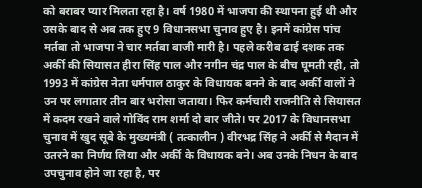को बराबर प्यार मिलता रहा है। वर्ष 1980 में भाजपा की स्थापना हुई थी और उसके बाद से अब तक हुए 9 विधानसभा चुनाव हुए है। इनमें कांग्रेस पांच मर्तबा तो भाजपा ने चार मर्तबा बाजी मारी है। पहले करीब ढाई दशक तक अर्की की सियासत हीरा सिंह पाल और नगीन चंद्र पाल के बीच घूमती रही, तो 1993 में कांग्रेस नेता धर्मपाल ठाकुर के विधायक बनने के बाद अर्की वालों ने उन पर लगातार तीन बार भरोसा जताया। फिर कर्मचारी राजनीति से सियासत में कदम रखने वाले गोविंद राम शर्मा दो बार जीते। पर 2017 के विधानसभा चुनाव में खुद सूबे के मुख्यमंत्री ( तत्कालीन ) वीरभद्र सिंह ने अर्की से मैदान में उतरने का निर्णय लिया और अर्की के विधायक बने। अब उनके निधन के बाद उपचुनाव होने जा रहा है, पर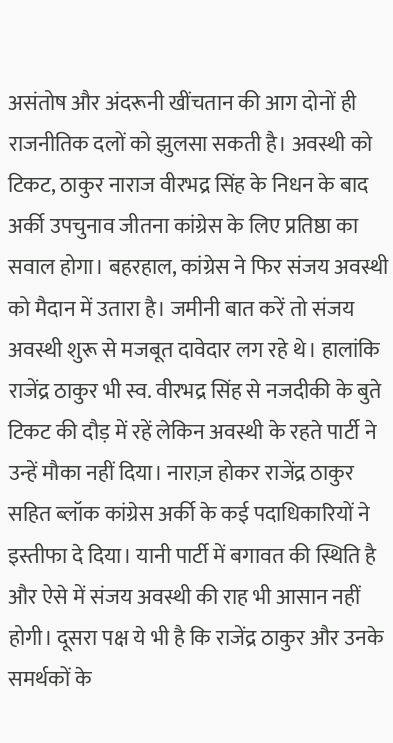असंतोष और अंदरूनी खींचतान की आग दोनों ही राजनीतिक दलों को झुलसा सकती है। अवस्थी को टिकट, ठाकुर नाराज वीरभद्र सिंह के निधन के बाद अर्की उपचुनाव जीतना कांग्रेस के लिए प्रतिष्ठा का सवाल होगा। बहरहाल, कांग्रेस ने फिर संजय अवस्थी को मैदान में उतारा है। जमीनी बात करें तो संजय अवस्थी शुरू से मजबूत दावेदार लग रहे थे। हालांकि राजेंद्र ठाकुर भी स्व. वीरभद्र सिंह से नजदीकी के बुते टिकट की दौड़ में रहें लेकिन अवस्थी के रहते पार्टी ने उन्हें मौका नहीं दिया। नाराज़ होकर राजेंद्र ठाकुर सहित ब्लॉक कांग्रेस अर्की के कई पदाधिकारियों ने इस्तीफा दे दिया। यानी पार्टी में बगावत की स्थिति है और ऐसे में संजय अवस्थी की राह भी आसान नहीं होगी। दूसरा पक्ष ये भी है कि राजेंद्र ठाकुर और उनके समर्थकों के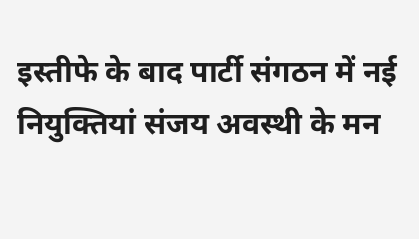इस्तीफे के बाद पार्टी संगठन में नई नियुक्तियां संजय अवस्थी के मन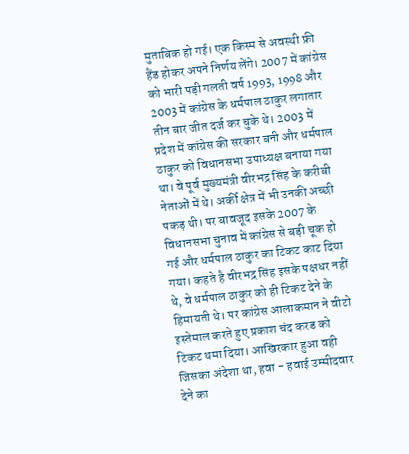मुताबिक हो गई। एक किस्म से अवस्थी फ्री हैंड होकर अपने निर्णय लेंगे। 2007 में कांग्रेस को भारी पड़ी गलती वर्ष 1993, 1998 और 2003 में कांग्रेस के धर्मपाल ठाकुर लगातार तीन बार जीत दर्ज कर चुके थे। 2003 में प्रदेश में कांग्रेस की सरकार बनी और धर्मपाल ठाकुर को विधानसभा उपाध्यक्ष बनाया गया था। वे पूर्व मुख्यमंत्री वीरभद्र सिंह के करीबी नेताओं में थे। अर्की क्षेत्र में भी उनकी अच्छी पकड़ थी। पर बावजूद इसके 2007 के विधानसभा चुनाव में कांग्रेस से बड़ी चूक हो गई और धर्मपाल ठाकुर का टिकट काट दिया गया। कहते है वीरभद्र सिंह इसके पक्षधर नहीं थे, वे धर्मपाल ठाकुर को ही टिकट देने के हिमायती थे। पर कांग्रेस आलाकमान ने वीटो इस्तेमाल करते हुए प्रकाश चंद करड को टिकट थमा दिया। आखिरकार हुआ वही जिसका अंदेशा था, हवा - हवाई उम्मीदवार देने का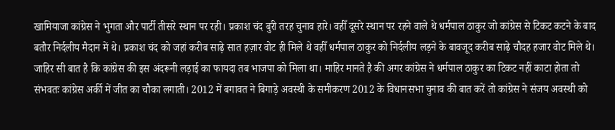खामियाजा कांग्रेस ने भुगता और पार्टी तीसरे स्थान पर रही। प्रकाश चंद बुरी तरह चुनाव हारे। वहीँ दूसरे स्थान पर रहने वाले थे धर्मपाल ठाकुर जो कांग्रेस से टिकट कटने के बाद बतौर निर्दलीय मैदान में थे। प्रकाश चंद को जहां करीब साढ़े सात हज़ार वोट ही मिले थे वहीँ धर्मपाल ठाकुर को निर्दलीय लड़ने के बावजूद करीब साढ़े चौदह हजार वोट मिले थे। जाहिर सी बात है कि कांग्रेस की इस अंदरूनी लड़ाई का फायदा तब भाजपा को मिला था। माहिर मानते है की अगर कांग्रेस ने धर्मपाल ठाकुर का टिकट नहीं काटा होता तो संभवतः कांग्रेस अर्की में जीत का चौका लगाती। 2012 में बगावत ने बिगाड़े अवस्थी के समीकरण 2012 के विधानसभा चुनाव की बात करें तो कांग्रेस ने संजय अवस्थी को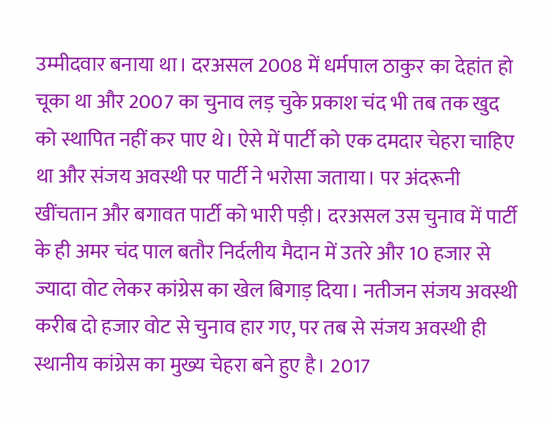उम्मीदवार बनाया था। दरअसल 2008 में धर्मपाल ठाकुर का देहांत हो चूका था और 2007 का चुनाव लड़ चुके प्रकाश चंद भी तब तक खुद को स्थापित नहीं कर पाए थे। ऐसे में पार्टी को एक दमदार चेहरा चाहिए था और संजय अवस्थी पर पार्टी ने भरोसा जताया। पर अंदरूनी खींचतान और बगावत पार्टी को भारी पड़ी। दरअसल उस चुनाव में पार्टी के ही अमर चंद पाल बतौर निर्दलीय मैदान में उतरे और 10 हजार से ज्यादा वोट लेकर कांग्रेस का खेल बिगाड़ दिया। नतीजन संजय अवस्थी करीब दो हजार वोट से चुनाव हार गए, पर तब से संजय अवस्थी ही स्थानीय कांग्रेस का मुख्य चेहरा बने हुए है। 2017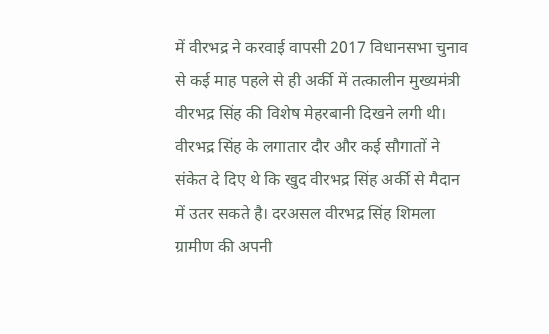में वीरभद्र ने करवाई वापसी 2017 विधानसभा चुनाव से कई माह पहले से ही अर्की में तत्कालीन मुख्यमंत्री वीरभद्र सिंह की विशेष मेहरबानी दिखने लगी थी। वीरभद्र सिंह के लगातार दौर और कई सौगातों ने संकेत दे दिए थे कि खुद वीरभद्र सिंह अर्की से मैदान में उतर सकते है। दरअसल वीरभद्र सिंह शिमला ग्रामीण की अपनी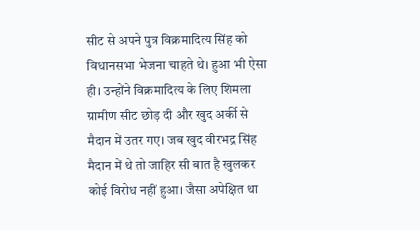सीट से अपने पुत्र विक्रमादित्य सिंह को विधानसभा भेजना चाहते थे। हुआ भी ऐसा ही। उन्होंने विक्रमादित्य के लिए शिमला ग्रामीण सीट छोड़ दी और खुद अर्की से मैदान में उतर गए। जब खुद वीरभद्र सिंह मैदान में थे तो जाहिर सी बात है खुलकर कोई विरोध नहीं हुआ। जैसा अपेक्षित था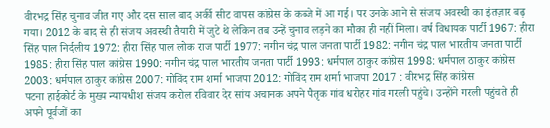वीरभद्र सिंह चुनाव जीत गए और दस साल बाद अर्की सीट वापस कांग्रेस के कब्जे में आ गई। पर उनके आने से संजय अवस्थी का इंतज़ार बढ़ गया। 2012 के बाद से ही संजय अवस्थी तैयारी में जुटे थे लेकिन तब उन्हें चुनाव लड़ने का मौका ही नहीं मिला। वर्ष विधायक पार्टी 1967: हीरा सिंह पाल निर्दलीय 1972: हीरा सिंह पाल लोक राज पार्टी 1977: नगीन चंद्र पाल जनता पार्टी 1982: नगीन चंद्र पाल भारतीय जनता पार्टी 1985: हीरा सिंह पाल कांग्रेस 1990: नगीन चंद्र पाल भारतीय जनता पार्टी 1993: धर्मपाल ठाकुर कांग्रेस 1998: धर्मपाल ठाकुर कांग्रेस 2003: धर्मपाल ठाकुर कांग्रेस 2007: गोविंद राम शर्मा भाजपा 2012: गोविंद राम शर्मा भाजपा 2017 : वीरभद्र सिंह कांग्रेस
पटना हाईकोर्ट के मुख्य न्यायधीश संजय करोल रविवार देर सांय अचानक अपने पैतृक गांव धरोहर गांव गरली पहुंचे। उन्होंने गरली पहुंचते ही अपने पूर्वजों का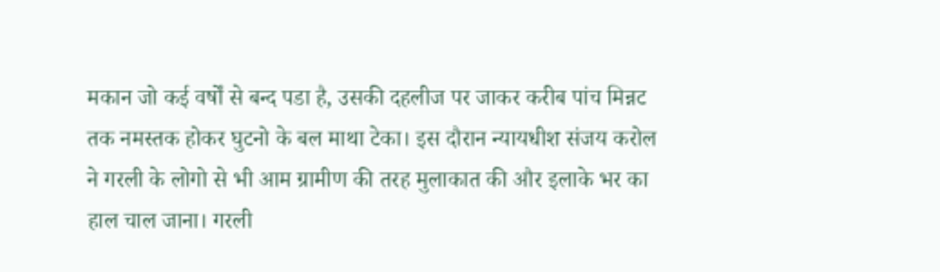मकान जो कई वर्षों से बन्द पडा है, उसकी दहलीज पर जाकर करीब पांच मिन्नट तक नमस्तक होकर घुटनो के बल माथा टेका। इस दौरान न्यायधीश संजय करोल ने गरली के लोगो से भी आम ग्रामीण की तरह मुलाकात की और इलाके भर का हाल चाल जाना। गरली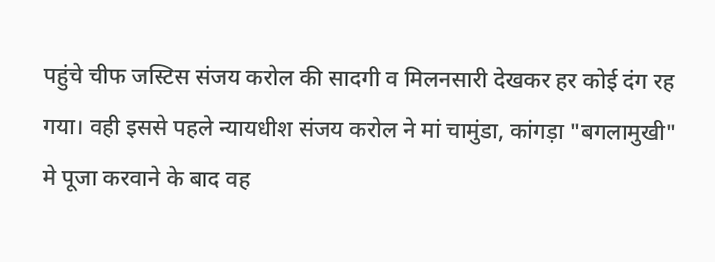पहुंचे चीफ जस्टिस संजय करोल की सादगी व मिलनसारी देखकर हर कोई दंग रह गया। वही इससे पहले न्यायधीश संजय करोल ने मां चामुंडा, कांगड़ा "बगलामुखी" मे पूजा करवाने के बाद वह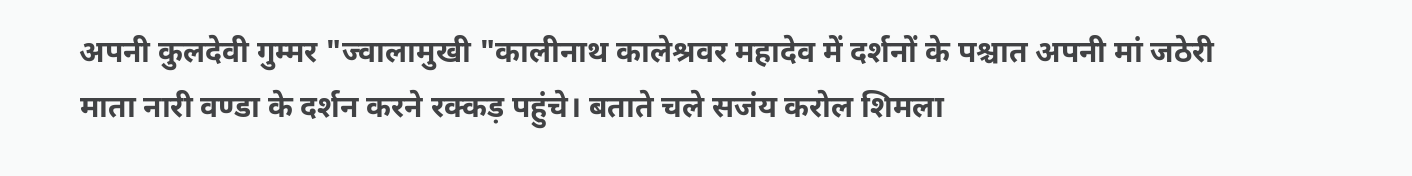अपनी कुलदेवी गुम्मर "ज्वालामुखी "कालीनाथ कालेश्रवर महादेव में दर्शनों के पश्चात अपनी मां जठेरी माता नारी वण्डा के दर्शन करने रक्कड़ पहुंचे। बताते चले सजंय करोल शिमला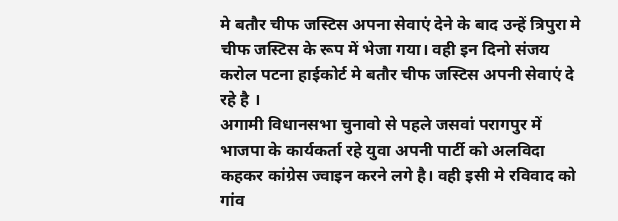मे बतौर चीफ जस्टिस अपना सेवाएं देने के बाद उन्हें त्रिपुरा मे चीफ जस्टिस के रूप में भेजा गया। वही इन दिनो संजय करोल पटना हाईकोर्ट मे बतौर चीफ जस्टिस अपनी सेवाएं दे रहे है ।
अगामी विधानसभा चुनावो से पहले जसवां परागपुर में भाजपा के कार्यकर्ता रहे युवा अपनी पार्टी को अलविदा कहकर कांग्रेस ज्वाइन करने लगे है। वही इसी मे रविवाद को गांव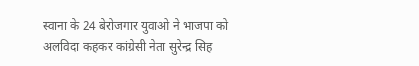स्वाना के 24 बेरोजगार युवाओ ने भाजपा को अलविदा कहकर कांग्रेसी नेता सुरेन्द्र सिह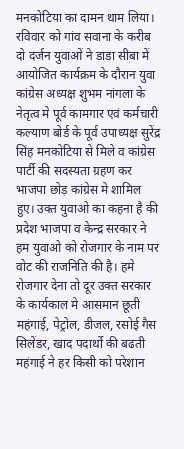मनकोटिया का दामन थाम लिया। रविवार को गांव सवाना के करीब दो दर्जन युवाओं ने डाडा सीबा में आयोजित कार्यक्रम के दौरान युवा कांग्रेस अध्यक्ष शुभम नांगला के नेतृत्व मे पूर्व कामगार एवं कर्मचारी कल्याण बोर्ड के पूर्व उपाध्यक्ष सुरेंद्र सिंह मनकोटिया से मिले व कांग्रेस पार्टी की सदस्यता ग्रहण कर भाजपा छोड़ कांग्रेस मे शामिल हुए। उक्त युवाओ का कहना है की प्रदेश भाजपा व केन्द्र सरकार ने हम युवाओ को रोजगार के नाम पर वोट की राजनिति की है। हमे रोजगार देना तो दूर उक्त सरकार के कार्यकाल मे आसमान छूती महंगाई, पेट्रोल, डीजल, रसोई गैस सिलेंडर, खाद पदार्थो की बढती महंगाई ने हर किसी को परेशान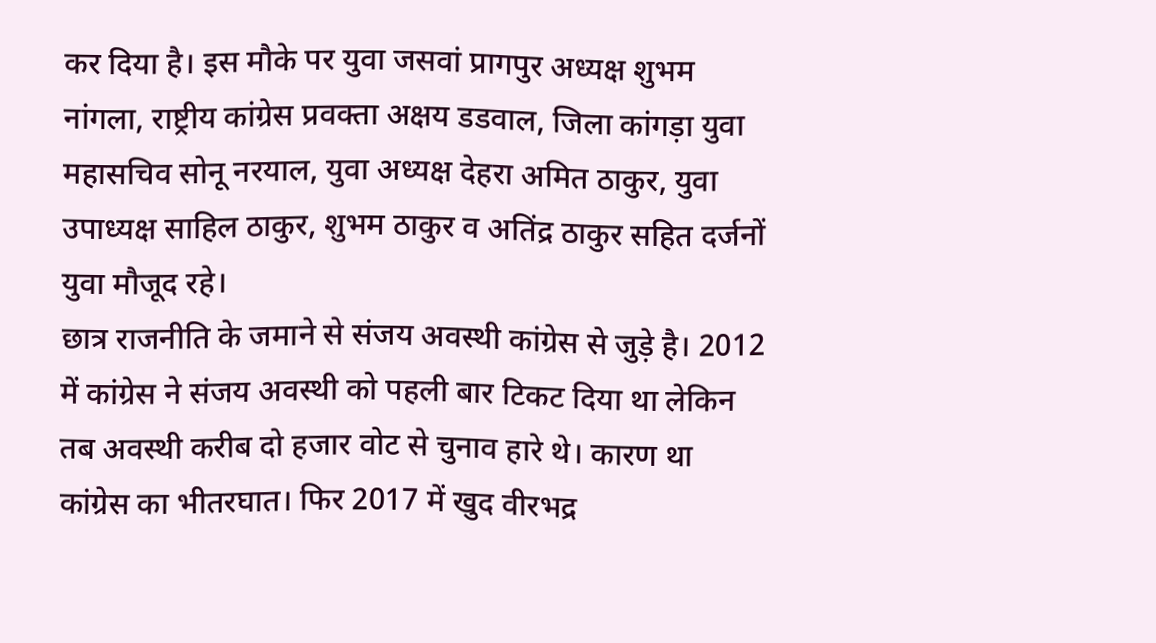कर दिया है। इस मौके पर युवा जसवां प्रागपुर अध्यक्ष शुभम नांगला, राष्ट्रीय कांग्रेस प्रवक्ता अक्षय डडवाल, जिला कांगड़ा युवा महासचिव सोनू नरयाल, युवा अध्यक्ष देहरा अमित ठाकुर, युवा उपाध्यक्ष साहिल ठाकुर, शुभम ठाकुर व अतिंद्र ठाकुर सहित दर्जनों युवा मौजूद रहे।
छात्र राजनीति के जमाने से संजय अवस्थी कांग्रेस से जुड़े है। 2012 में कांग्रेस ने संजय अवस्थी को पहली बार टिकट दिया था लेकिन तब अवस्थी करीब दो हजार वोट से चुनाव हारे थे। कारण था कांग्रेस का भीतरघात। फिर 2017 में खुद वीरभद्र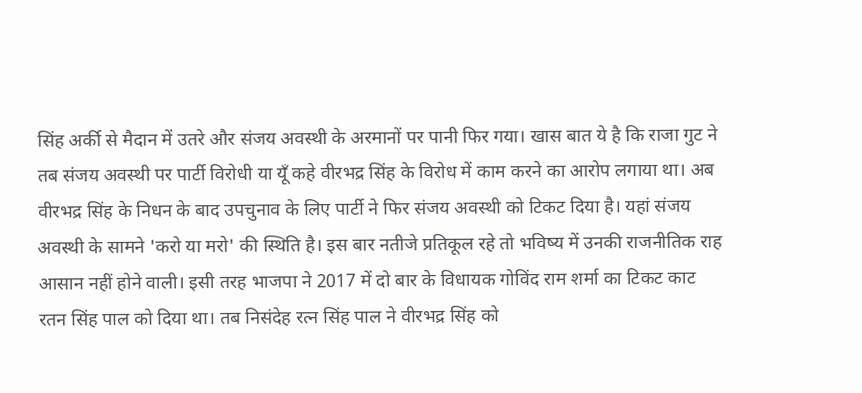सिंह अर्की से मैदान में उतरे और संजय अवस्थी के अरमानों पर पानी फिर गया। खास बात ये है कि राजा गुट ने तब संजय अवस्थी पर पार्टी विरोधी या यूँ कहे वीरभद्र सिंह के विरोध में काम करने का आरोप लगाया था। अब वीरभद्र सिंह के निधन के बाद उपचुनाव के लिए पार्टी ने फिर संजय अवस्थी को टिकट दिया है। यहां संजय अवस्थी के सामने 'करो या मरो' की स्थिति है। इस बार नतीजे प्रतिकूल रहे तो भविष्य में उनकी राजनीतिक राह आसान नहीं होने वाली। इसी तरह भाजपा ने 2017 में दो बार के विधायक गोविंद राम शर्मा का टिकट काट रतन सिंह पाल को दिया था। तब निसंदेह रत्न सिंह पाल ने वीरभद्र सिंह को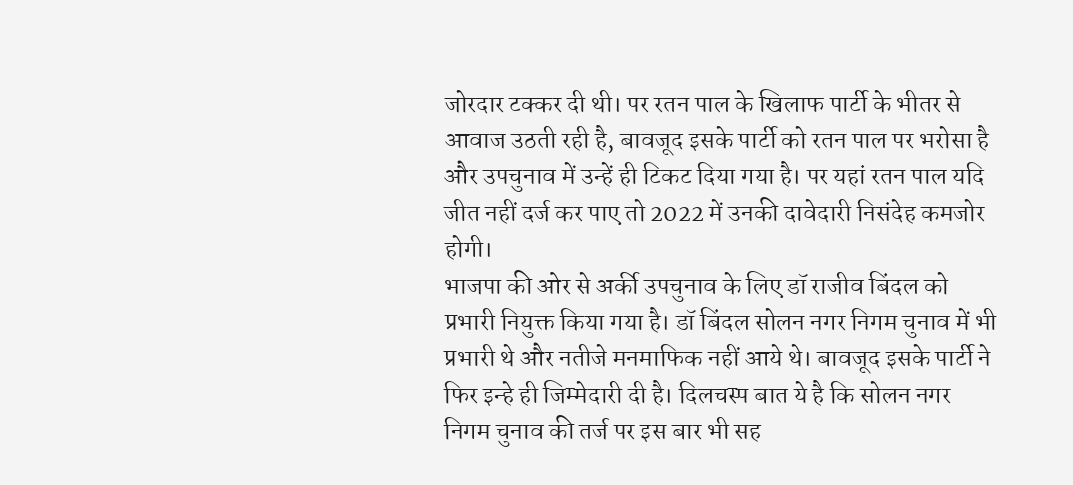जोरदार टक्कर दी थी। पर रतन पाल के खिलाफ पार्टी के भीतर से आवाज उठती रही है, बावजूद इसके पार्टी को रतन पाल पर भरोसा है और उपचुनाव में उन्हें ही टिकट दिया गया है। पर यहां रतन पाल यदि जीत नहीं दर्ज कर पाए तो 2022 में उनकी दावेदारी निसंदेह कमजोर होगी।
भाजपा की ओर से अर्की उपचुनाव के लिए डॉ राजीव बिंदल को प्रभारी नियुक्त किया गया है। डॉ बिंदल सोलन नगर निगम चुनाव में भी प्रभारी थे और नतीजे मनमाफिक नहीं आये थे। बावजूद इसके पार्टी ने फिर इन्हे ही जिम्मेदारी दी है। दिलचस्प बात ये है कि सोलन नगर निगम चुनाव की तर्ज पर इस बार भी सह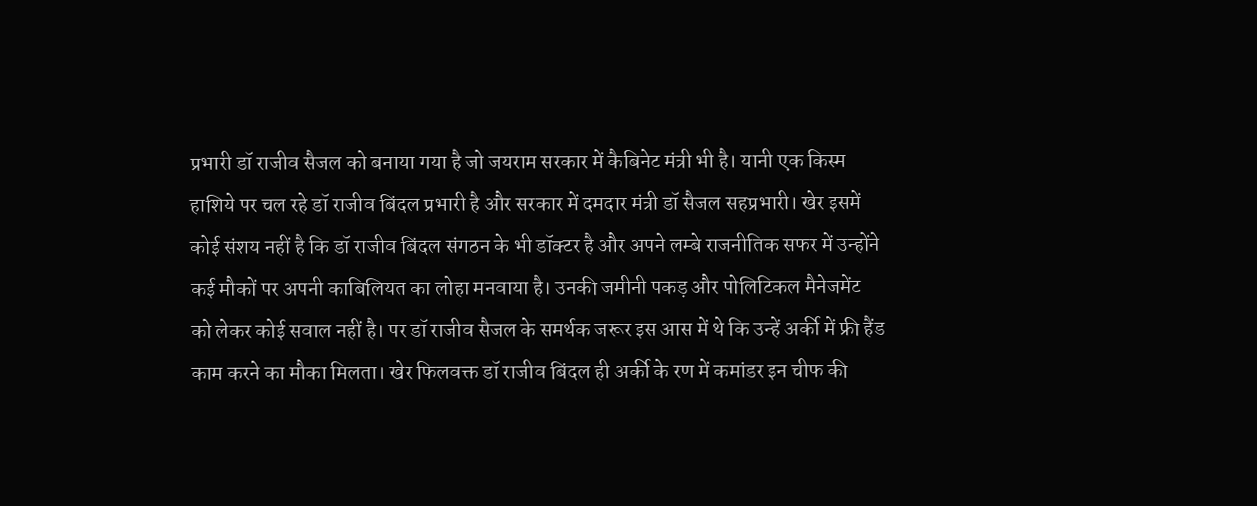प्रभारी डॉ राजीव सैजल को बनाया गया है जो जयराम सरकार में कैबिनेट मंत्री भी है। यानी एक किस्म हाशिये पर चल रहे डॉ राजीव बिंदल प्रभारी है और सरकार में दमदार मंत्री डॉ सैजल सहप्रभारी। खेर इसमें कोई संशय नहीं है कि डॉ राजीव बिंदल संगठन के भी डॉक्टर है और अपने लम्बे राजनीतिक सफर में उन्होंने कई मौकों पर अपनी काबिलियत का लोहा मनवाया है। उनकी जमीनी पकड़ और पोलिटिकल मैनेजमेंट को लेकर कोई सवाल नहीं है। पर डॉ राजीव सैजल के समर्थक जरूर इस आस में थे कि उन्हें अर्की में फ्री हैंड काम करने का मौका मिलता। खेर फिलवक्त डॉ राजीव बिंदल ही अर्की के रण में कमांडर इन चीफ की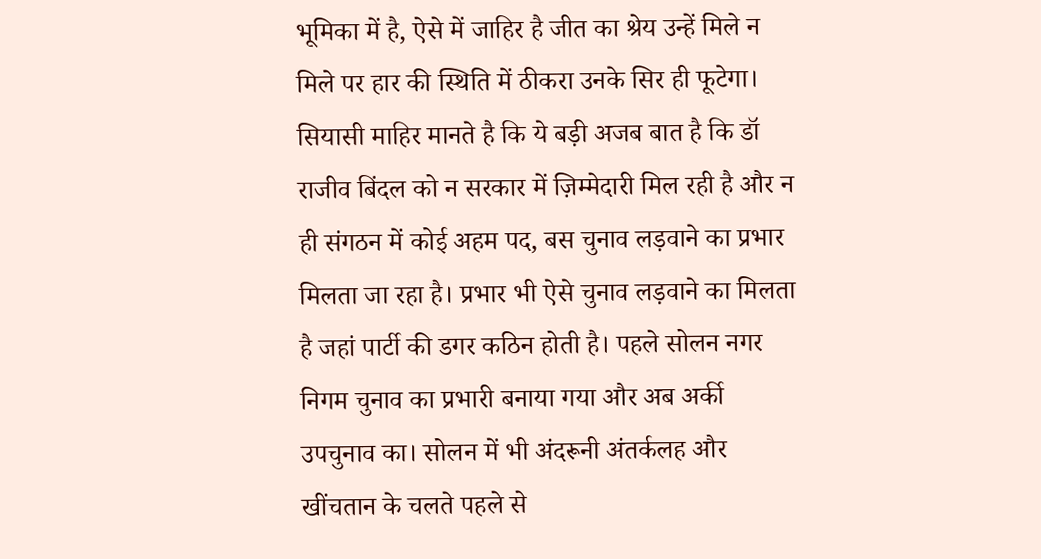भूमिका में है, ऐसे में जाहिर है जीत का श्रेय उन्हें मिले न मिले पर हार की स्थिति में ठीकरा उनके सिर ही फूटेगा। सियासी माहिर मानते है कि ये बड़ी अजब बात है कि डॉ राजीव बिंदल को न सरकार में ज़िम्मेदारी मिल रही है और न ही संगठन में कोई अहम पद, बस चुनाव लड़वाने का प्रभार मिलता जा रहा है। प्रभार भी ऐसे चुनाव लड़वाने का मिलता है जहां पार्टी की डगर कठिन होती है। पहले सोलन नगर निगम चुनाव का प्रभारी बनाया गया और अब अर्की उपचुनाव का। सोलन में भी अंदरूनी अंतर्कलह और खींचतान के चलते पहले से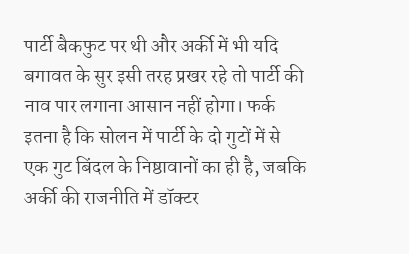पार्टी बैकफुट पर थी और अर्की में भी यदि बगावत के सुर इसी तरह प्रखर रहे तो पार्टी की नाव पार लगाना आसान नहीं होगा। फर्क इतना है कि सोलन में पार्टी के दो गुटों में से एक गुट बिंदल के निष्ठावानों का ही है, जबकि अर्की की राजनीति में डॉक्टर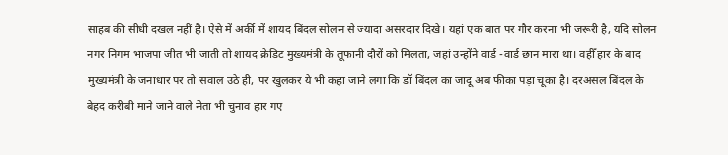साहब की सीधी दखल नहीं है। ऐसे में अर्की में शायद बिंदल सोलन से ज्यादा असरदार दिखे। यहां एक बात पर गौर करना भी जरूरी है, यदि सोलन नगर निगम भाजपा जीत भी जाती तो शायद क्रेडिट मुख्यमंत्री के तूफानी दौरों को मिलता, जहां उन्होंने वार्ड -वार्ड छान मारा था। वहीँ हार के बाद मुख्यमंत्री के जनाधार पर तो सवाल उठे ही, पर खुलकर ये भी कहा जाने लगा कि डॉ बिंदल का जादू अब फीका पड़ा चूका है। दरअसल बिंदल के बेहद करीबी माने जाने वाले नेता भी चुनाव हार गए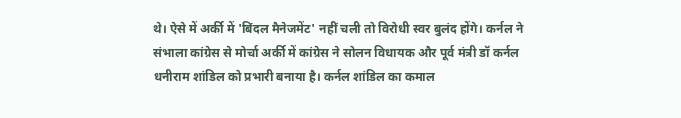थे। ऐसे में अर्की में 'बिंदल मैनेजमेंट' नहीं चली तो विरोधी स्वर बुलंद होंगे। कर्नल ने संभाला कांग्रेस से मोर्चा अर्की में कांग्रेस ने सोलन विधायक और पूर्व मंत्री डॉ कर्नल धनीराम शांडिल को प्रभारी बनाया है। कर्नल शांडिल का कमाल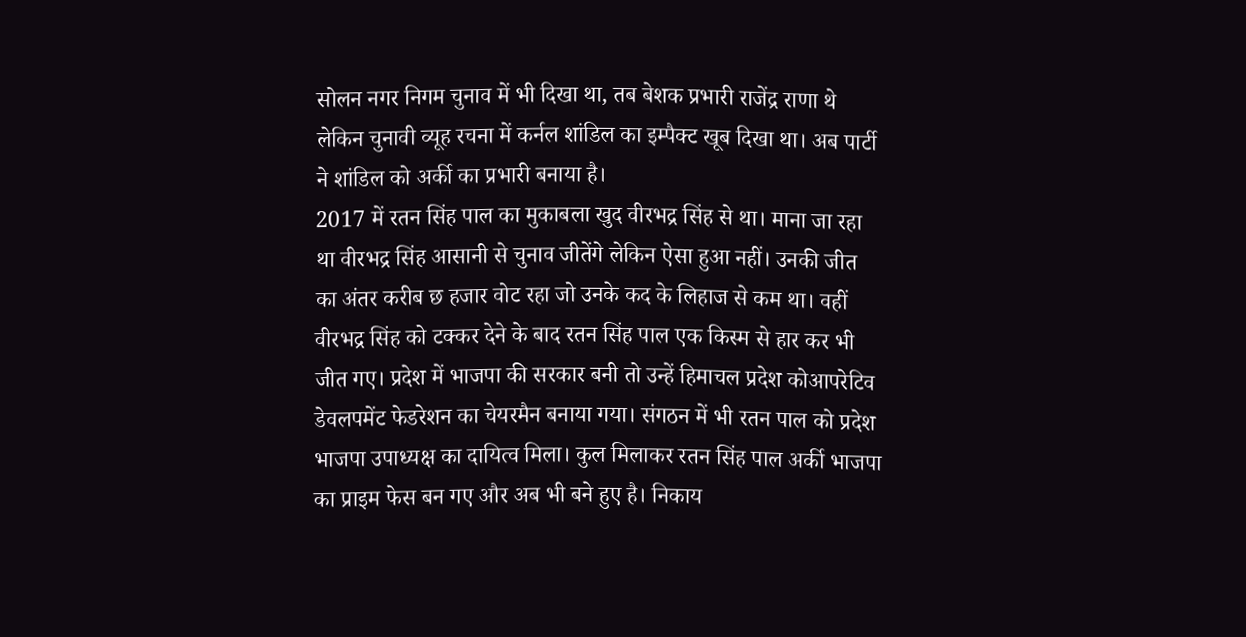सोलन नगर निगम चुनाव में भी दिखा था, तब बेशक प्रभारी राजेंद्र राणा थे लेकिन चुनावी व्यूह रचना में कर्नल शांडिल का इम्पैक्ट खूब दिखा था। अब पार्टी ने शांडिल को अर्की का प्रभारी बनाया है।
2017 में रतन सिंह पाल का मुकाबला खुद वीरभद्र सिंह से था। माना जा रहा था वीरभद्र सिंह आसानी से चुनाव जीतेंगे लेकिन ऐसा हुआ नहीं। उनकी जीत का अंतर करीब छ हजार वोट रहा जो उनके कद के लिहाज से कम था। वहीं वीरभद्र सिंह को टक्कर देने के बाद रतन सिंह पाल एक किस्म से हार कर भी जीत गए। प्रदेश में भाजपा की सरकार बनी तो उन्हें हिमाचल प्रदेश कोआपरेटिव डेवलपमेंट फेडरेशन का चेयरमैन बनाया गया। संगठन में भी रतन पाल को प्रदेश भाजपा उपाध्यक्ष का दायित्व मिला। कुल मिलाकर रतन सिंह पाल अर्की भाजपा का प्राइम फेस बन गए और अब भी बने हुए है। निकाय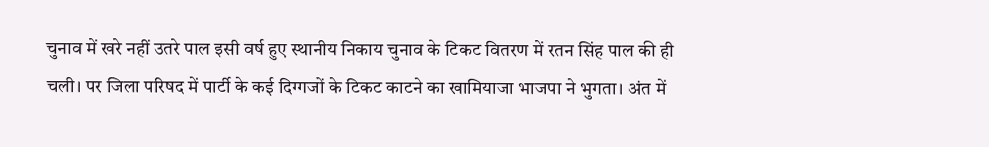चुनाव में खरे नहीं उतरे पाल इसी वर्ष हुए स्थानीय निकाय चुनाव के टिकट वितरण में रतन सिंह पाल की ही चली। पर जिला परिषद में पार्टी के कई दिग्गजों के टिकट काटने का खामियाजा भाजपा ने भुगता। अंत में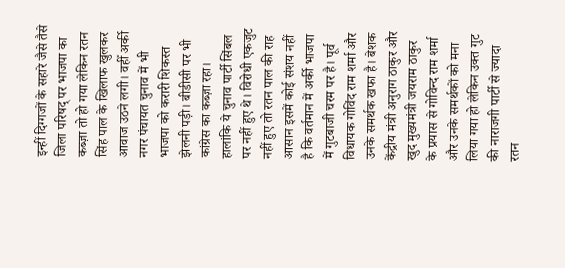इन्हीं दिग्गजों के सहारे जैसे तैसे जिला परिषद् पर भाजपा का कब्ज़ा तो हो गया लेकिन रतन सिंह पाल के खिलाफ खुलकर आवाज उठने लगी। वहीँ अर्की नगर पंचायत चुनाव में भी भाजपा को करारी शिकस्त झेलनी पड़ी। बीडीसी पर भी कांग्रेस का कब्ज़ा रहा। हालांकि ये चुनाव पार्टी सिंबल पर नहीं हुए थे। विरोधी एकजुट नहीं हुए तो रतन पाल की राह आसान इसमें कोई संशय नहीं है कि वर्तमान में अर्की भाजपा में गुटबाजी चरम पर है। पूर्व विधायक गोविंद राम शर्मा और उनके समर्थक खफा है। बेशक केंद्रीय मंत्री अनुराग ठाकुर और खुद मुख्यमंत्री जयराम ठाकुर के प्रयास से गोविन्द राम शर्मा और उनके समर्थकों को मना लिया गया हो लेकिन उक्त गुट की नाराजगी पार्टी से ज्यादा रतन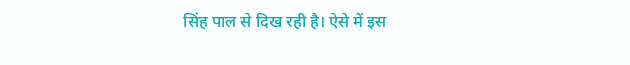सिंह पाल से दिख रही है। ऐसे में इस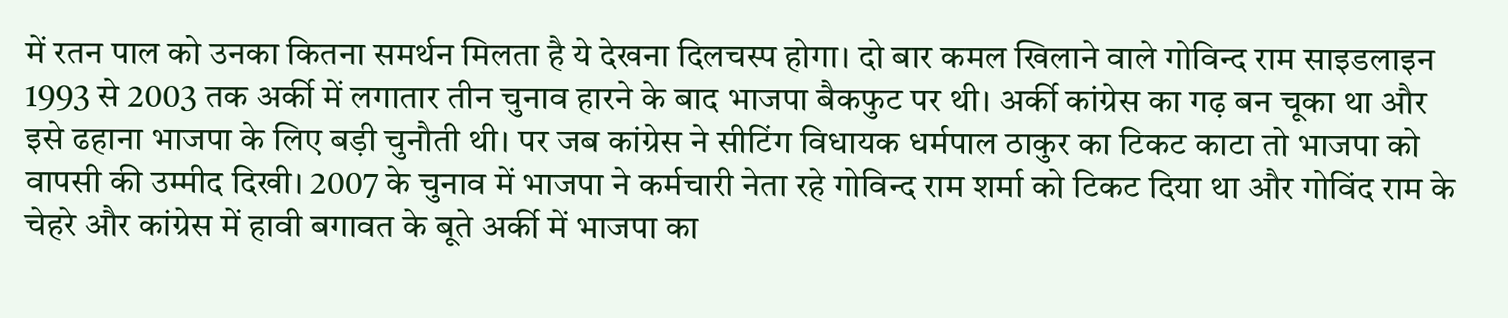में रतन पाल को उनका कितना समर्थन मिलता है ये देखना दिलचस्प होगा। दो बार कमल खिलाने वाले गोविन्द राम साइडलाइन 1993 से 2003 तक अर्की में लगातार तीन चुनाव हारने के बाद भाजपा बैकफुट पर थी। अर्की कांग्रेस का गढ़ बन चूका था और इसे ढहाना भाजपा के लिए बड़ी चुनौती थी। पर जब कांग्रेस ने सीटिंग विधायक धर्मपाल ठाकुर का टिकट काटा तो भाजपा को वापसी की उम्मीद दिखी। 2007 के चुनाव में भाजपा ने कर्मचारी नेता रहे गोविन्द राम शर्मा को टिकट दिया था और गोविंद राम के चेहरे और कांग्रेस में हावी बगावत के बूते अर्की में भाजपा का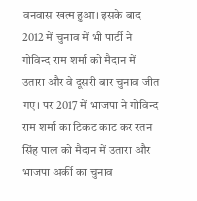वनवास खत्म हुआ। इसके बाद 2012 में चुनाव में भी पार्टी ने गोविन्द राम शर्मा को मैदान में उतारा और वे दूसरी बार चुनाव जीत गए। पर 2017 में भाजपा ने गोविन्द राम शर्मा का टिकट काट कर रतन सिंह पाल को मैदान में उतारा और भाजपा अर्की का चुनाव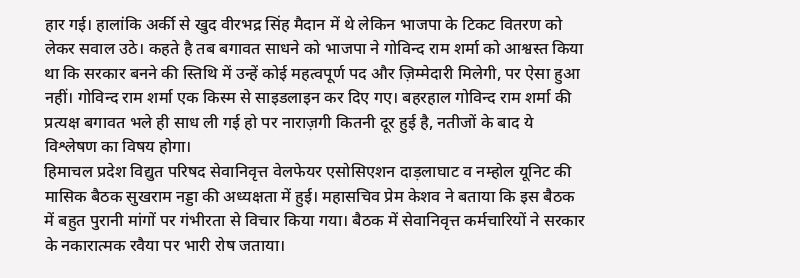हार गई। हालांकि अर्की से खुद वीरभद्र सिंह मैदान में थे लेकिन भाजपा के टिकट वितरण को लेकर सवाल उठे। कहते है तब बगावत साधने को भाजपा ने गोविन्द राम शर्मा को आश्वस्त किया था कि सरकार बनने की स्तिथि में उन्हें कोई महत्वपूर्ण पद और ज़िम्मेदारी मिलेगी, पर ऐसा हुआ नहीं। गोविन्द राम शर्मा एक किस्म से साइडलाइन कर दिए गए। बहरहाल गोविन्द राम शर्मा की प्रत्यक्ष बगावत भले ही साध ली गई हो पर नाराज़गी कितनी दूर हुई है, नतीजों के बाद ये विश्लेषण का विषय होगा।
हिमाचल प्रदेश विद्युत परिषद सेवानिवृत्त वेलफेयर एसोसिएशन दाड़लाघाट व नम्होल यूनिट की मासिक बैठक सुखराम नड्डा की अध्यक्षता में हुई। महासचिव प्रेम केशव ने बताया कि इस बैठक में बहुत पुरानी मांगों पर गंभीरता से विचार किया गया। बैठक में सेवानिवृत्त कर्मचारियों ने सरकार के नकारात्मक रवैया पर भारी रोष जताया।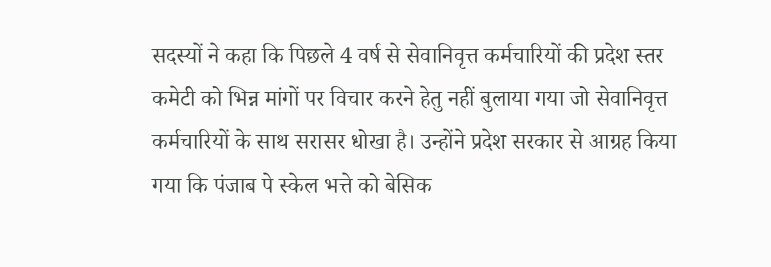सदस्यों ने कहा कि पिछले 4 वर्ष से सेवानिवृत्त कर्मचारियों की प्रदेश स्तर कमेटी को भिन्न मांगों पर विचार करने हेतु नहीं बुलाया गया जो सेवानिवृत्त कर्मचारियों के साथ सरासर धोखा है। उन्होंने प्रदेश सरकार से आग्रह किया गया कि पंजाब पे स्केल भत्ते को बेसिक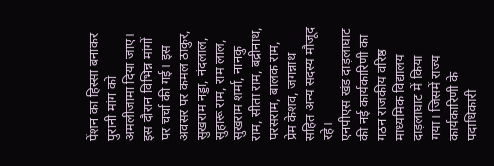पेंशन का हिस्सा बनाकर पुरानी मांग को अमलीजामा दिया जाए। इस दौरान विभिन्न मांगों पर चर्चा की गई। इस अवसर पर कमल ठाकुर, सुखराम नड्डा, नंदलाल, सुहारू राम, राम लाल, सुखराम शर्मा, नानकु राम, सीता राम, बद्रीनाथ, परसराम, बालक राम, प्रेम केशव, जगन्नाथ सहित अन्य सदस्य मौजूद रहे।
एनपीएस खंड दाड़लाघाट की नई कार्यकारिणी का गठन राजकीय वरिष्ठ माध्यमिक विद्यालय दाड़लाघाट में किया गया। जिसमें राज्य कार्यकारिणी के पदाधिकारी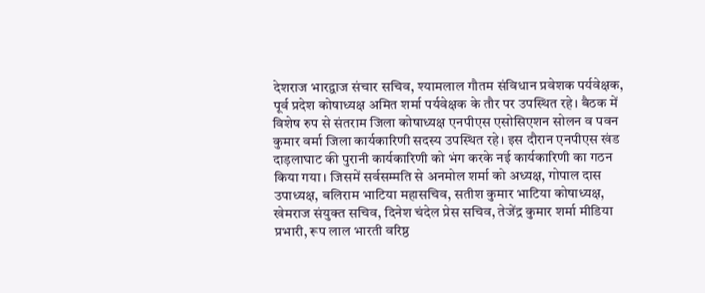देशराज भारद्वाज संचार सचिव, श्यामलाल गौतम संविधान प्रवेशक पर्यवेक्षक, पूर्व प्रदेश कोषाध्यक्ष अमित शर्मा पर्यवेक्षक के तौर पर उपस्थित रहे। बैठक में विशेष रुप से संतराम जिला कोषाध्यक्ष एनपीएस एसोसिएशन सोलन व पवन कुमार वर्मा जिला कार्यकारिणी सदस्य उपस्थित रहे। इस दौरान एनपीएस खंड दाड़लाघाट की पुरानी कार्यकारिणी को भंग करके नई कार्यकारिणी का गठन किया गया। जिसमें सर्वसम्मति से अनमोल शर्मा को अध्यक्ष, गोपाल दास उपाध्यक्ष, बलिराम भाटिया महासचिव, सतीश कुमार भाटिया कोषाध्यक्ष, खेमराज संयुक्त सचिव, दिनेश चंदेल प्रेस सचिव, तेजेंद्र कुमार शर्मा मीडिया प्रभारी, रूप लाल भारती वरिष्ठ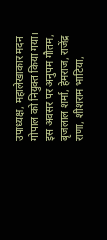उपाध्यक्ष, महालेखाकार मदन गोपाल को नियुक्त किया गया। इस अवसर पर अनुपम गौतम, बृजलाल शर्मा, हेमराज, राजेंद्र राणा, शीशराम भाटिया,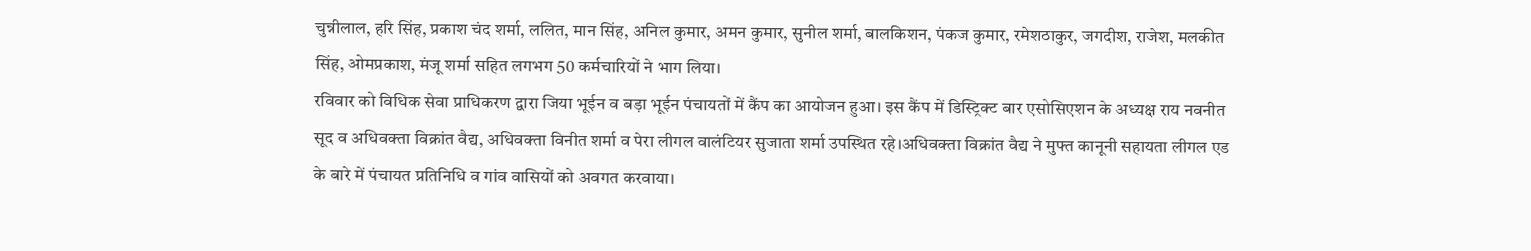चुन्नीलाल, हरि सिंह, प्रकाश चंद शर्मा, ललित, मान सिंह, अनिल कुमार, अमन कुमार, सुनील शर्मा, बालकिशन, पंकज कुमार, रमेशठाकुर, जगदीश, राजेश, मलकीत सिंह, ओमप्रकाश, मंजू शर्मा सहित लगभग 50 कर्मचारियों ने भाग लिया।
रविवार को विधिक सेवा प्राधिकरण द्वारा जिया भूईन व बड़ा भूईन पंचायतों में कैंप का आयोजन हुआ। इस कैंप में डिस्ट्रिक्ट बार एसोसिएशन के अध्यक्ष राय नवनीत सूद व अधिवक्ता विक्रांत वैद्य, अधिवक्ता विनीत शर्मा व पेरा लीगल वालंटियर सुजाता शर्मा उपस्थित रहे।अधिवक्ता विक्रांत वैद्य ने मुफ्त कानूनी सहायता लीगल एड के बारे में पंचायत प्रतिनिधि व गांव वासियों को अवगत करवाया।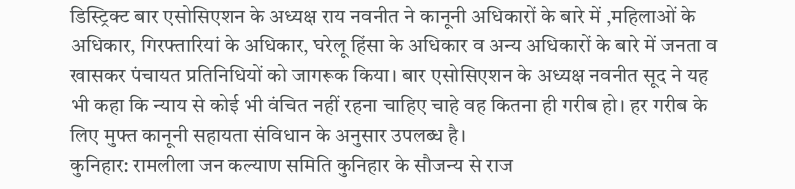डिस्ट्रिक्ट बार एसोसिएशन के अध्यक्ष राय नवनीत ने कानूनी अधिकारों के बारे में ,महिलाओं के अधिकार, गिरफ्तारियां के अधिकार, घरेलू हिंसा के अधिकार व अन्य अधिकारों के बारे में जनता व खासकर पंचायत प्रतिनिधियों को जागरूक किया। बार एसोसिएशन के अध्यक्ष नवनीत सूद ने यह भी कहा कि न्याय से कोई भी वंचित नहीं रहना चाहिए चाहे वह कितना ही गरीब हो। हर गरीब के लिए मुफ्त कानूनी सहायता संविधान के अनुसार उपलब्ध है।
कुनिहार: रामलीला जन कल्याण समिति कुनिहार के सौजन्य से राज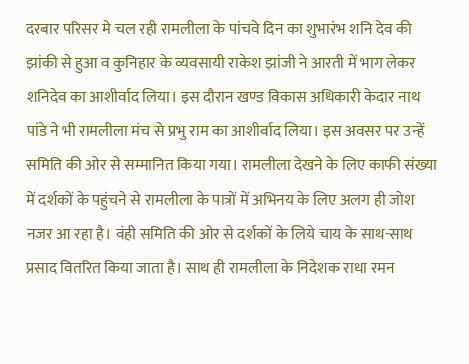दरबार परिसर मे चल रही रामलीला के पांचवे दिन का शुभारंभ शनि देव की झांकी से हुआ व कुनिहार के व्यवसायी राकेश झांजी ने आरती में भाग लेकर शनिदेव का आशीर्वाद लिया। इस दौरान खण्ड विकास अधिकारी केदार नाथ पांडे ने भी रामलीला मंच से प्रभु राम का आशीर्वाद लिया। इस अवसर पर उन्हें समिति की ओर से सम्मानित किया गया। रामलीला देखने के लिए काफी संख्या में दर्शकों के पहुंचने से रामलीला के पात्रों में अभिनय के लिए अलग ही जोश नजर आ रहा है। वंही समिति की ओर से दर्शकों के लिये चाय के साथ-साथ प्रसाद वितरित किया जाता है। साथ ही रामलीला के निदेशक राधा रमन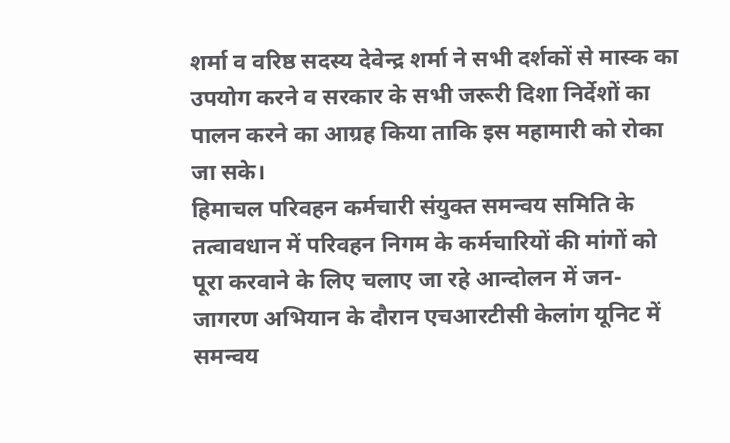शर्मा व वरिष्ठ सदस्य देवेन्द्र शर्मा ने सभी दर्शकों से मास्क का उपयोग करने व सरकार के सभी जरूरी दिशा निर्देशों का पालन करने का आग्रह किया ताकि इस महामारी को रोका जा सके।
हिमाचल परिवहन कर्मचारी संयुक्त समन्वय समिति के तत्वावधान में परिवहन निगम के कर्मचारियों की मांगों को पूरा करवाने के लिए चलाए जा रहे आन्दोलन में जन-जागरण अभियान के दौरान एचआरटीसी केलांग यूनिट में समन्वय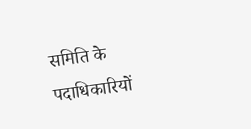समिति के पदाधिकारियों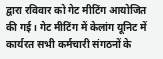द्वारा रविवार को गेट मीटिंग आयोजित की गई। गेट मीटिंग में केलांग यूनिट में कार्यरत सभी कर्मचारी संगठनों के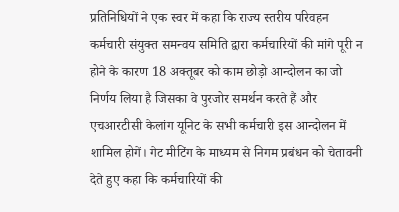प्रतिनिधियों ने एक स्वर में कहा कि राज्य स्तरीय परिवहन कर्मचारी संयुक्त समन्वय समिति द्वारा कर्मचारियों की मांगे पूरी न होने के कारण 18 अक्तूबर को काम छोड़ो आन्दोलन का जो निर्णय लिया है जिसका वे पुरजोर समर्थन करते हैं और एचआरटीसी केलांग यूनिट के सभी कर्मचारी इस आन्दोलन में शामिल होगें। गेट मीटिंग के माध्यम से निगम प्रबंधन को चेतावनी देते हुए कहा कि कर्मचारियों की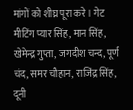मांगों को शीघ्र पूरा करे। गेट मीटिंग प्यार सिंह, मान सिंह, खेमेन्द्र गुप्ता, जगदीश चन्द, पूर्ण चंद, समर चौहान, राजिंद्र सिंह, दूनी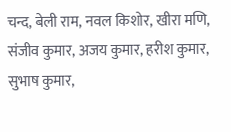चन्द, बेली राम, नवल किशोर, खीरा मणि, संजीव कुमार, अजय कुमार, हरीश कुमार, सुभाष कुमार,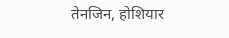तेनजिन, होशियार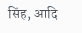सिंह, आदि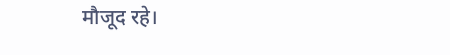मौजूद रहे।